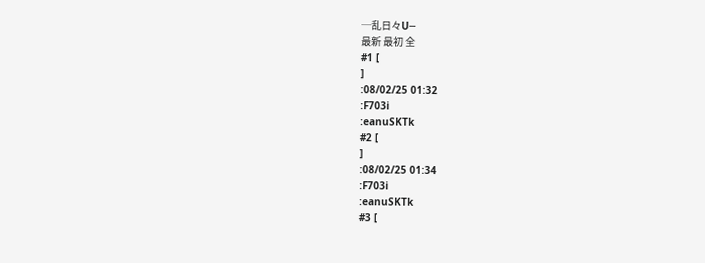─乱日々U─
最新 最初 全
#1 [
]
:08/02/25 01:32
:F703i
:eanuSKTk
#2 [
]
:08/02/25 01:34
:F703i
:eanuSKTk
#3 [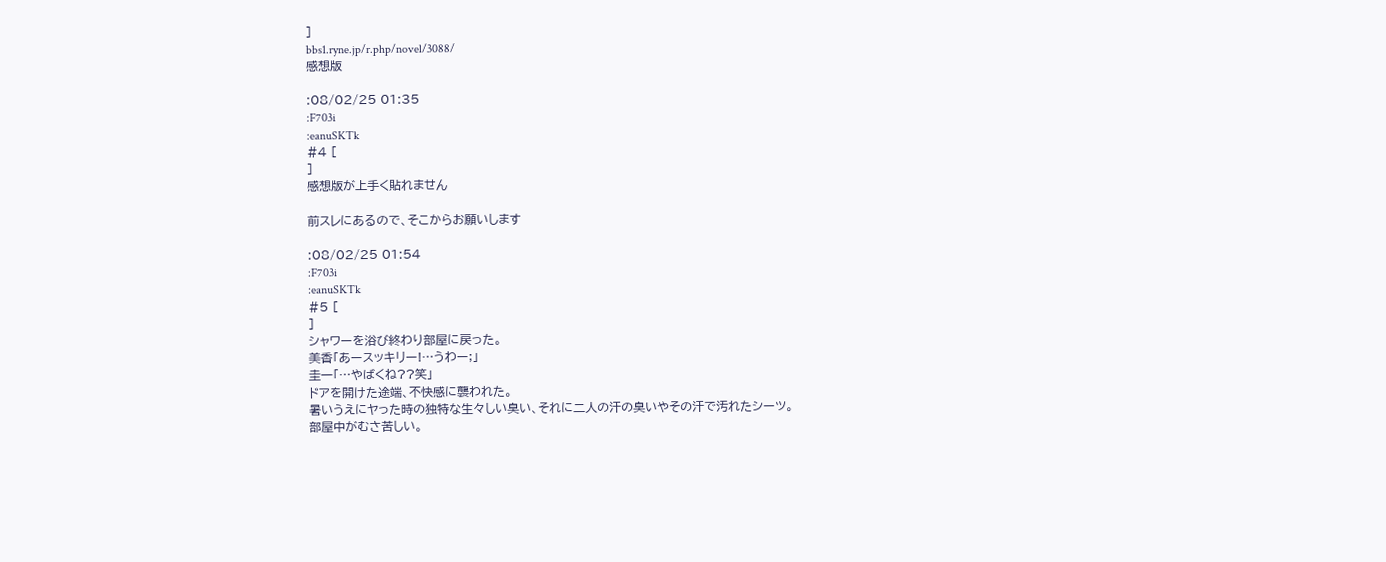]
bbs1.ryne.jp/r.php/novel/3088/
感想版

:08/02/25 01:35
:F703i
:eanuSKTk
#4 [
]
感想版が上手く貼れません

前スレにあるので、そこからお願いします

:08/02/25 01:54
:F703i
:eanuSKTk
#5 [
]
シャワーを浴び終わり部屋に戻った。
美香「あースッキリー!…うわー;」
圭一「…やばくね??笑」
ドアを開けた途端、不快感に襲われた。
暑いうえにヤった時の独特な生々しい臭い、それに二人の汗の臭いやその汗で汚れたシーツ。
部屋中がむさ苦しい。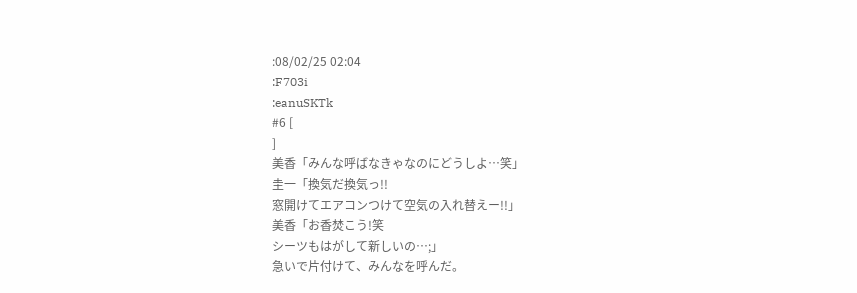:08/02/25 02:04
:F703i
:eanuSKTk
#6 [
]
美香「みんな呼ばなきゃなのにどうしよ…笑」
圭一「換気だ換気っ!!
窓開けてエアコンつけて空気の入れ替えー!!」
美香「お香焚こう!笑
シーツもはがして新しいの…;」
急いで片付けて、みんなを呼んだ。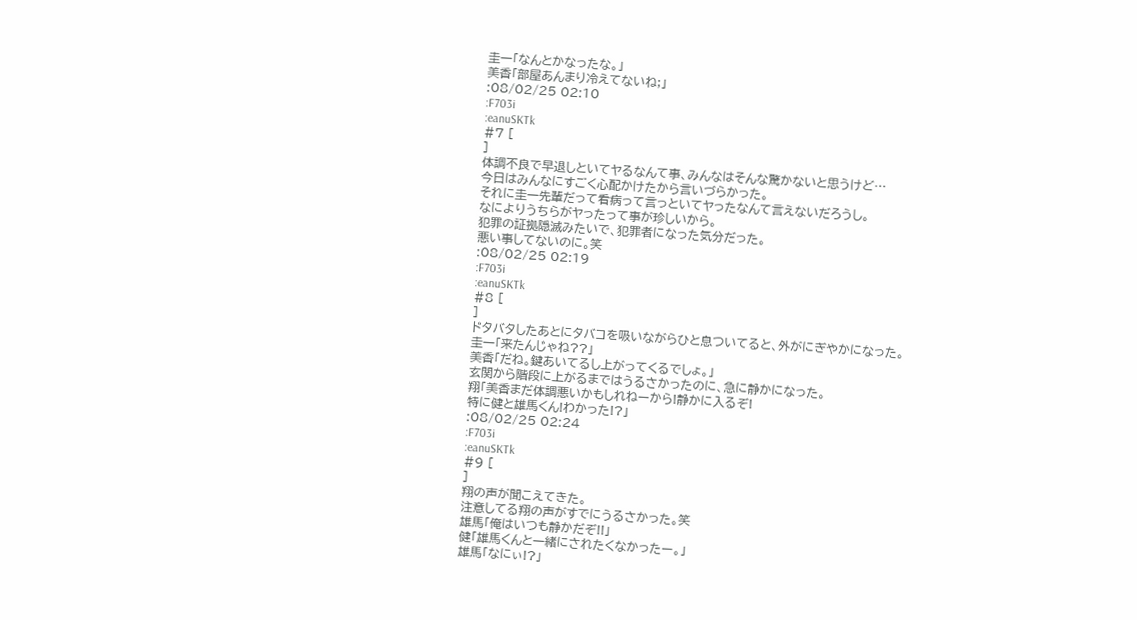圭一「なんとかなったな。」
美香「部屋あんまり冷えてないね;」
:08/02/25 02:10
:F703i
:eanuSKTk
#7 [
]
体調不良で早退しといてヤるなんて事、みんなはそんな驚かないと思うけど…
今日はみんなにすごく心配かけたから言いづらかった。
それに圭一先輩だって看病って言っといてヤったなんて言えないだろうし。
なによりうちらがヤったって事が珍しいから。
犯罪の証拠隠滅みたいで、犯罪者になった気分だった。
悪い事してないのに。笑
:08/02/25 02:19
:F703i
:eanuSKTk
#8 [
]
ドタバタしたあとにタバコを吸いながらひと息ついてると、外がにぎやかになった。
圭一「来たんじゃね??」
美香「だね。鍵あいてるし上がってくるでしょ。」
玄関から階段に上がるまではうるさかったのに、急に静かになった。
翔「美香まだ体調悪いかもしれねーから!静かに入るぞ!
特に健と雄馬くん!わかった!?」
:08/02/25 02:24
:F703i
:eanuSKTk
#9 [
]
翔の声が聞こえてきた。
注意してる翔の声がすでにうるさかった。笑
雄馬「俺はいつも静かだぞ!!」
健「雄馬くんと一緒にされたくなかったー。」
雄馬「なにぃ!?」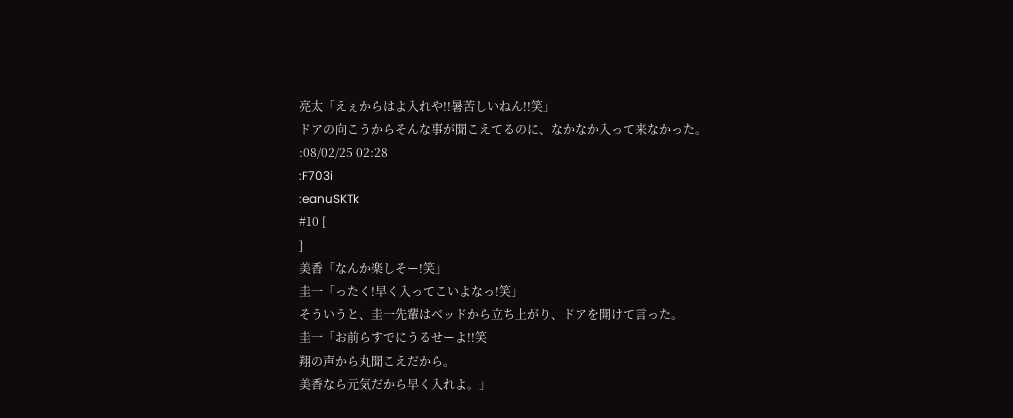亮太「えぇからはよ入れや!!暑苦しいねん!!笑」
ドアの向こうからそんな事が聞こえてるのに、なかなか入って来なかった。
:08/02/25 02:28
:F703i
:eanuSKTk
#10 [
]
美香「なんか楽しそー!笑」
圭一「ったく!早く入ってこいよなっ!笑」
そういうと、圭一先輩はベッドから立ち上がり、ドアを開けて言った。
圭一「お前らすでにうるせーよ!!笑
翔の声から丸聞こえだから。
美香なら元気だから早く入れよ。」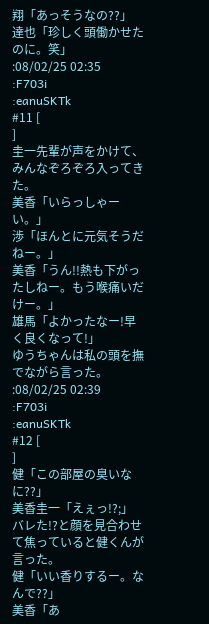翔「あっそうなの??」
達也「珍しく頭働かせたのに。笑」
:08/02/25 02:35
:F703i
:eanuSKTk
#11 [
]
圭一先輩が声をかけて、みんなぞろぞろ入ってきた。
美香「いらっしゃーい。」
渉「ほんとに元気そうだねー。」
美香「うん!!熱も下がったしねー。もう喉痛いだけー。」
雄馬「よかったなー!早く良くなって!」
ゆうちゃんは私の頭を撫でながら言った。
:08/02/25 02:39
:F703i
:eanuSKTk
#12 [
]
健「この部屋の臭いなに??」
美香圭一「えぇっ!?;」
バレた!?と顔を見合わせて焦っていると健くんが言った。
健「いい香りするー。なんで??」
美香「あ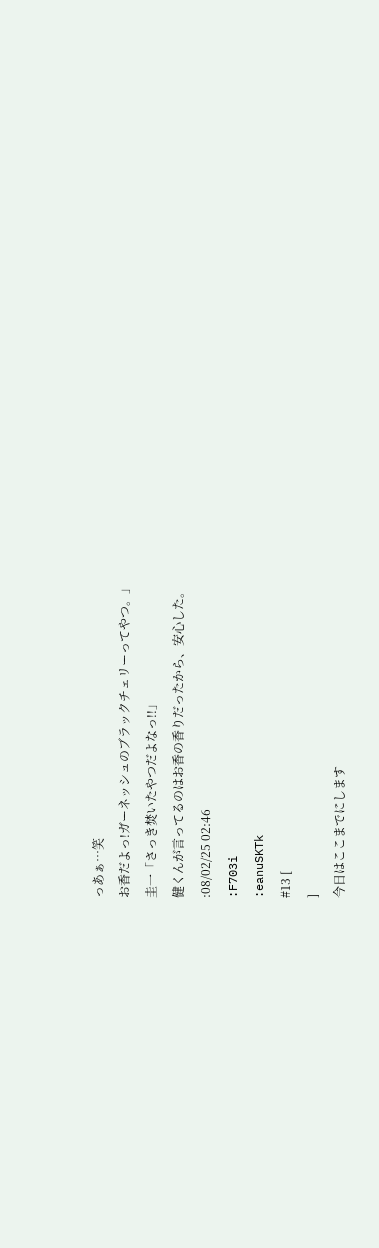っあぁ…笑
お香だよっ!ガーネッシュのブラックチェリーってやつ。」
圭一「さっき焚いたやつだよなっ!!」
健くんが言ってるのはお香の香りだったから、安心した。
:08/02/25 02:46
:F703i
:eanuSKTk
#13 [
]
今日はここまでにします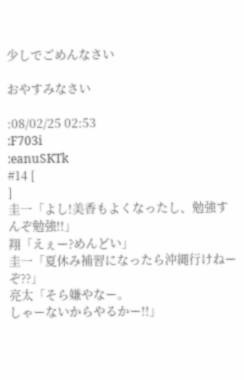少しでごめんなさい

おやすみなさい

:08/02/25 02:53
:F703i
:eanuSKTk
#14 [
]
圭一「よし!美香もよくなったし、勉強すんぞ勉強!!」
翔「えぇー?めんどい」
圭一「夏休み補習になったら沖縄行けねーぞ??」
亮太「そら嫌やなー。
しゃーないからやるかー!!」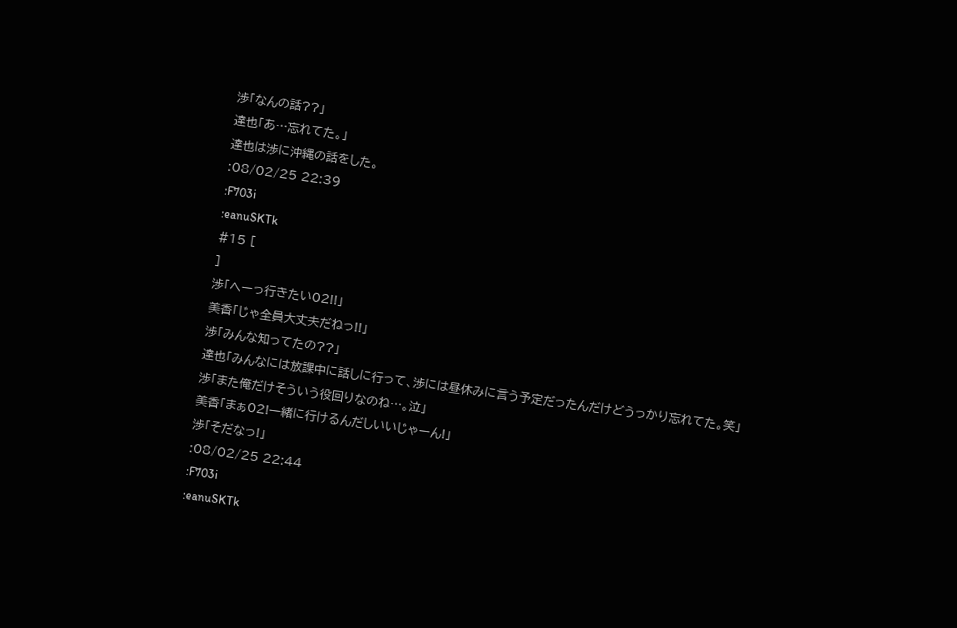渉「なんの話??」
達也「あ…忘れてた。」
達也は渉に沖縄の話をした。
:08/02/25 22:39
:F703i
:eanuSKTk
#15 [
]
渉「へーっ行きたい02!!」
美香「じゃ全員大丈夫だねっ!!」
渉「みんな知ってたの??」
達也「みんなには放課中に話しに行って、渉には昼休みに言う予定だったんだけどうっかり忘れてた。笑」
渉「また俺だけそういう役回りなのね…。泣」
美香「まぁ02!一緒に行けるんだしいいじゃーん!」
渉「そだなっ!」
:08/02/25 22:44
:F703i
:eanuSKTk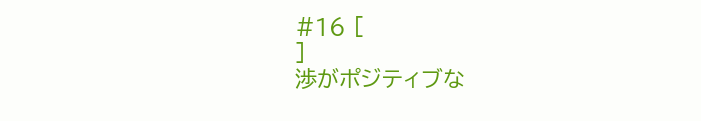#16 [
]
渉がポジティブな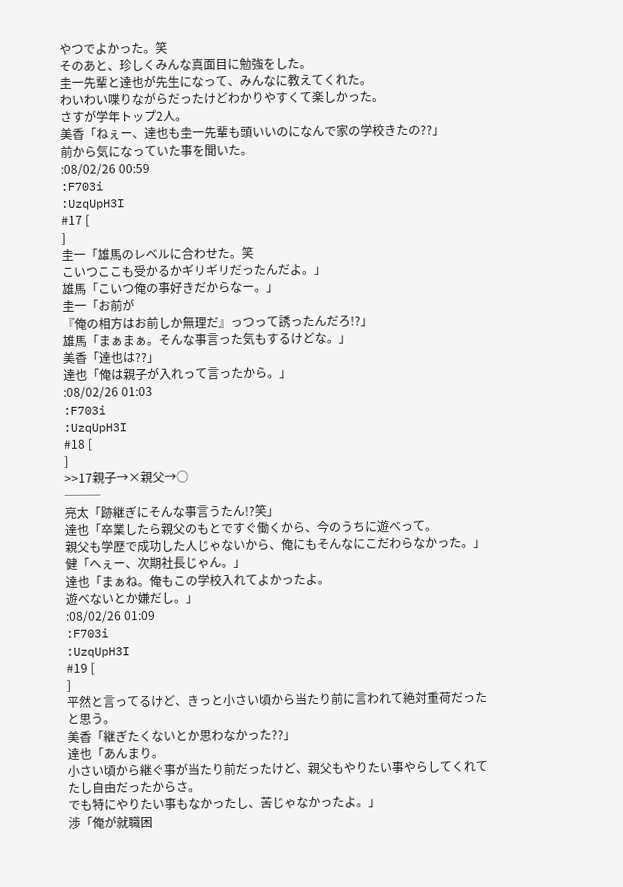やつでよかった。笑
そのあと、珍しくみんな真面目に勉強をした。
圭一先輩と達也が先生になって、みんなに教えてくれた。
わいわい喋りながらだったけどわかりやすくて楽しかった。
さすが学年トップ2人。
美香「ねぇー、達也も圭一先輩も頭いいのになんで家の学校きたの??」
前から気になっていた事を聞いた。
:08/02/26 00:59
:F703i
:UzqUpH3I
#17 [
]
圭一「雄馬のレベルに合わせた。笑
こいつここも受かるかギリギリだったんだよ。」
雄馬「こいつ俺の事好きだからなー。」
圭一「お前が
『俺の相方はお前しか無理だ』っつって誘ったんだろ!?」
雄馬「まぁまぁ。そんな事言った気もするけどな。」
美香「達也は??」
達也「俺は親子が入れって言ったから。」
:08/02/26 01:03
:F703i
:UzqUpH3I
#18 [
]
>>17親子→×親父→○
───
亮太「跡継ぎにそんな事言うたん!?笑」
達也「卒業したら親父のもとですぐ働くから、今のうちに遊べって。
親父も学歴で成功した人じゃないから、俺にもそんなにこだわらなかった。」
健「へぇー、次期社長じゃん。」
達也「まぁね。俺もこの学校入れてよかったよ。
遊べないとか嫌だし。」
:08/02/26 01:09
:F703i
:UzqUpH3I
#19 [
]
平然と言ってるけど、きっと小さい頃から当たり前に言われて絶対重荷だったと思う。
美香「継ぎたくないとか思わなかった??」
達也「あんまり。
小さい頃から継ぐ事が当たり前だったけど、親父もやりたい事やらしてくれてたし自由だったからさ。
でも特にやりたい事もなかったし、苦じゃなかったよ。」
渉「俺が就職困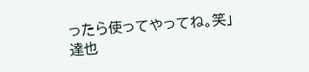ったら使ってやってね。笑」
達也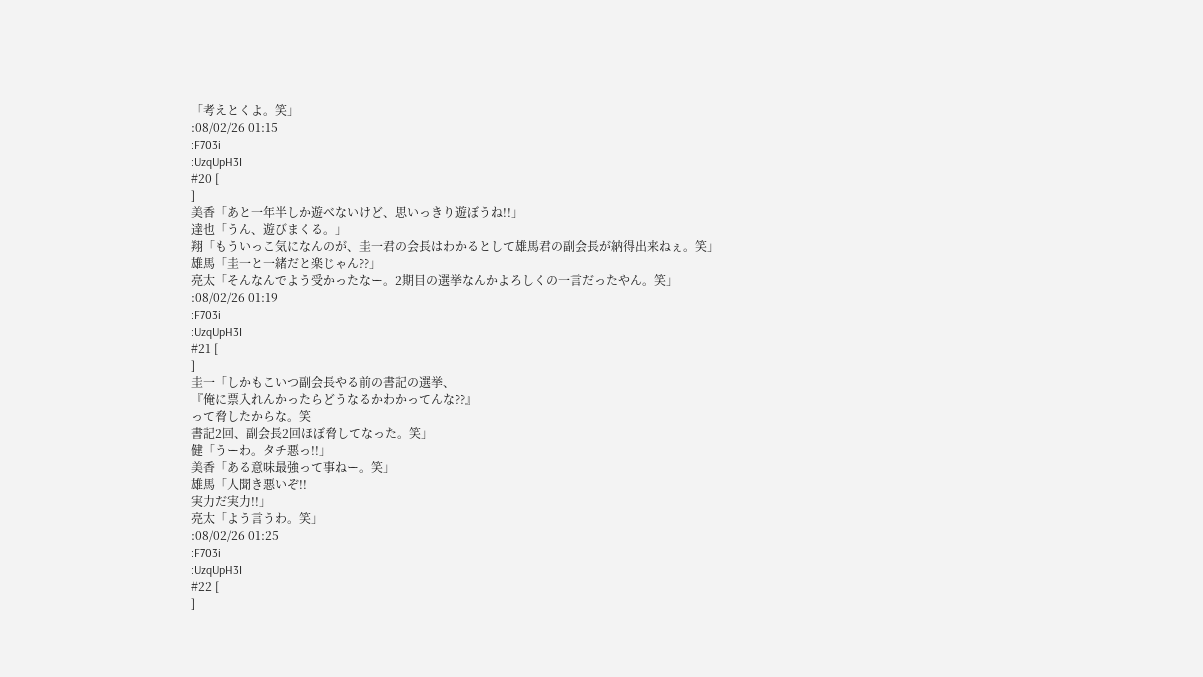「考えとくよ。笑」
:08/02/26 01:15
:F703i
:UzqUpH3I
#20 [
]
美香「あと一年半しか遊べないけど、思いっきり遊ぼうね!!」
達也「うん、遊びまくる。」
翔「もういっこ気になんのが、圭一君の会長はわかるとして雄馬君の副会長が納得出来ねぇ。笑」
雄馬「圭一と一緒だと楽じゃん??」
亮太「そんなんでよう受かったなー。2期目の選挙なんかよろしくの一言だったやん。笑」
:08/02/26 01:19
:F703i
:UzqUpH3I
#21 [
]
圭一「しかもこいつ副会長やる前の書記の選挙、
『俺に票入れんかったらどうなるかわかってんな??』
って脅したからな。笑
書記2回、副会長2回ほぼ脅してなった。笑」
健「うーわ。タチ悪っ!!」
美香「ある意味最強って事ねー。笑」
雄馬「人聞き悪いぞ!!
実力だ実力!!」
亮太「よう言うわ。笑」
:08/02/26 01:25
:F703i
:UzqUpH3I
#22 [
]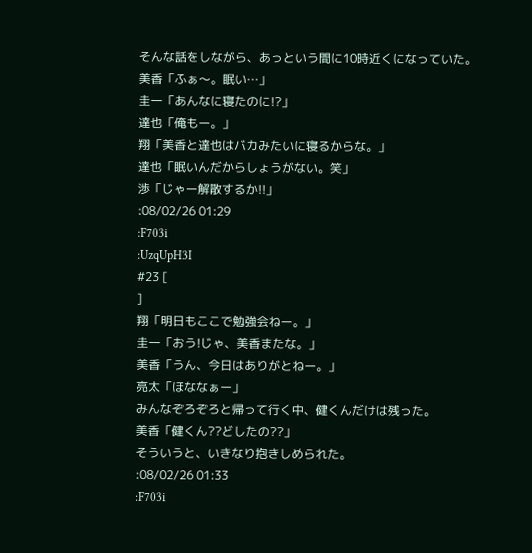そんな話をしながら、あっという間に10時近くになっていた。
美香「ふぁ〜。眠い…」
圭一「あんなに寝たのに!?」
達也「俺もー。」
翔「美香と達也はバカみたいに寝るからな。」
達也「眠いんだからしょうがない。笑」
渉「じゃー解散するか!!」
:08/02/26 01:29
:F703i
:UzqUpH3I
#23 [
]
翔「明日もここで勉強会ねー。」
圭一「おう!じゃ、美香またな。」
美香「うん、今日はありがとねー。」
亮太「ほななぁー」
みんなぞろぞろと帰って行く中、健くんだけは残った。
美香「健くん??どしたの??」
そういうと、いきなり抱きしめられた。
:08/02/26 01:33
:F703i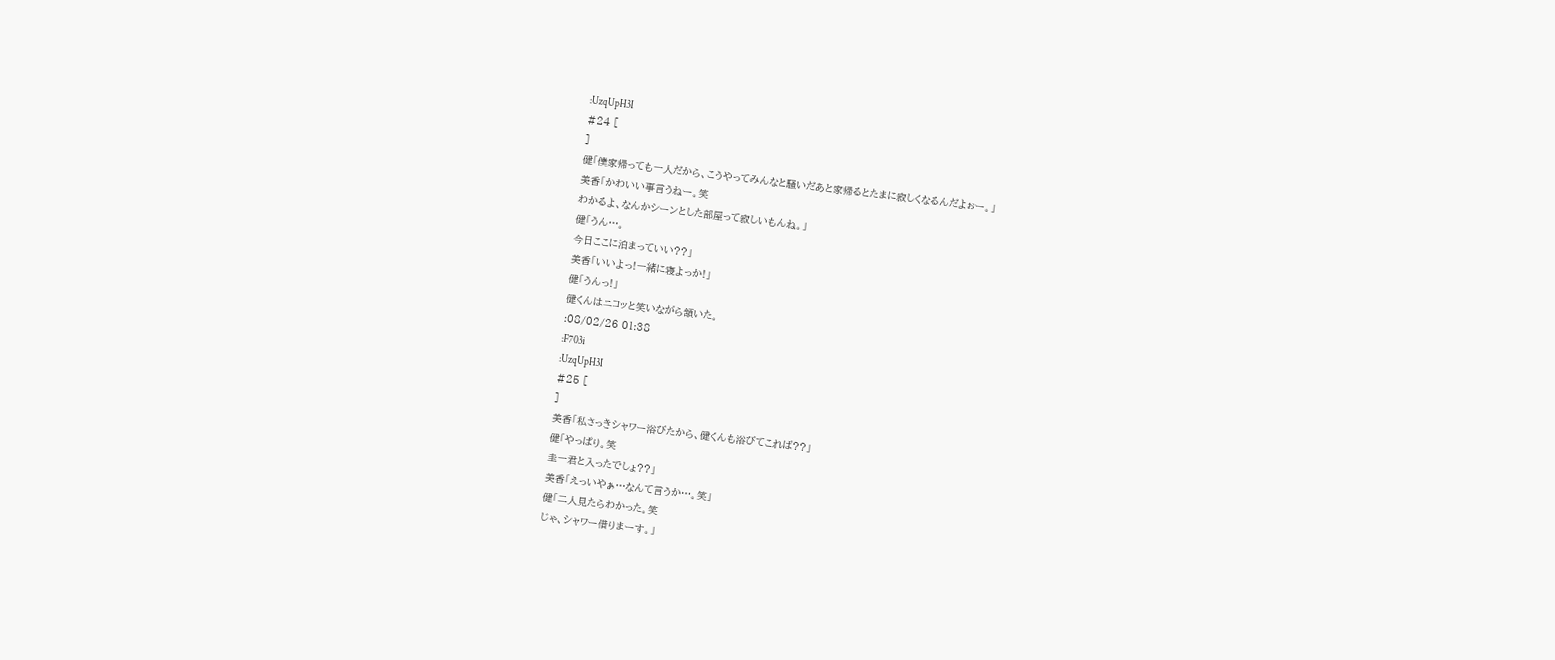:UzqUpH3I
#24 [
]
健「僕家帰っても一人だから、こうやってみんなと騒いだあと家帰るとたまに寂しくなるんだよぉー。」
美香「かわいい事言うねー。笑
わかるよ、なんかシーンとした部屋って寂しいもんね。」
健「うん…。
今日ここに泊まっていい??」
美香「いいよっ!一緒に寝よっか!」
健「うんっ!」
健くんはニコッと笑いながら頷いた。
:08/02/26 01:38
:F703i
:UzqUpH3I
#25 [
]
美香「私さっきシャワー浴びたから、健くんも浴びてこれば??」
健「やっぱり。笑
圭一君と入ったでしょ??」
美香「えっいやぁ…なんて言うか…。笑」
健「二人見たらわかった。笑
じゃ、シャワー借りまーす。」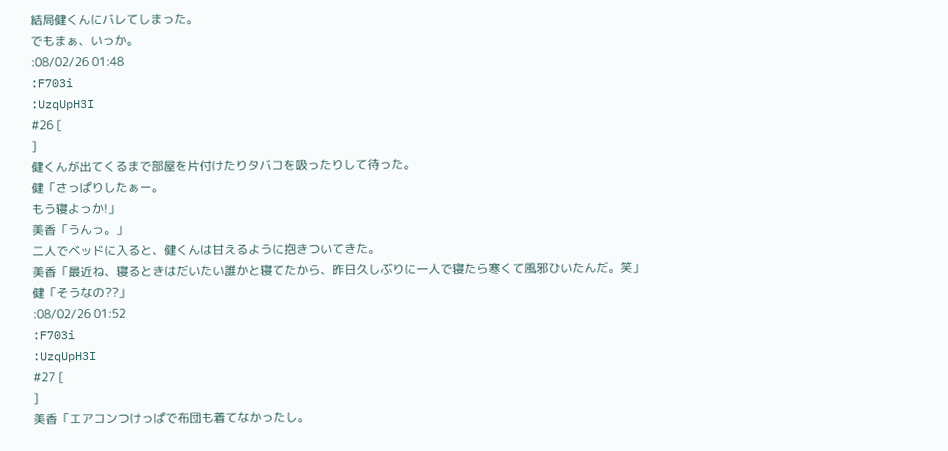結局健くんにバレてしまった。
でもまぁ、いっか。
:08/02/26 01:48
:F703i
:UzqUpH3I
#26 [
]
健くんが出てくるまで部屋を片付けたりタバコを吸ったりして待った。
健「さっぱりしたぁー。
もう寝よっか!」
美香「うんっ。」
二人でベッドに入ると、健くんは甘えるように抱きついてきた。
美香「最近ね、寝るときはだいたい誰かと寝てたから、昨日久しぶりに一人で寝たら寒くて風邪ひいたんだ。笑」
健「そうなの??」
:08/02/26 01:52
:F703i
:UzqUpH3I
#27 [
]
美香「エアコンつけっぱで布団も着てなかったし。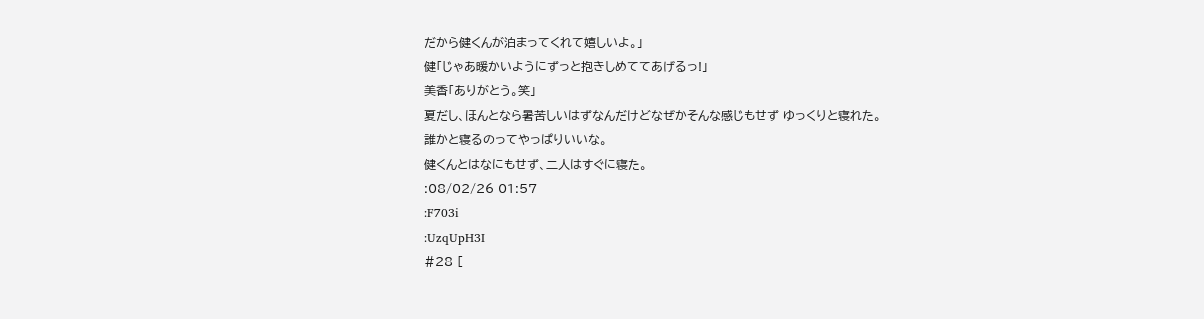だから健くんが泊まってくれて嬉しいよ。」
健「じゃあ暖かいようにずっと抱きしめててあげるっ!」
美香「ありがとう。笑」
夏だし、ほんとなら暑苦しいはずなんだけどなぜかそんな感じもせず ゆっくりと寝れた。
誰かと寝るのってやっぱりいいな。
健くんとはなにもせず、二人はすぐに寝た。
:08/02/26 01:57
:F703i
:UzqUpH3I
#28 [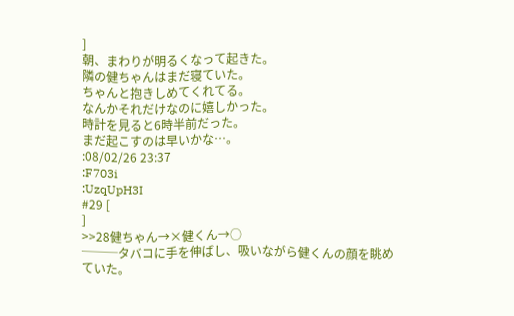]
朝、まわりが明るくなって起きた。
隣の健ちゃんはまだ寝ていた。
ちゃんと抱きしめてくれてる。
なんかそれだけなのに嬉しかった。
時計を見ると6時半前だった。
まだ起こすのは早いかな…。
:08/02/26 23:37
:F703i
:UzqUpH3I
#29 [
]
>>28健ちゃん→×健くん→○
───タバコに手を伸ばし、吸いながら健くんの顔を眺めていた。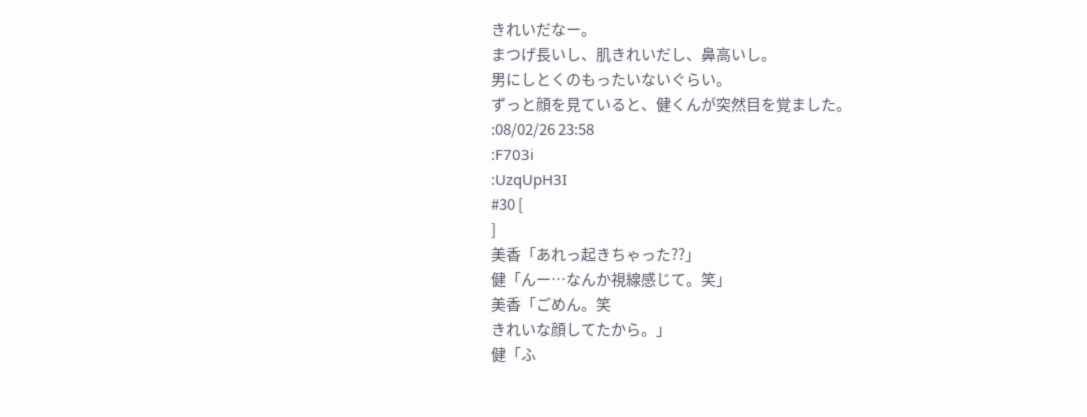きれいだなー。
まつげ長いし、肌きれいだし、鼻高いし。
男にしとくのもったいないぐらい。
ずっと顔を見ていると、健くんが突然目を覚ました。
:08/02/26 23:58
:F703i
:UzqUpH3I
#30 [
]
美香「あれっ起きちゃった??」
健「んー…なんか視線感じて。笑」
美香「ごめん。笑
きれいな顔してたから。」
健「ふ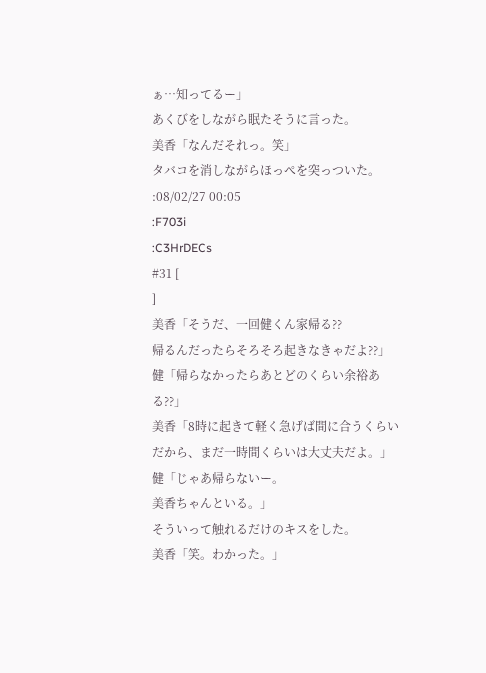ぁ…知ってるー」
あくびをしながら眠たそうに言った。
美香「なんだそれっ。笑」
タバコを消しながらほっぺを突っついた。
:08/02/27 00:05
:F703i
:C3HrDECs
#31 [
]
美香「そうだ、一回健くん家帰る??
帰るんだったらそろそろ起きなきゃだよ??」
健「帰らなかったらあとどのくらい余裕ある??」
美香「8時に起きて軽く急げば間に合うくらいだから、まだ一時間くらいは大丈夫だよ。」
健「じゃあ帰らないー。
美香ちゃんといる。」
そういって触れるだけのキスをした。
美香「笑。わかった。」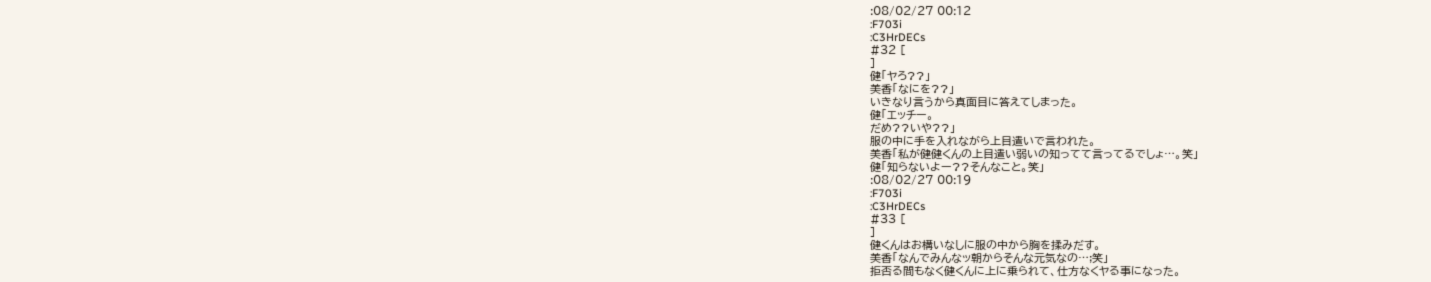:08/02/27 00:12
:F703i
:C3HrDECs
#32 [
]
健「ヤろ??」
美香「なにを??」
いきなり言うから真面目に答えてしまった。
健「エッチー。
だめ??いや??」
服の中に手を入れながら上目遣いで言われた。
美香「私が健健くんの上目遣い弱いの知ってて言ってるでしょ…。笑」
健「知らないよー??そんなこと。笑」
:08/02/27 00:19
:F703i
:C3HrDECs
#33 [
]
健くんはお構いなしに服の中から胸を揉みだす。
美香「なんでみんなッ朝からそんな元気なの…;笑」
拒否る間もなく健くんに上に乗られて、仕方なくヤる事になった。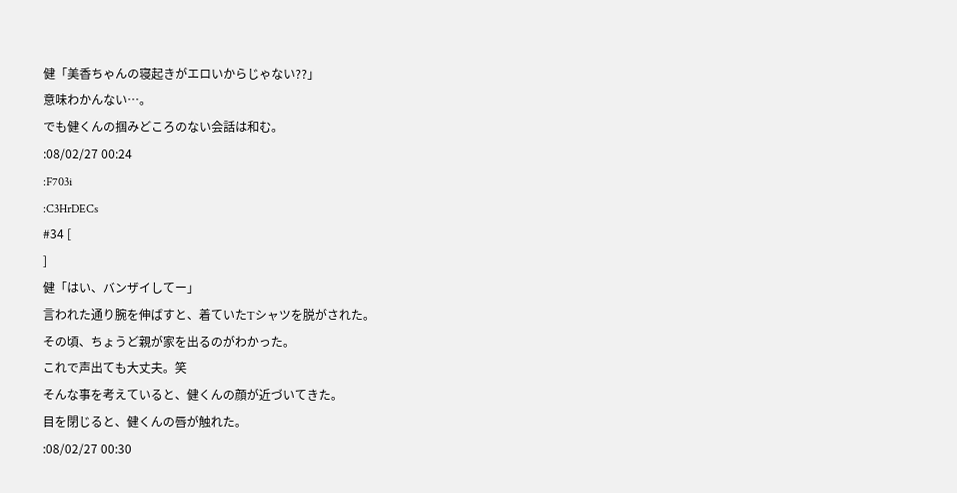健「美香ちゃんの寝起きがエロいからじゃない??」
意味わかんない…。
でも健くんの掴みどころのない会話は和む。
:08/02/27 00:24
:F703i
:C3HrDECs
#34 [
]
健「はい、バンザイしてー」
言われた通り腕を伸ばすと、着ていたTシャツを脱がされた。
その頃、ちょうど親が家を出るのがわかった。
これで声出ても大丈夫。笑
そんな事を考えていると、健くんの顔が近づいてきた。
目を閉じると、健くんの唇が触れた。
:08/02/27 00:30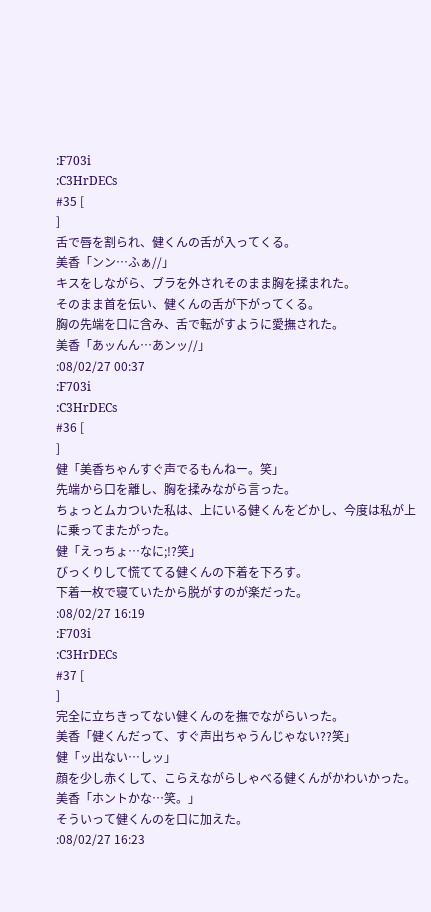:F703i
:C3HrDECs
#35 [
]
舌で唇を割られ、健くんの舌が入ってくる。
美香「ンン…ふぁ//」
キスをしながら、ブラを外されそのまま胸を揉まれた。
そのまま首を伝い、健くんの舌が下がってくる。
胸の先端を口に含み、舌で転がすように愛撫された。
美香「あッんん…あンッ//」
:08/02/27 00:37
:F703i
:C3HrDECs
#36 [
]
健「美香ちゃんすぐ声でるもんねー。笑」
先端から口を離し、胸を揉みながら言った。
ちょっとムカついた私は、上にいる健くんをどかし、今度は私が上に乗ってまたがった。
健「えっちょ…なに;!?笑」
びっくりして慌ててる健くんの下着を下ろす。
下着一枚で寝ていたから脱がすのが楽だった。
:08/02/27 16:19
:F703i
:C3HrDECs
#37 [
]
完全に立ちきってない健くんのを撫でながらいった。
美香「健くんだって、すぐ声出ちゃうんじゃない??笑」
健「ッ出ない…しッ」
顔を少し赤くして、こらえながらしゃべる健くんがかわいかった。
美香「ホントかな…笑。」
そういって健くんのを口に加えた。
:08/02/27 16:23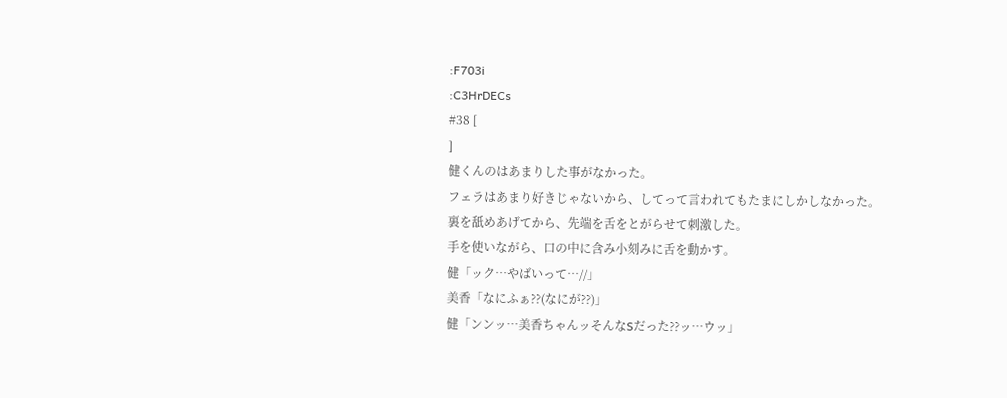:F703i
:C3HrDECs
#38 [
]
健くんのはあまりした事がなかった。
フェラはあまり好きじゃないから、してって言われてもたまにしかしなかった。
裏を舐めあげてから、先端を舌をとがらせて刺激した。
手を使いながら、口の中に含み小刻みに舌を動かす。
健「ック…やばいって…//」
美香「なにふぁ??(なにが??)」
健「ンンッ…美香ちゃんッそんなSだった??ッ…ウッ」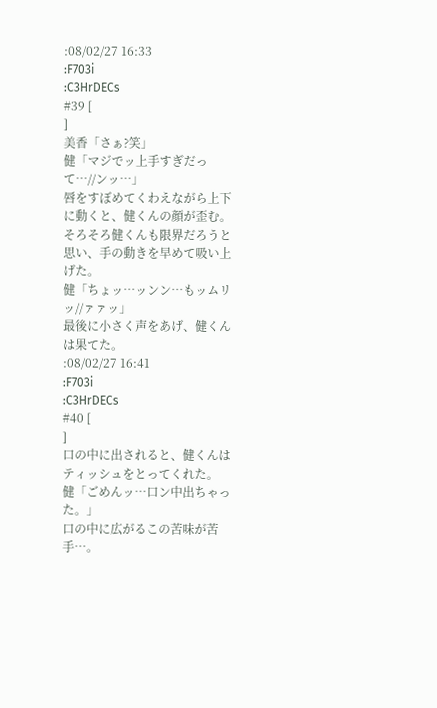:08/02/27 16:33
:F703i
:C3HrDECs
#39 [
]
美香「さぁ?笑」
健「マジでッ上手すぎだって…//ンッ…」
唇をすぼめてくわえながら上下に動くと、健くんの顔が歪む。
そろそろ健くんも限界だろうと思い、手の動きを早めて吸い上げた。
健「ちょッ…ッンン…もッムリッ//ァァッ」
最後に小さく声をあげ、健くんは果てた。
:08/02/27 16:41
:F703i
:C3HrDECs
#40 [
]
口の中に出されると、健くんはティッシュをとってくれた。
健「ごめんッ…口ン中出ちゃった。」
口の中に広がるこの苦味が苦手…。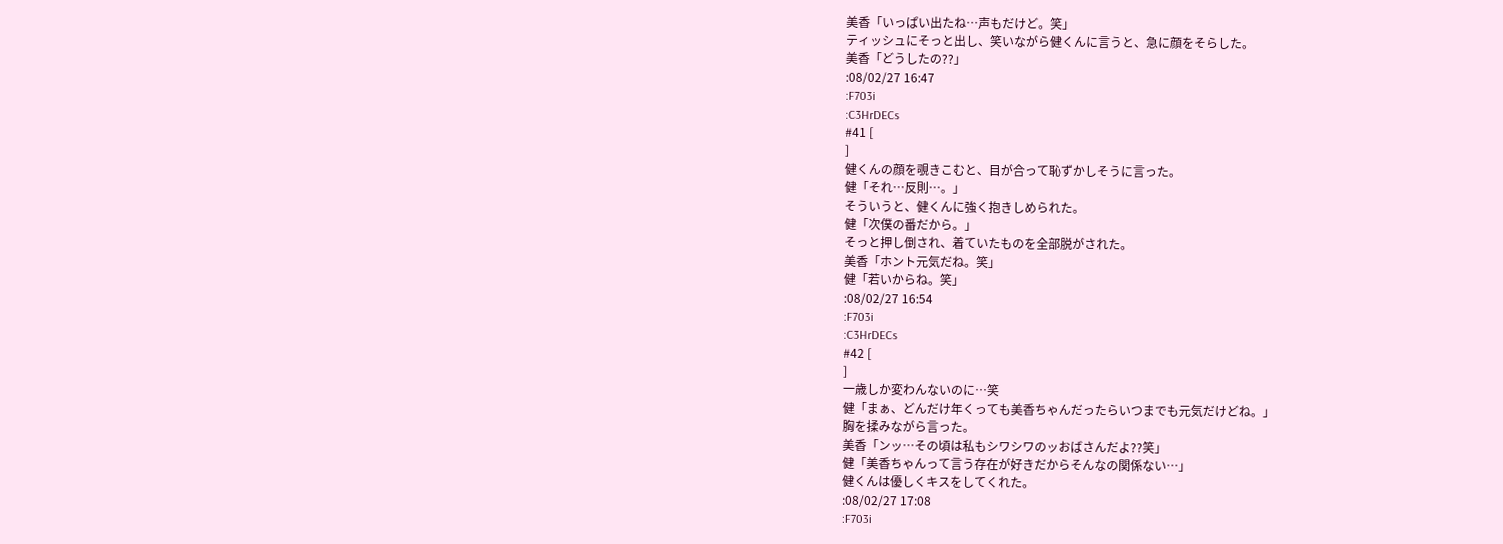美香「いっぱい出たね…声もだけど。笑」
ティッシュにそっと出し、笑いながら健くんに言うと、急に顔をそらした。
美香「どうしたの??」
:08/02/27 16:47
:F703i
:C3HrDECs
#41 [
]
健くんの顔を覗きこむと、目が合って恥ずかしそうに言った。
健「それ…反則…。」
そういうと、健くんに強く抱きしめられた。
健「次僕の番だから。」
そっと押し倒され、着ていたものを全部脱がされた。
美香「ホント元気だね。笑」
健「若いからね。笑」
:08/02/27 16:54
:F703i
:C3HrDECs
#42 [
]
一歳しか変わんないのに…笑
健「まぁ、どんだけ年くっても美香ちゃんだったらいつまでも元気だけどね。」
胸を揉みながら言った。
美香「ンッ…その頃は私もシワシワのッおばさんだよ??笑」
健「美香ちゃんって言う存在が好きだからそんなの関係ない…」
健くんは優しくキスをしてくれた。
:08/02/27 17:08
:F703i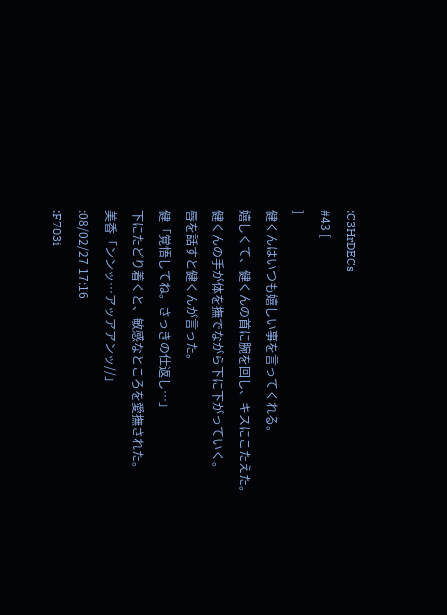:C3HrDECs
#43 [
]
健くんはいつも嬉しい事を言ってくれる。
嬉しくて、健くんの首に腕を回し、キスにこたえた。
健くんの手が体を撫でながら下に下がっていく。
唇を話すと健くんが言った。
健「覚悟してね。さっきの仕返し…」
下にたどり着くと、敏感なところを愛撫された。
美香「ンンッ…アッアアンッ//」
:08/02/27 17:16
:F703i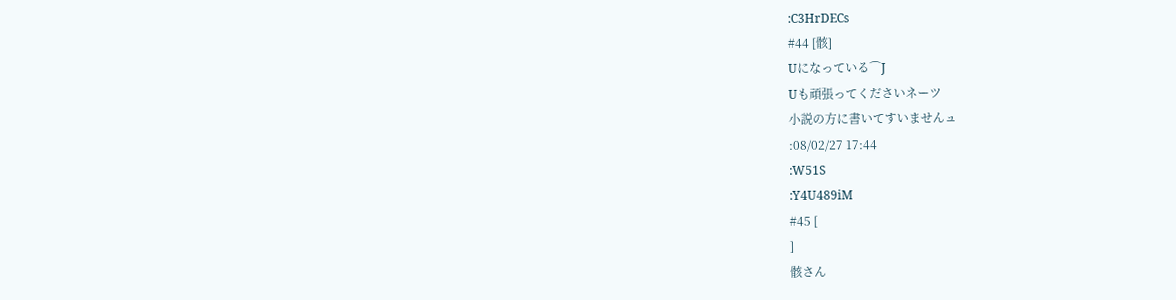:C3HrDECs
#44 [骸]
Uになっている⌒J
Uも頑張ってくださいネーツ
小説の方に書いてすいませんュ
:08/02/27 17:44
:W51S
:Y4U489iM
#45 [
]
骸さん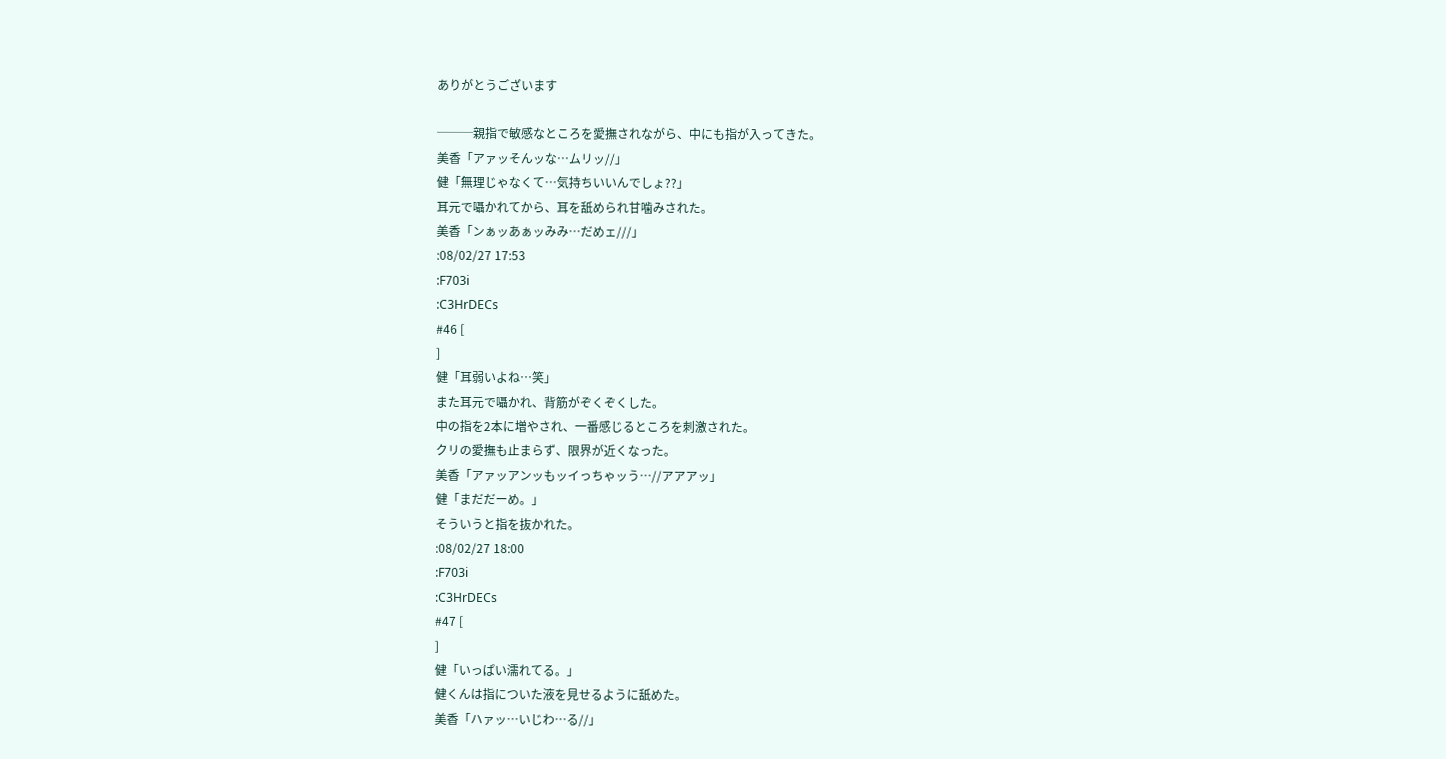ありがとうございます

───親指で敏感なところを愛撫されながら、中にも指が入ってきた。
美香「アァッそんッな…ムリッ//」
健「無理じゃなくて…気持ちいいんでしょ??」
耳元で囁かれてから、耳を舐められ甘噛みされた。
美香「ンぁッあぁッみみ…だめェ///」
:08/02/27 17:53
:F703i
:C3HrDECs
#46 [
]
健「耳弱いよね…笑」
また耳元で囁かれ、背筋がぞくぞくした。
中の指を2本に増やされ、一番感じるところを刺激された。
クリの愛撫も止まらず、限界が近くなった。
美香「アァッアンッもッイっちゃッう…//アアアッ」
健「まだだーめ。」
そういうと指を抜かれた。
:08/02/27 18:00
:F703i
:C3HrDECs
#47 [
]
健「いっぱい濡れてる。」
健くんは指についた液を見せるように舐めた。
美香「ハァッ…いじわ…る//」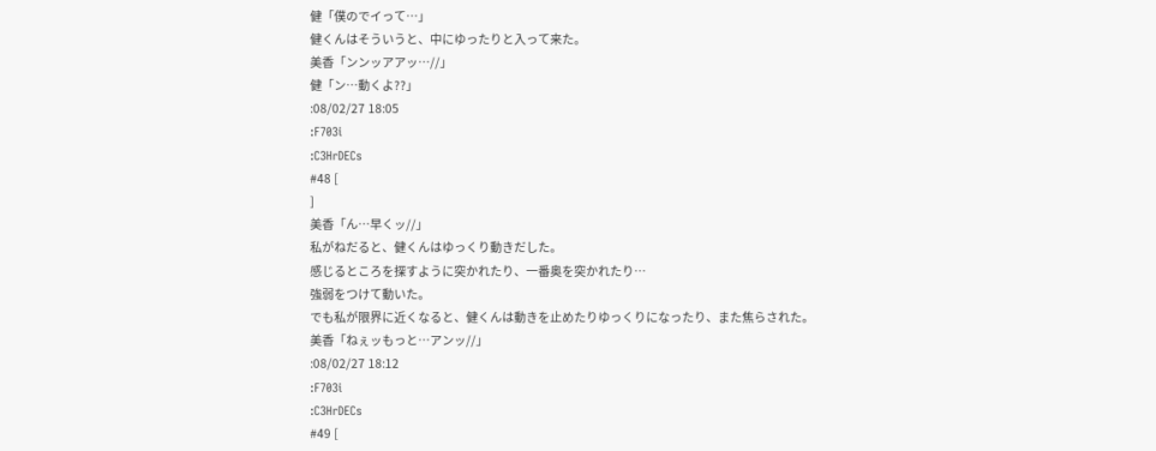健「僕のでイって…」
健くんはそういうと、中にゆったりと入って来た。
美香「ンンッアアッ…//」
健「ン…動くよ??」
:08/02/27 18:05
:F703i
:C3HrDECs
#48 [
]
美香「ん…早くッ//」
私がねだると、健くんはゆっくり動きだした。
感じるところを探すように突かれたり、一番奥を突かれたり…
強弱をつけて動いた。
でも私が限界に近くなると、健くんは動きを止めたりゆっくりになったり、また焦らされた。
美香「ねぇッもっと…アンッ//」
:08/02/27 18:12
:F703i
:C3HrDECs
#49 [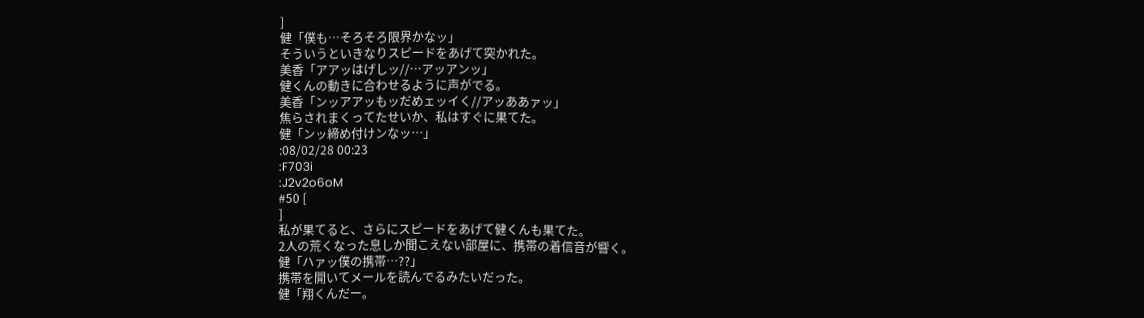]
健「僕も…そろそろ限界かなッ」
そういうといきなりスピードをあげて突かれた。
美香「アアッはげしッ//…アッアンッ」
健くんの動きに合わせるように声がでる。
美香「ンッアアッもッだめェッイく//アッああァッ」
焦らされまくってたせいか、私はすぐに果てた。
健「ンッ締め付けンなッ…」
:08/02/28 00:23
:F703i
:J2v2o6oM
#50 [
]
私が果てると、さらにスピードをあげて健くんも果てた。
2人の荒くなった息しか聞こえない部屋に、携帯の着信音が響く。
健「ハァッ僕の携帯…??」
携帯を開いてメールを読んでるみたいだった。
健「翔くんだー。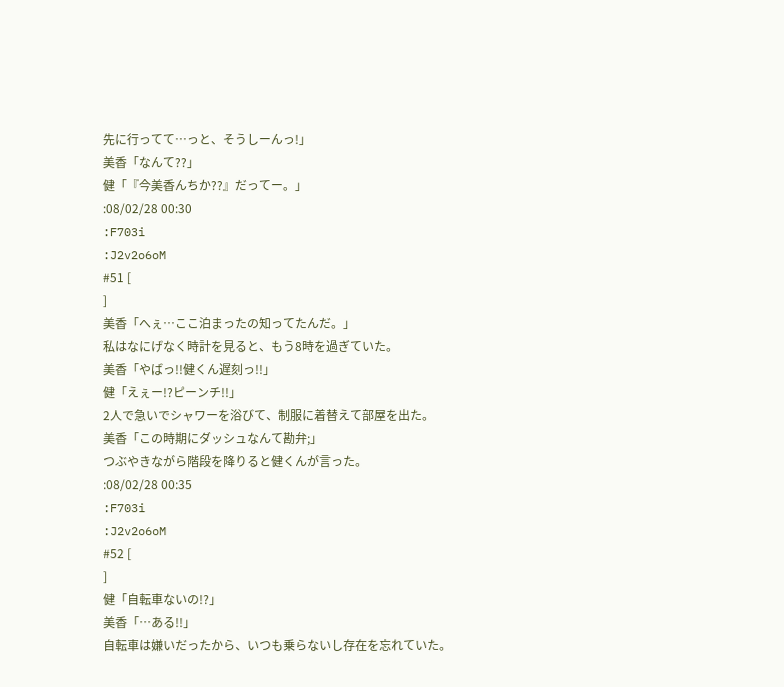先に行ってて…っと、そうしーんっ!」
美香「なんて??」
健「『今美香んちか??』だってー。」
:08/02/28 00:30
:F703i
:J2v2o6oM
#51 [
]
美香「へぇ…ここ泊まったの知ってたんだ。」
私はなにげなく時計を見ると、もう8時を過ぎていた。
美香「やばっ!!健くん遅刻っ!!」
健「えぇー!?ピーンチ!!」
2人で急いでシャワーを浴びて、制服に着替えて部屋を出た。
美香「この時期にダッシュなんて勘弁;」
つぶやきながら階段を降りると健くんが言った。
:08/02/28 00:35
:F703i
:J2v2o6oM
#52 [
]
健「自転車ないの!?」
美香「…ある!!」
自転車は嫌いだったから、いつも乗らないし存在を忘れていた。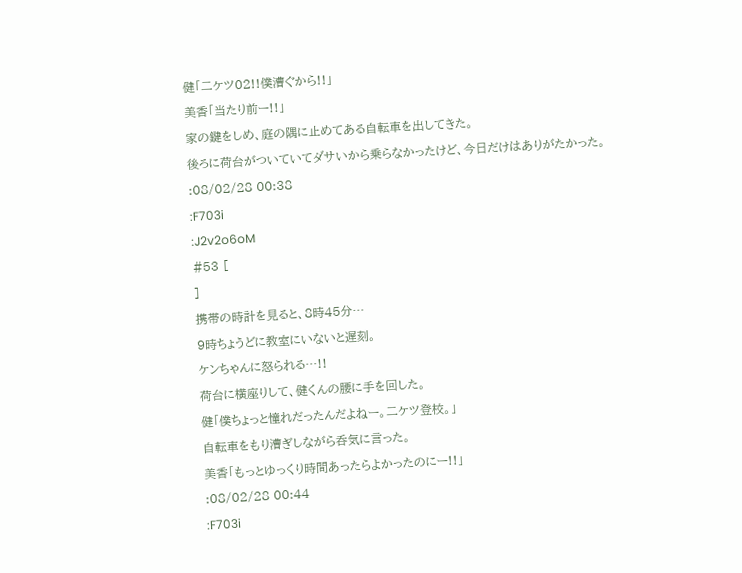健「二ケツ02!!僕漕ぐから!!」
美香「当たり前ー!!」
家の鍵をしめ、庭の隅に止めてある自転車を出してきた。
後ろに荷台がついていてダサいから乗らなかったけど、今日だけはありがたかった。
:08/02/28 00:38
:F703i
:J2v2o6oM
#53 [
]
携帯の時計を見ると、8時45分…
9時ちょうどに教室にいないと遅刻。
ケンちゃんに怒られる…!!
荷台に横座りして、健くんの腰に手を回した。
健「僕ちょっと憧れだったんだよねー。二ケツ登校。」
自転車をもり漕ぎしながら呑気に言った。
美香「もっとゆっくり時間あったらよかったのにー!!」
:08/02/28 00:44
:F703i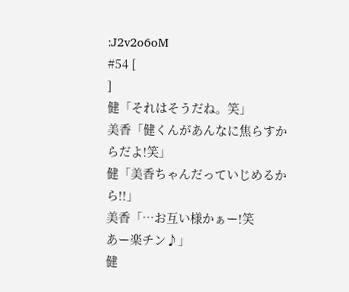:J2v2o6oM
#54 [
]
健「それはそうだね。笑」
美香「健くんがあんなに焦らすからだよ!笑」
健「美香ちゃんだっていじめるから!!」
美香「…お互い様かぁー!笑
あー楽チン♪」
健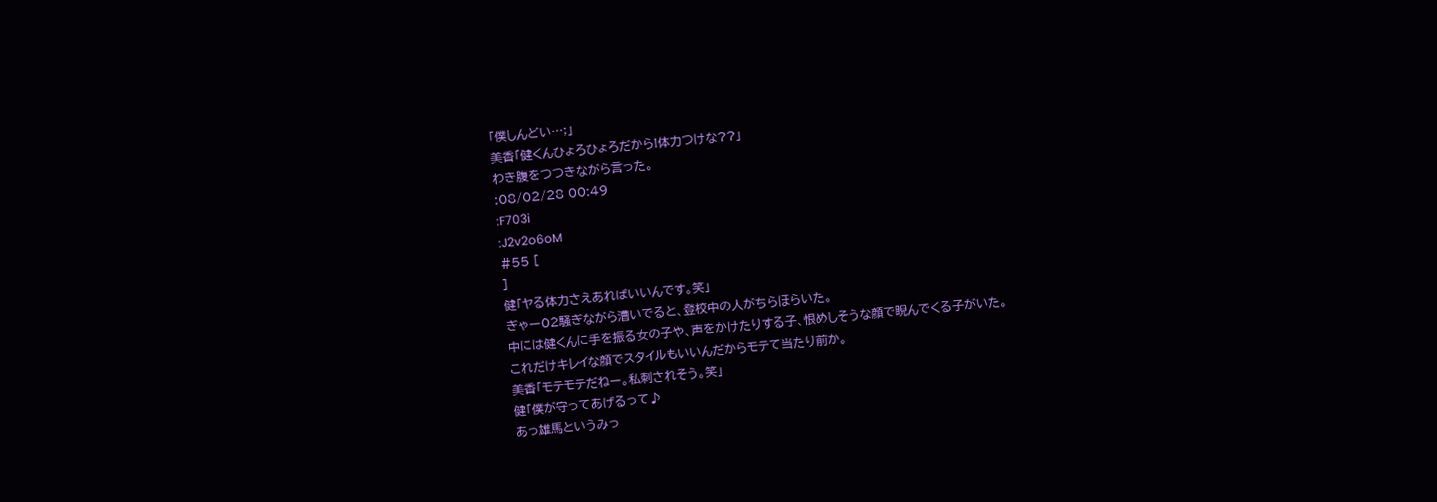「僕しんどい…;」
美香「健くんひょろひょろだから!体力つけな??」
わき腹をつつきながら言った。
:08/02/28 00:49
:F703i
:J2v2o6oM
#55 [
]
健「ヤる体力さえあればいいんです。笑」
ぎゃー02騒ぎながら漕いでると、登校中の人がちらほらいた。
中には健くんに手を振る女の子や、声をかけたりする子、恨めしそうな顔で睨んでくる子がいた。
これだけキレイな顔でスタイルもいいんだからモテて当たり前か。
美香「モテモテだねー。私刺されそう。笑」
健「僕が守ってあげるって♪
あっ雄馬というみっ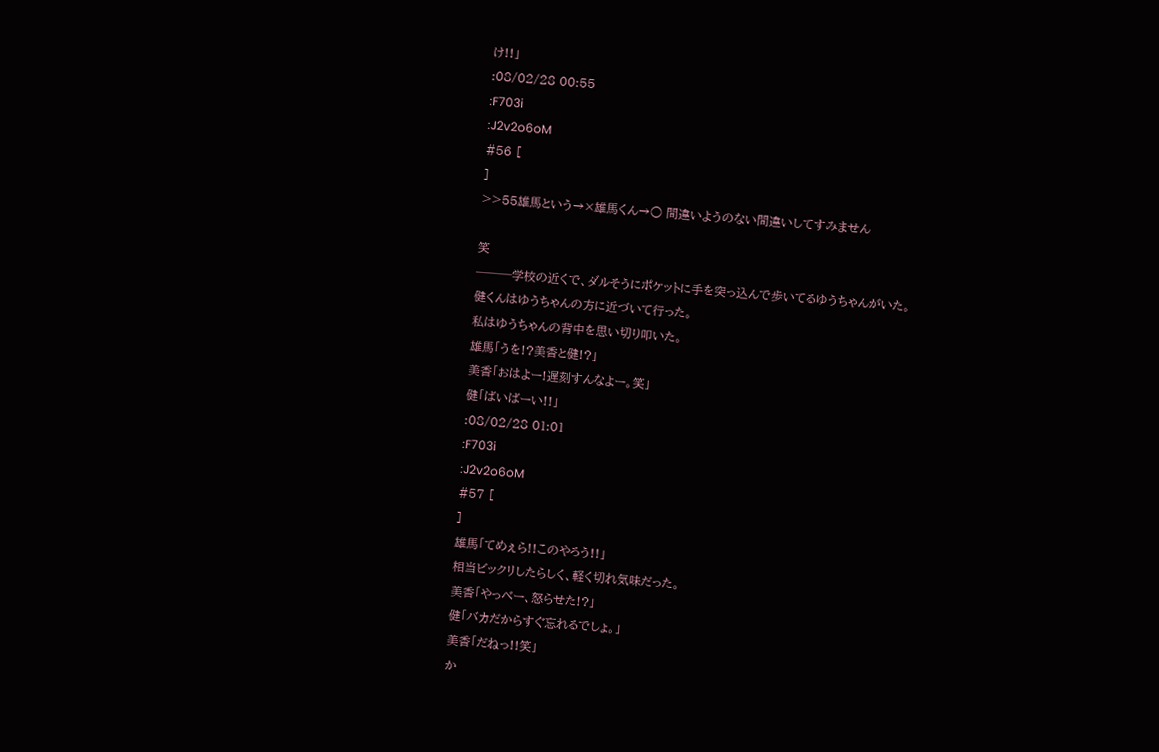け!!」
:08/02/28 00:55
:F703i
:J2v2o6oM
#56 [
]
>>55雄馬という→×雄馬くん→○ 間違いようのない間違いしてすみません

笑
───学校の近くで、ダルそうにポケットに手を突っ込んで歩いてるゆうちゃんがいた。
健くんはゆうちゃんの方に近づいて行った。
私はゆうちゃんの背中を思い切り叩いた。
雄馬「うを!?美香と健!?」
美香「おはよー!遅刻すんなよー。笑」
健「ばいばーい!!」
:08/02/28 01:01
:F703i
:J2v2o6oM
#57 [
]
雄馬「てめぇら!!このやろう!!」
相当ビックリしたらしく、軽く切れ気味だった。
美香「やっべー、怒らせた!?」
健「バカだからすぐ忘れるでしょ。」
美香「だねっ!!笑」
か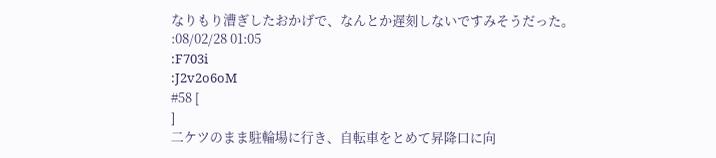なりもり漕ぎしたおかげで、なんとか遅刻しないですみそうだった。
:08/02/28 01:05
:F703i
:J2v2o6oM
#58 [
]
二ケツのまま駐輪場に行き、自転車をとめて昇降口に向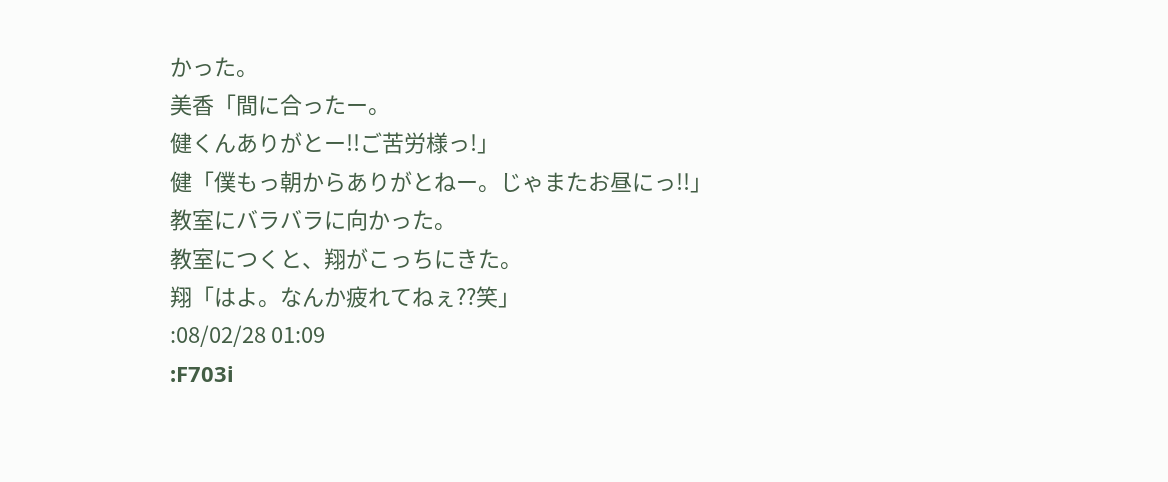かった。
美香「間に合ったー。
健くんありがとー!!ご苦労様っ!」
健「僕もっ朝からありがとねー。じゃまたお昼にっ!!」
教室にバラバラに向かった。
教室につくと、翔がこっちにきた。
翔「はよ。なんか疲れてねぇ??笑」
:08/02/28 01:09
:F703i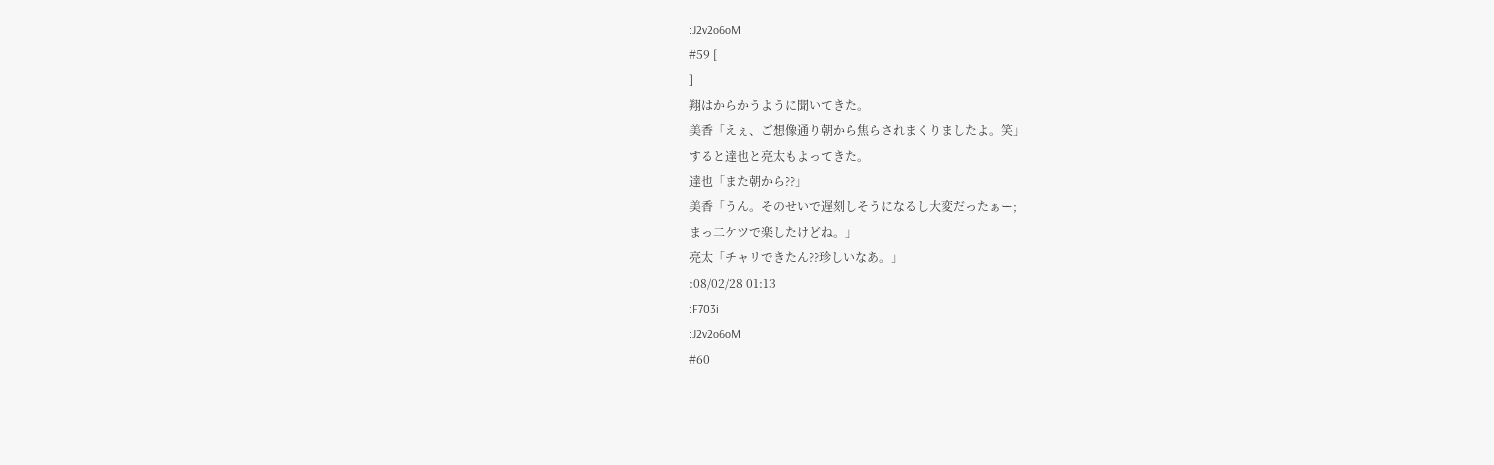:J2v2o6oM
#59 [
]
翔はからかうように聞いてきた。
美香「えぇ、ご想像通り朝から焦らされまくりましたよ。笑」
すると達也と亮太もよってきた。
達也「また朝から??」
美香「うん。そのせいで遅刻しそうになるし大変だったぁー;
まっ二ケツで楽したけどね。」
亮太「チャリできたん??珍しいなあ。」
:08/02/28 01:13
:F703i
:J2v2o6oM
#60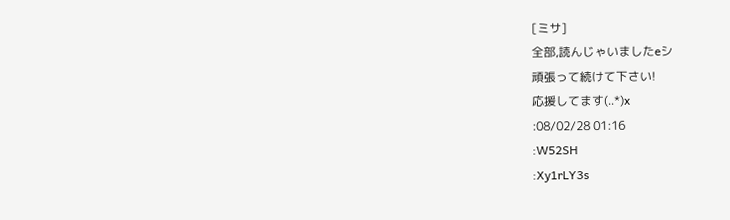[ミサ]
全部,読んじゃいましたeシ
頑張って続けて下さい!
応援してます(..*)x
:08/02/28 01:16
:W52SH
:Xy1rLY3s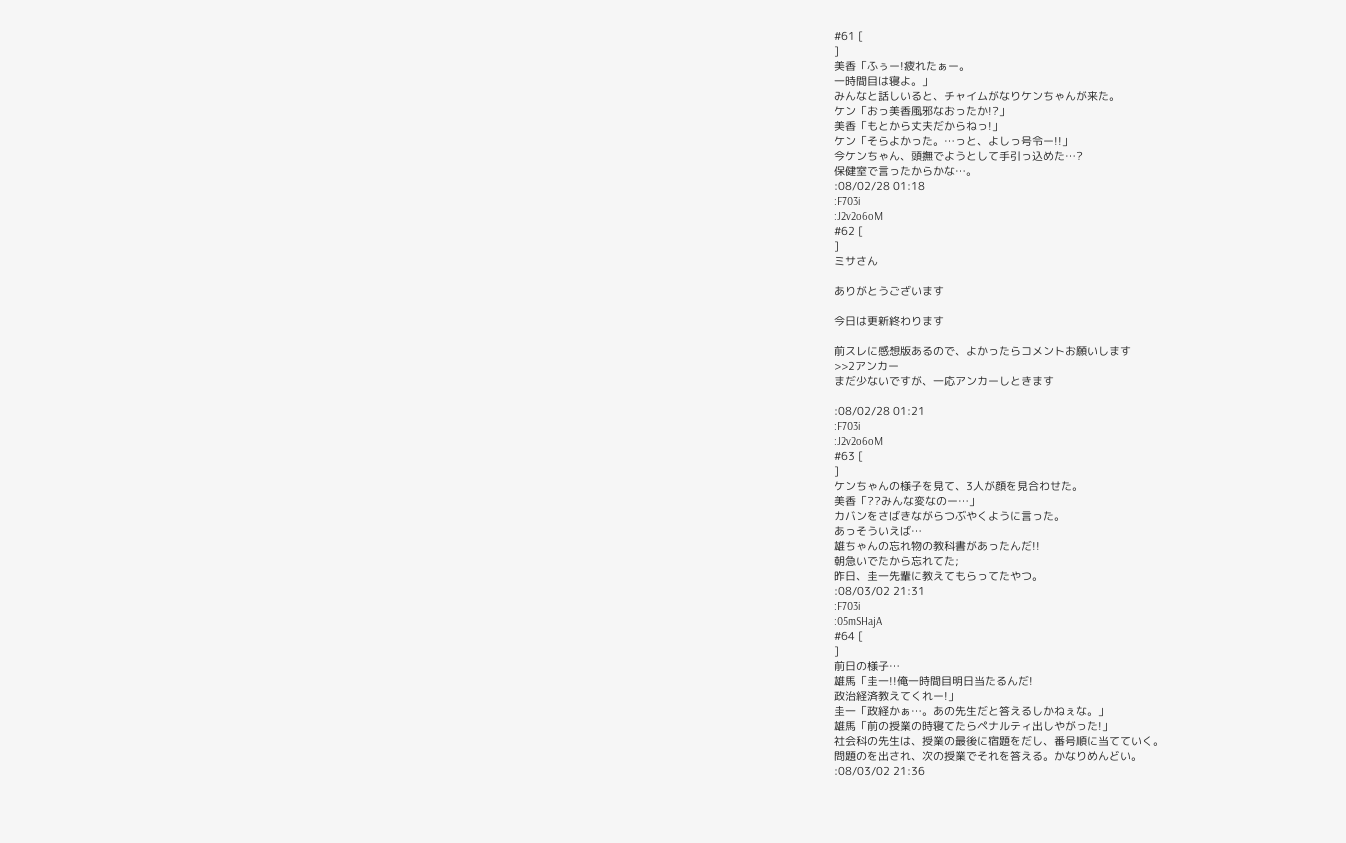#61 [
]
美香「ふぅー!疲れたぁー。
一時間目は寝よ。」
みんなと話しいると、チャイムがなりケンちゃんが来た。
ケン「おっ美香風邪なおったか!?」
美香「もとから丈夫だからねっ!」
ケン「そらよかった。…っと、よしっ号令ー!!」
今ケンちゃん、頭撫でようとして手引っ込めた…?
保健室で言ったからかな…。
:08/02/28 01:18
:F703i
:J2v2o6oM
#62 [
]
ミサさん

ありがとうございます

今日は更新終わります

前スレに感想版あるので、よかったらコメントお願いします
>>2アンカー
まだ少ないですが、一応アンカーしときます

:08/02/28 01:21
:F703i
:J2v2o6oM
#63 [
]
ケンちゃんの様子を見て、3人が顔を見合わせた。
美香「??みんな変なのー…」
カバンをさばきながらつぶやくように言った。
あっそういえば…
雄ちゃんの忘れ物の教科書があったんだ!!
朝急いでたから忘れてた;
昨日、圭一先輩に教えてもらってたやつ。
:08/03/02 21:31
:F703i
:05mSHajA
#64 [
]
前日の様子…
雄馬「圭一!!俺一時間目明日当たるんだ!
政治経済教えてくれー!」
圭一「政経かぁ…。あの先生だと答えるしかねぇな。」
雄馬「前の授業の時寝てたらペナルティ出しやがった!」
社会科の先生は、授業の最後に宿題をだし、番号順に当てていく。
問題のを出され、次の授業でそれを答える。かなりめんどい。
:08/03/02 21:36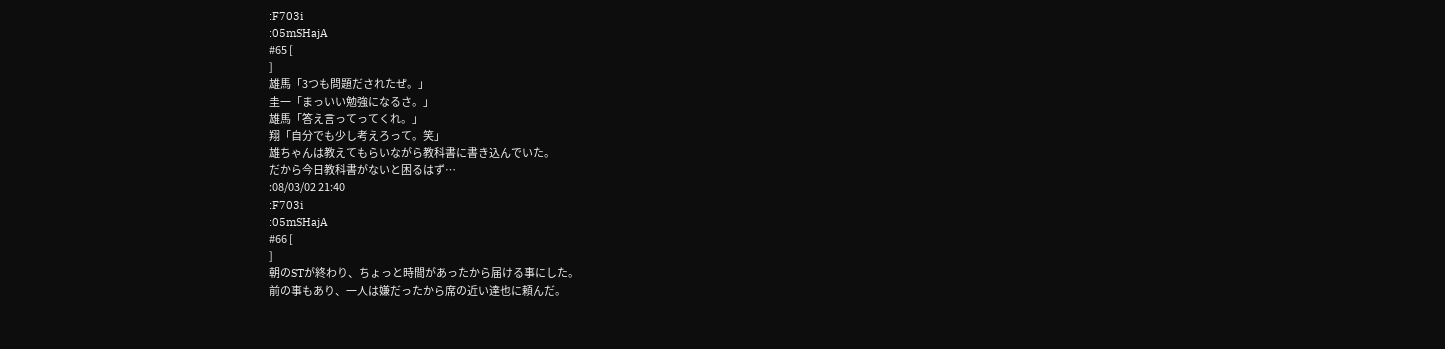:F703i
:05mSHajA
#65 [
]
雄馬「3つも問題だされたぜ。」
圭一「まっいい勉強になるさ。」
雄馬「答え言ってってくれ。」
翔「自分でも少し考えろって。笑」
雄ちゃんは教えてもらいながら教科書に書き込んでいた。
だから今日教科書がないと困るはず…
:08/03/02 21:40
:F703i
:05mSHajA
#66 [
]
朝のSTが終わり、ちょっと時間があったから届ける事にした。
前の事もあり、一人は嫌だったから席の近い達也に頼んだ。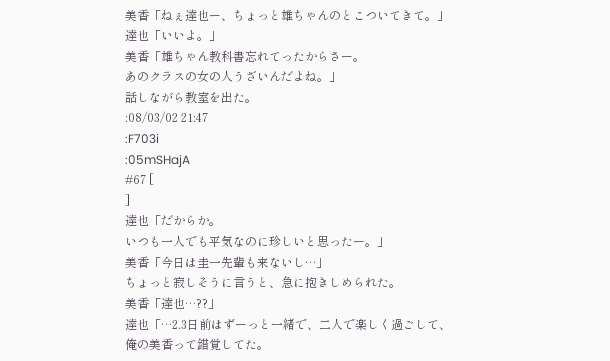美香「ねぇ達也ー、ちょっと雄ちゃんのとこついてきて。」
達也「いいよ。」
美香「雄ちゃん教科書忘れてったからさー。
あのクラスの女の人うざいんだよね。」
話しながら教室を出た。
:08/03/02 21:47
:F703i
:05mSHajA
#67 [
]
達也「だからか。
いつも一人でも平気なのに珍しいと思ったー。」
美香「今日は圭一先輩も来ないし…」
ちょっと寂しそうに言うと、急に抱きしめられた。
美香「達也…??」
達也「…2.3日前はずーっと一緒で、二人で楽しく過ごして、俺の美香って錯覚してた。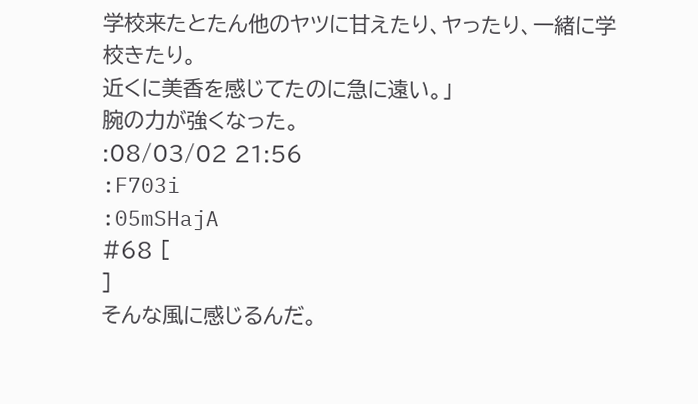学校来たとたん他のヤツに甘えたり、ヤったり、一緒に学校きたり。
近くに美香を感じてたのに急に遠い。」
腕の力が強くなった。
:08/03/02 21:56
:F703i
:05mSHajA
#68 [
]
そんな風に感じるんだ。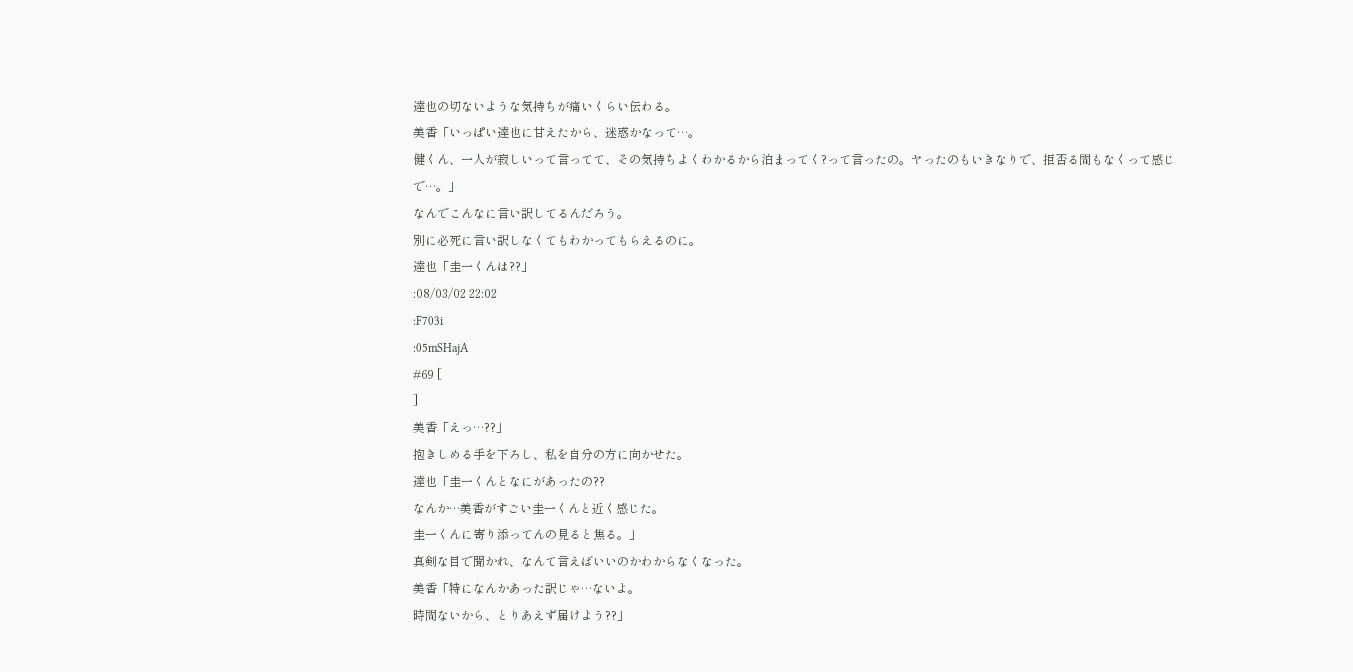達也の切ないような気持ちが痛いくらい伝わる。
美香「いっぱい達也に甘えたから、迷惑かなって…。
健くん、一人が寂しいって言ってて、その気持ちよくわかるから泊まってく?って言ったの。ヤったのもいきなりで、拒否る間もなくって感じで…。」
なんでこんなに言い訳してるんだろう。
別に必死に言い訳しなくてもわかってもらえるのに。
達也「圭一くんは??」
:08/03/02 22:02
:F703i
:05mSHajA
#69 [
]
美香「えっ…??」
抱きしめる手を下ろし、私を自分の方に向かせた。
達也「圭一くんとなにがあったの??
なんか…美香がすごい圭一くんと近く感じた。
圭一くんに寄り添ってんの見ると焦る。」
真剣な目で聞かれ、なんて言えばいいのかわからなくなった。
美香「特になんかあった訳じゃ…ないよ。
時間ないから、とりあえず届けよう??」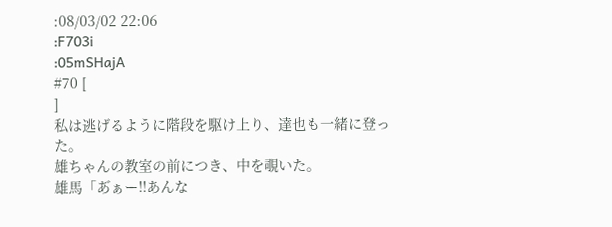:08/03/02 22:06
:F703i
:05mSHajA
#70 [
]
私は逃げるように階段を駆け上り、達也も一緒に登った。
雄ちゃんの教室の前につき、中を覗いた。
雄馬「あ゙ぁー!!あんな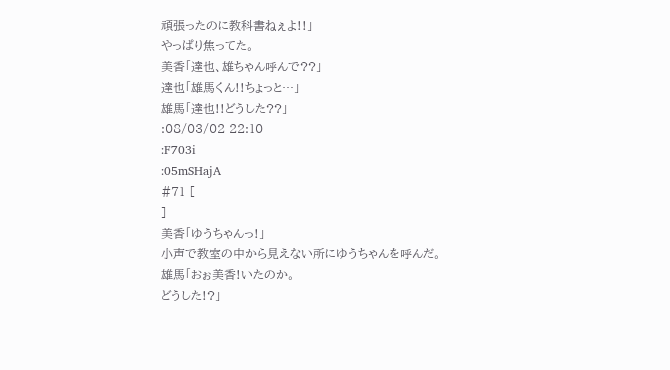頑張ったのに教科書ねぇよ!!」
やっぱり焦ってた。
美香「達也、雄ちゃん呼んで??」
達也「雄馬くん!!ちょっと…」
雄馬「達也!!どうした??」
:08/03/02 22:10
:F703i
:05mSHajA
#71 [
]
美香「ゆうちゃんっ!」
小声で教室の中から見えない所にゆうちゃんを呼んだ。
雄馬「おぉ美香!いたのか。
どうした!?」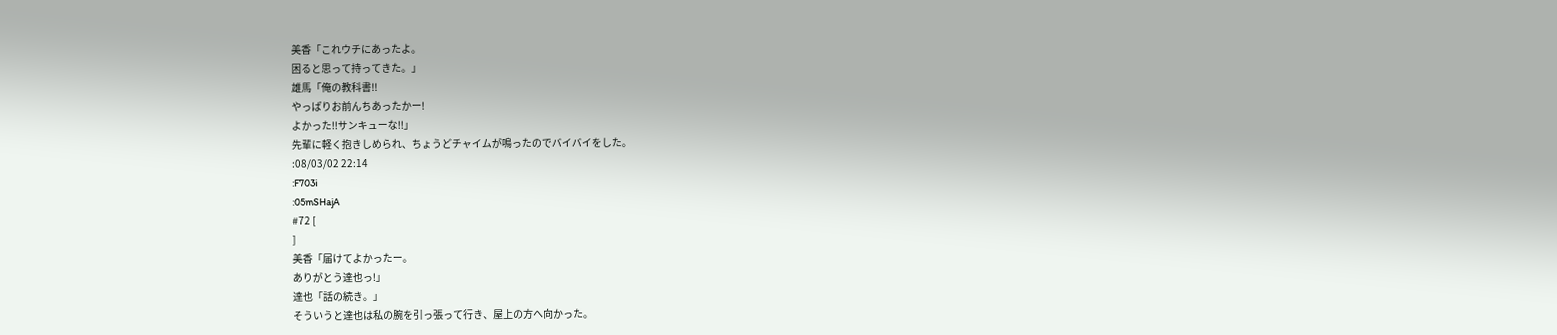美香「これウチにあったよ。
困ると思って持ってきた。」
雄馬「俺の教科書!!
やっぱりお前んちあったかー!
よかった!!サンキューな!!」
先輩に軽く抱きしめられ、ちょうどチャイムが鳴ったのでバイバイをした。
:08/03/02 22:14
:F703i
:05mSHajA
#72 [
]
美香「届けてよかったー。
ありがとう達也っ!」
達也「話の続き。」
そういうと達也は私の腕を引っ張って行き、屋上の方へ向かった。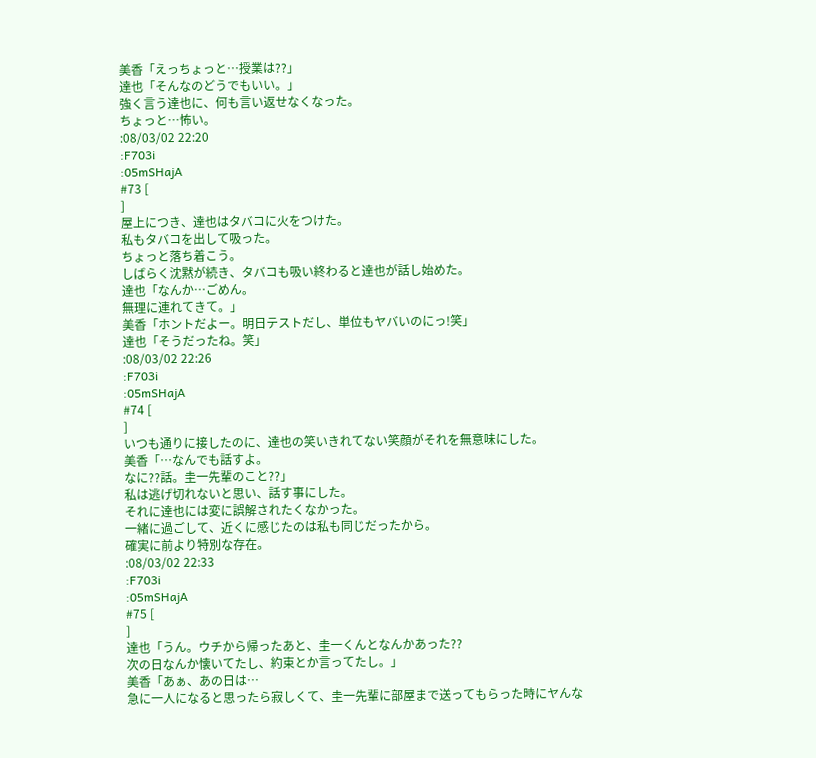美香「えっちょっと…授業は??」
達也「そんなのどうでもいい。」
強く言う達也に、何も言い返せなくなった。
ちょっと…怖い。
:08/03/02 22:20
:F703i
:05mSHajA
#73 [
]
屋上につき、達也はタバコに火をつけた。
私もタバコを出して吸った。
ちょっと落ち着こう。
しばらく沈黙が続き、タバコも吸い終わると達也が話し始めた。
達也「なんか…ごめん。
無理に連れてきて。」
美香「ホントだよー。明日テストだし、単位もヤバいのにっ!笑」
達也「そうだったね。笑」
:08/03/02 22:26
:F703i
:05mSHajA
#74 [
]
いつも通りに接したのに、達也の笑いきれてない笑顔がそれを無意味にした。
美香「…なんでも話すよ。
なに??話。圭一先輩のこと??」
私は逃げ切れないと思い、話す事にした。
それに達也には変に誤解されたくなかった。
一緒に過ごして、近くに感じたのは私も同じだったから。
確実に前より特別な存在。
:08/03/02 22:33
:F703i
:05mSHajA
#75 [
]
達也「うん。ウチから帰ったあと、圭一くんとなんかあった??
次の日なんか懐いてたし、約束とか言ってたし。」
美香「あぁ、あの日は…
急に一人になると思ったら寂しくて、圭一先輩に部屋まで送ってもらった時にヤんな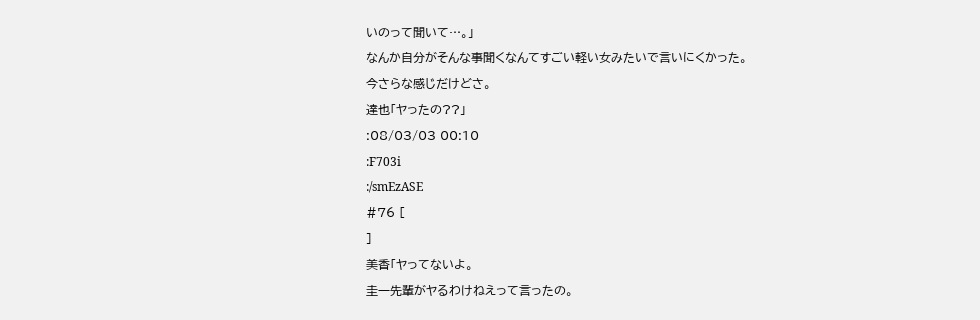いのって聞いて…。」
なんか自分がそんな事聞くなんてすごい軽い女みたいで言いにくかった。
今さらな感じだけどさ。
達也「ヤったの??」
:08/03/03 00:10
:F703i
:/smEzASE
#76 [
]
美香「ヤってないよ。
圭一先輩がヤるわけねえって言ったの。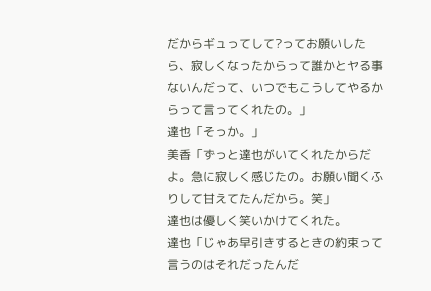だからギュってして?ってお願いしたら、寂しくなったからって誰かとヤる事ないんだって、いつでもこうしてやるからって言ってくれたの。」
達也「そっか。」
美香「ずっと達也がいてくれたからだよ。急に寂しく感じたの。お願い聞くふりして甘えてたんだから。笑」
達也は優しく笑いかけてくれた。
達也「じゃあ早引きするときの約束って言うのはそれだったんだ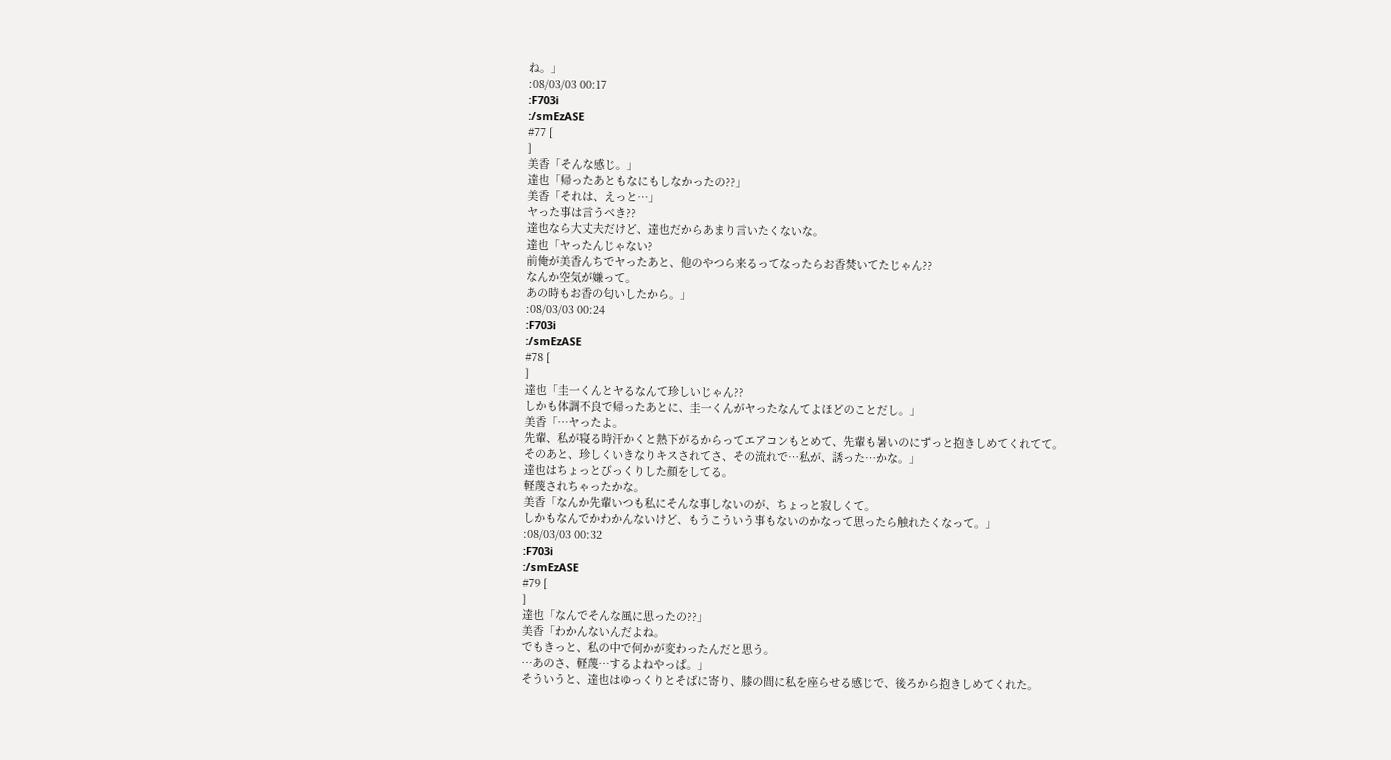ね。」
:08/03/03 00:17
:F703i
:/smEzASE
#77 [
]
美香「そんな感じ。」
達也「帰ったあともなにもしなかったの??」
美香「それは、えっと…」
ヤった事は言うべき??
達也なら大丈夫だけど、達也だからあまり言いたくないな。
達也「ヤったんじゃない?
前俺が美香んちでヤったあと、他のやつら来るってなったらお香焚いてたじゃん??
なんか空気が嫌って。
あの時もお香の匂いしたから。」
:08/03/03 00:24
:F703i
:/smEzASE
#78 [
]
達也「圭一くんとヤるなんて珍しいじゃん??
しかも体調不良で帰ったあとに、圭一くんがヤったなんてよほどのことだし。」
美香「…ヤったよ。
先輩、私が寝る時汗かくと熱下がるからってエアコンもとめて、先輩も暑いのにずっと抱きしめてくれてて。
そのあと、珍しくいきなりキスされてさ、その流れで…私が、誘った…かな。」
達也はちょっとびっくりした顔をしてる。
軽蔑されちゃったかな。
美香「なんか先輩いつも私にそんな事しないのが、ちょっと寂しくて。
しかもなんでかわかんないけど、もうこういう事もないのかなって思ったら触れたくなって。」
:08/03/03 00:32
:F703i
:/smEzASE
#79 [
]
達也「なんでそんな風に思ったの??」
美香「わかんないんだよね。
でもきっと、私の中で何かが変わったんだと思う。
…あのさ、軽蔑…するよねやっぱ。」
そういうと、達也はゆっくりとそばに寄り、膝の間に私を座らせる感じで、後ろから抱きしめてくれた。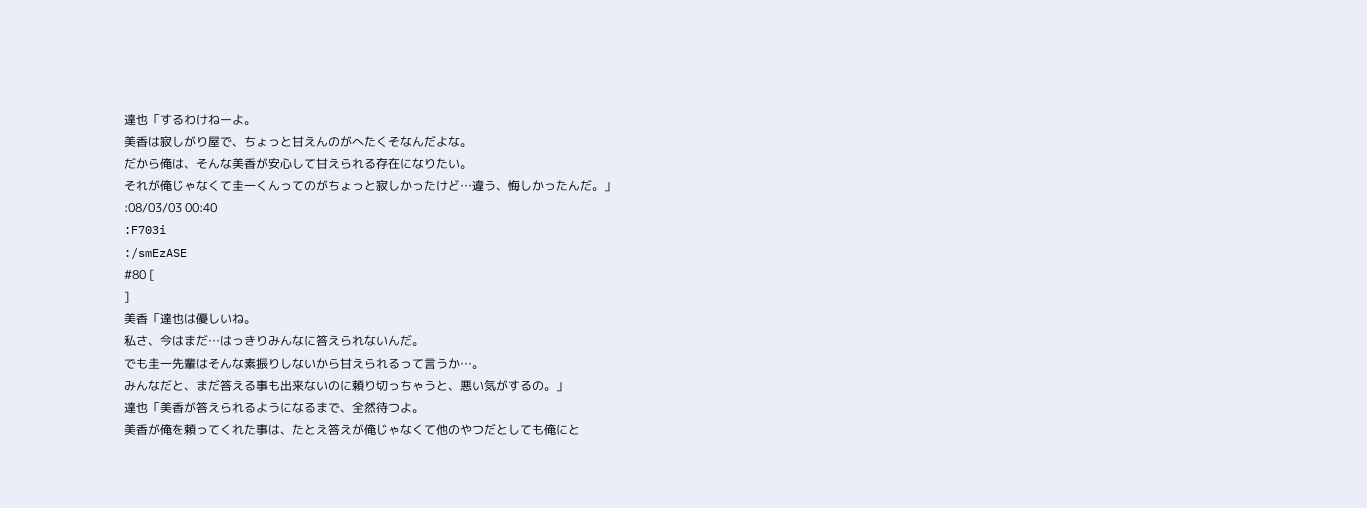達也「するわけねーよ。
美香は寂しがり屋で、ちょっと甘えんのがへたくそなんだよな。
だから俺は、そんな美香が安心して甘えられる存在になりたい。
それが俺じゃなくて圭一くんってのがちょっと寂しかったけど…違う、悔しかったんだ。」
:08/03/03 00:40
:F703i
:/smEzASE
#80 [
]
美香「達也は優しいね。
私さ、今はまだ…はっきりみんなに答えられないんだ。
でも圭一先輩はそんな素振りしないから甘えられるって言うか…。
みんなだと、まだ答える事も出来ないのに頼り切っちゃうと、悪い気がするの。」
達也「美香が答えられるようになるまで、全然待つよ。
美香が俺を頼ってくれた事は、たとえ答えが俺じゃなくて他のやつだとしても俺にと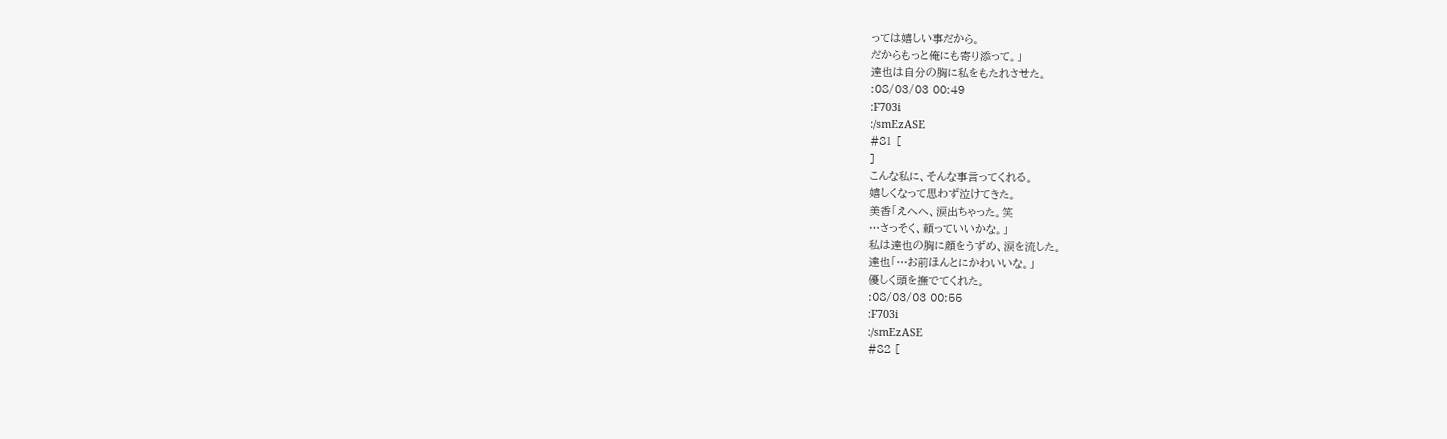っては嬉しい事だから。
だからもっと俺にも寄り添って。」
達也は自分の胸に私をもたれさせた。
:08/03/03 00:49
:F703i
:/smEzASE
#81 [
]
こんな私に、そんな事言ってくれる。
嬉しくなって思わず泣けてきた。
美香「えへへ、涙出ちゃった。笑
…さっそく、頼っていいかな。」
私は達也の胸に顔をうずめ、涙を流した。
達也「…お前ほんとにかわいいな。」
優しく頭を撫でてくれた。
:08/03/03 00:55
:F703i
:/smEzASE
#82 [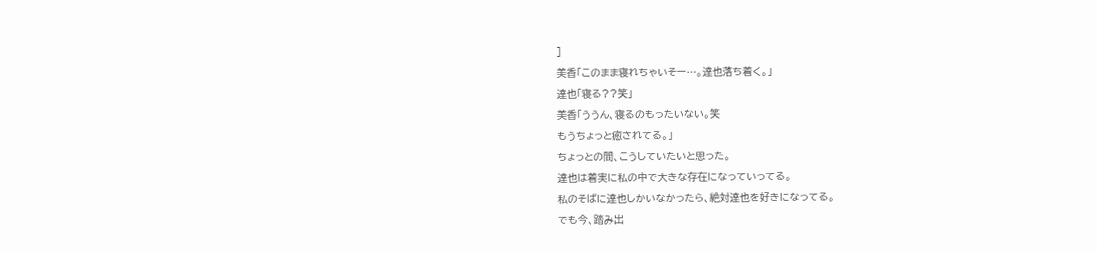]
美香「このまま寝れちゃいそー…。達也落ち着く。」
達也「寝る??笑」
美香「ううん、寝るのもったいない。笑
もうちょっと癒されてる。」
ちょっとの間、こうしていたいと思った。
達也は着実に私の中で大きな存在になっていってる。
私のそばに達也しかいなかったら、絶対達也を好きになってる。
でも今、踏み出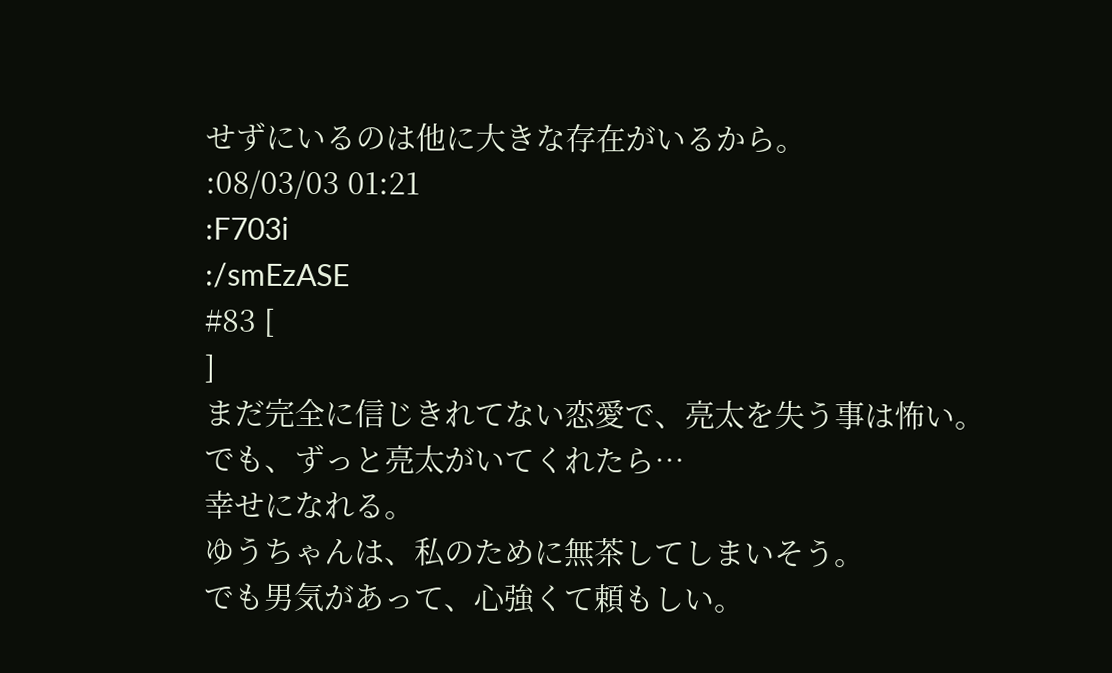せずにいるのは他に大きな存在がいるから。
:08/03/03 01:21
:F703i
:/smEzASE
#83 [
]
まだ完全に信じきれてない恋愛で、亮太を失う事は怖い。
でも、ずっと亮太がいてくれたら…
幸せになれる。
ゆうちゃんは、私のために無茶してしまいそう。
でも男気があって、心強くて頼もしい。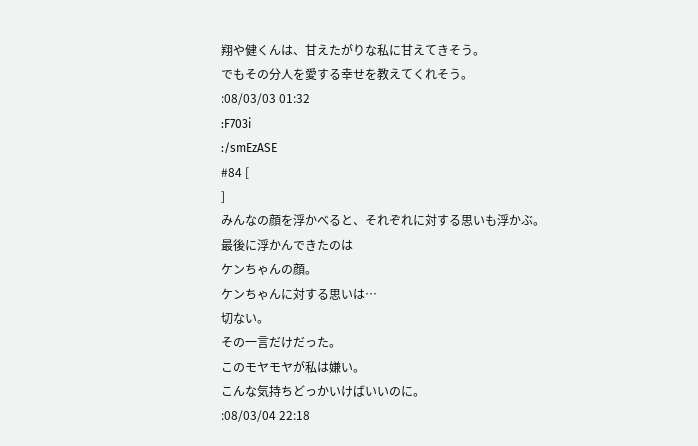翔や健くんは、甘えたがりな私に甘えてきそう。
でもその分人を愛する幸せを教えてくれそう。
:08/03/03 01:32
:F703i
:/smEzASE
#84 [
]
みんなの顔を浮かべると、それぞれに対する思いも浮かぶ。
最後に浮かんできたのは
ケンちゃんの顔。
ケンちゃんに対する思いは…
切ない。
その一言だけだった。
このモヤモヤが私は嫌い。
こんな気持ちどっかいけばいいのに。
:08/03/04 22:18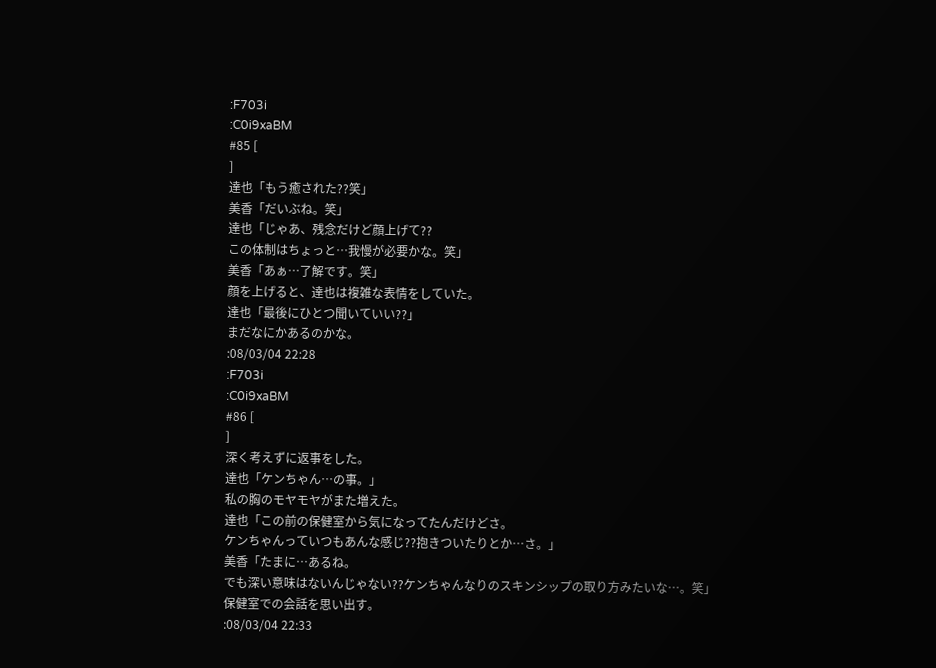:F703i
:C0i9xaBM
#85 [
]
達也「もう癒された??笑」
美香「だいぶね。笑」
達也「じゃあ、残念だけど顔上げて??
この体制はちょっと…我慢が必要かな。笑」
美香「あぁ…了解です。笑」
顔を上げると、達也は複雑な表情をしていた。
達也「最後にひとつ聞いていい??」
まだなにかあるのかな。
:08/03/04 22:28
:F703i
:C0i9xaBM
#86 [
]
深く考えずに返事をした。
達也「ケンちゃん…の事。」
私の胸のモヤモヤがまた増えた。
達也「この前の保健室から気になってたんだけどさ。
ケンちゃんっていつもあんな感じ??抱きついたりとか…さ。」
美香「たまに…あるね。
でも深い意味はないんじゃない??ケンちゃんなりのスキンシップの取り方みたいな…。笑」
保健室での会話を思い出す。
:08/03/04 22:33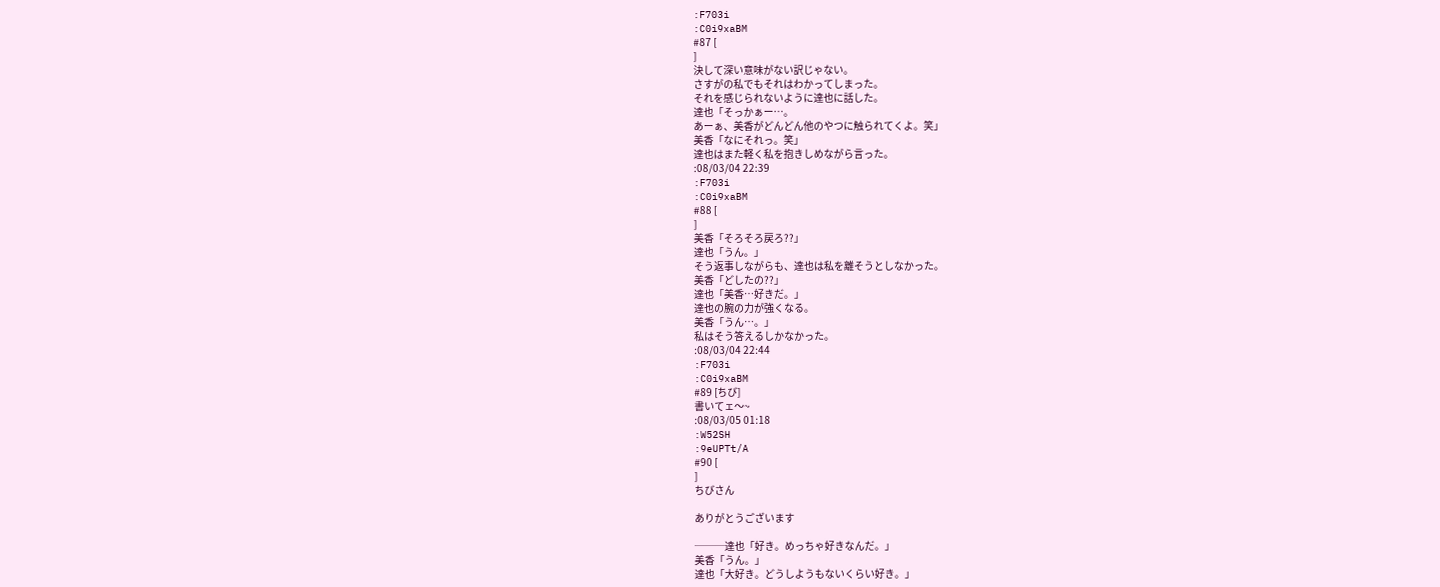:F703i
:C0i9xaBM
#87 [
]
決して深い意味がない訳じゃない。
さすがの私でもそれはわかってしまった。
それを感じられないように達也に話した。
達也「そっかぁー…。
あーぁ、美香がどんどん他のやつに触られてくよ。笑」
美香「なにそれっ。笑」
達也はまた軽く私を抱きしめながら言った。
:08/03/04 22:39
:F703i
:C0i9xaBM
#88 [
]
美香「そろそろ戻ろ??」
達也「うん。」
そう返事しながらも、達也は私を離そうとしなかった。
美香「どしたの??」
達也「美香…好きだ。」
達也の腕の力が強くなる。
美香「うん…。」
私はそう答えるしかなかった。
:08/03/04 22:44
:F703i
:C0i9xaBM
#89 [ちび]
書いてェ〜~
:08/03/05 01:18
:W52SH
:9eUPTt/A
#90 [
]
ちびさん

ありがとうございます

───達也「好き。めっちゃ好きなんだ。」
美香「うん。」
達也「大好き。どうしようもないくらい好き。」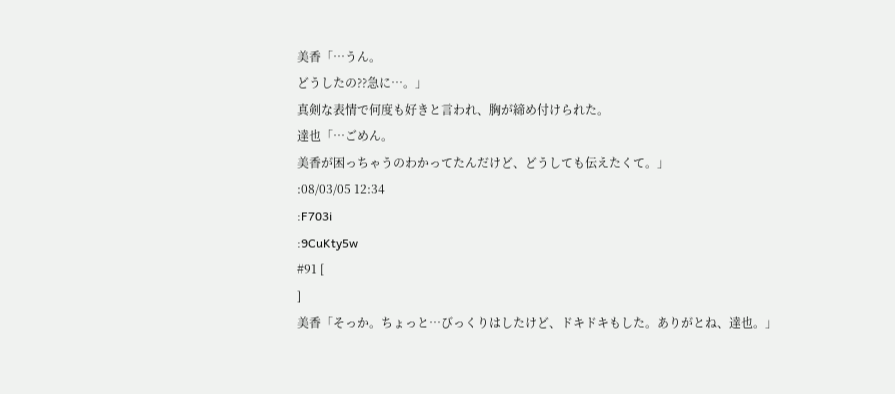美香「…うん。
どうしたの??急に…。」
真剣な表情で何度も好きと言われ、胸が締め付けられた。
達也「…ごめん。
美香が困っちゃうのわかってたんだけど、どうしても伝えたくて。」
:08/03/05 12:34
:F703i
:9CuKty5w
#91 [
]
美香「そっか。ちょっと…びっくりはしたけど、ドキドキもした。ありがとね、達也。」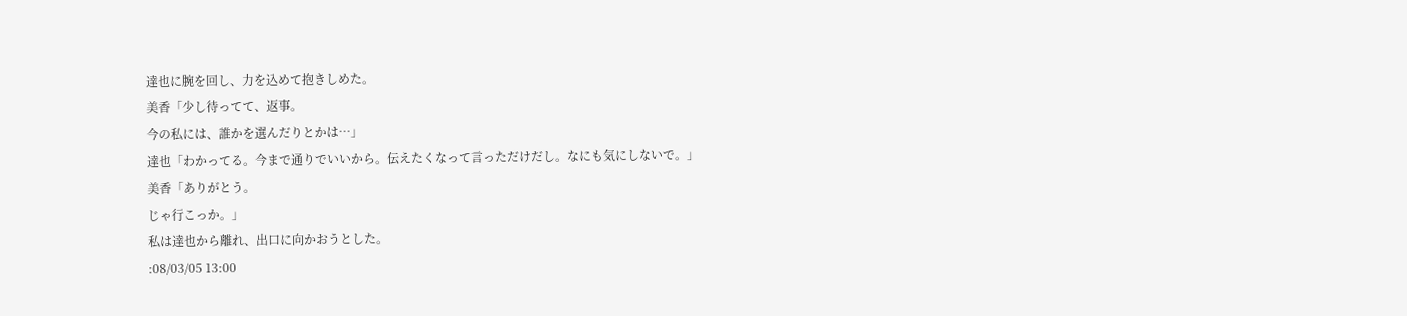達也に腕を回し、力を込めて抱きしめた。
美香「少し待ってて、返事。
今の私には、誰かを選んだりとかは…」
達也「わかってる。今まで通りでいいから。伝えたくなって言っただけだし。なにも気にしないで。」
美香「ありがとう。
じゃ行こっか。」
私は達也から離れ、出口に向かおうとした。
:08/03/05 13:00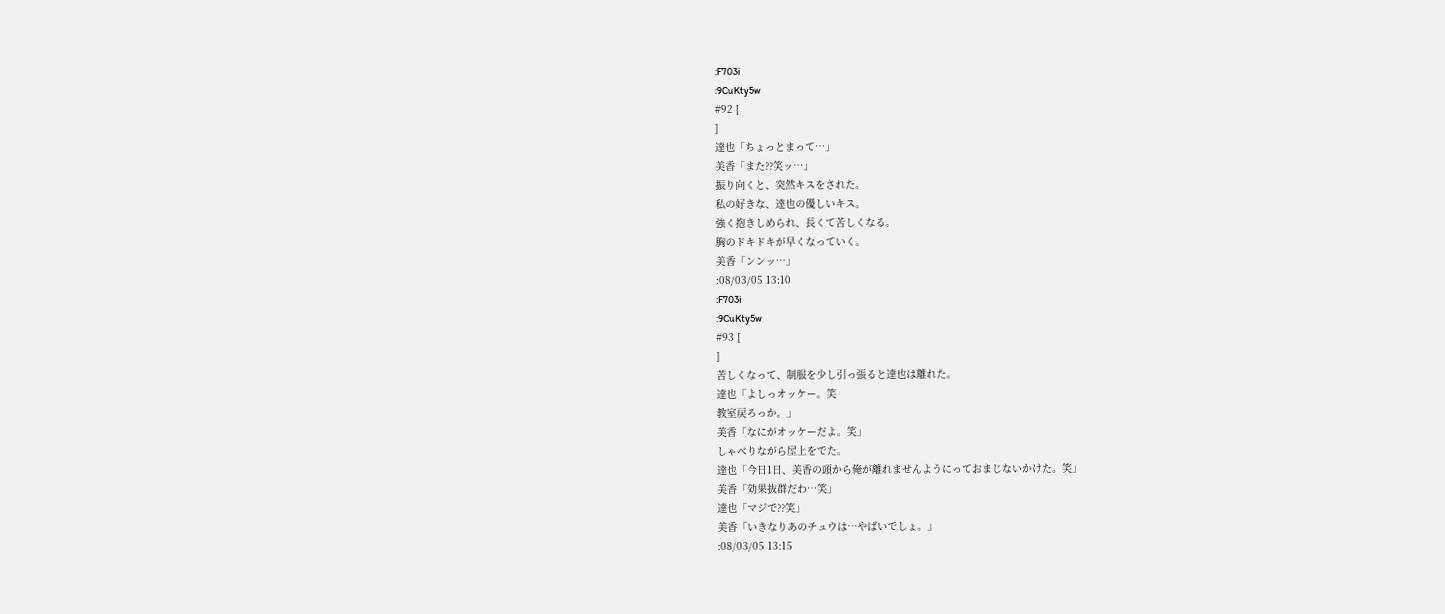:F703i
:9CuKty5w
#92 [
]
達也「ちょっとまって…」
美香「また??笑ッ…」
振り向くと、突然キスをされた。
私の好きな、達也の優しいキス。
強く抱きしめられ、長くて苦しくなる。
胸のドキドキが早くなっていく。
美香「ンンッ…」
:08/03/05 13:10
:F703i
:9CuKty5w
#93 [
]
苦しくなって、制服を少し引っ張ると達也は離れた。
達也「よしっオッケー。笑
教室戻ろっか。」
美香「なにがオッケーだよ。笑」
しゃべりながら屋上をでた。
達也「今日1日、美香の頭から俺が離れませんようにっておまじないかけた。笑」
美香「効果抜群だわ…笑」
達也「マジで??笑」
美香「いきなりあのチュウは…やばいでしょ。」
:08/03/05 13:15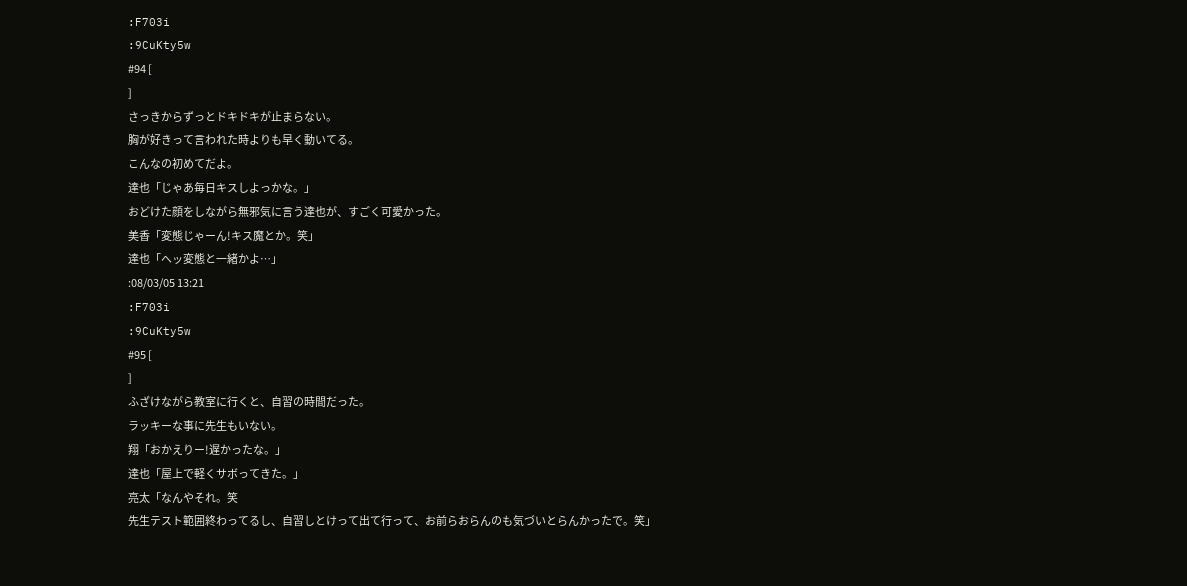:F703i
:9CuKty5w
#94 [
]
さっきからずっとドキドキが止まらない。
胸が好きって言われた時よりも早く動いてる。
こんなの初めてだよ。
達也「じゃあ毎日キスしよっかな。」
おどけた顔をしながら無邪気に言う達也が、すごく可愛かった。
美香「変態じゃーん!キス魔とか。笑」
達也「へッ変態と一緒かよ…」
:08/03/05 13:21
:F703i
:9CuKty5w
#95 [
]
ふざけながら教室に行くと、自習の時間だった。
ラッキーな事に先生もいない。
翔「おかえりー!遅かったな。」
達也「屋上で軽くサボってきた。」
亮太「なんやそれ。笑
先生テスト範囲終わってるし、自習しとけって出て行って、お前らおらんのも気づいとらんかったで。笑」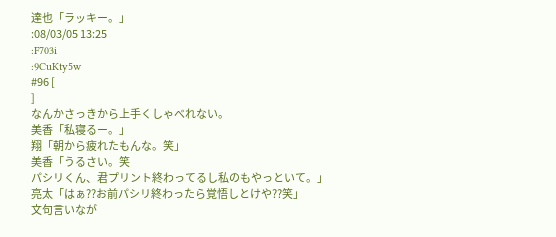達也「ラッキー。」
:08/03/05 13:25
:F703i
:9CuKty5w
#96 [
]
なんかさっきから上手くしゃべれない。
美香「私寝るー。」
翔「朝から疲れたもんな。笑」
美香「うるさい。笑
パシリくん、君プリント終わってるし私のもやっといて。」
亮太「はぁ??お前パシリ終わったら覚悟しとけや??笑」
文句言いなが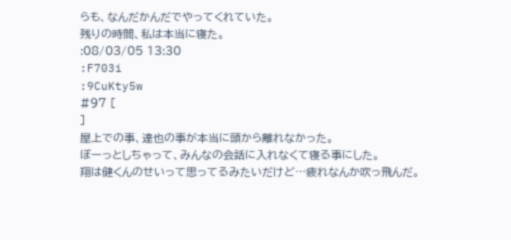らも、なんだかんだでやってくれていた。
残りの時間、私は本当に寝た。
:08/03/05 13:30
:F703i
:9CuKty5w
#97 [
]
屋上での事、達也の事が本当に頭から離れなかった。
ぼーっとしちゃって、みんなの会話に入れなくて寝る事にした。
翔は健くんのせいって思ってるみたいだけど…疲れなんか吹っ飛んだ。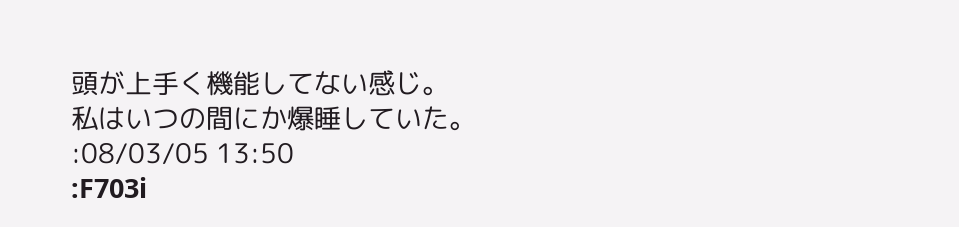頭が上手く機能してない感じ。
私はいつの間にか爆睡していた。
:08/03/05 13:50
:F703i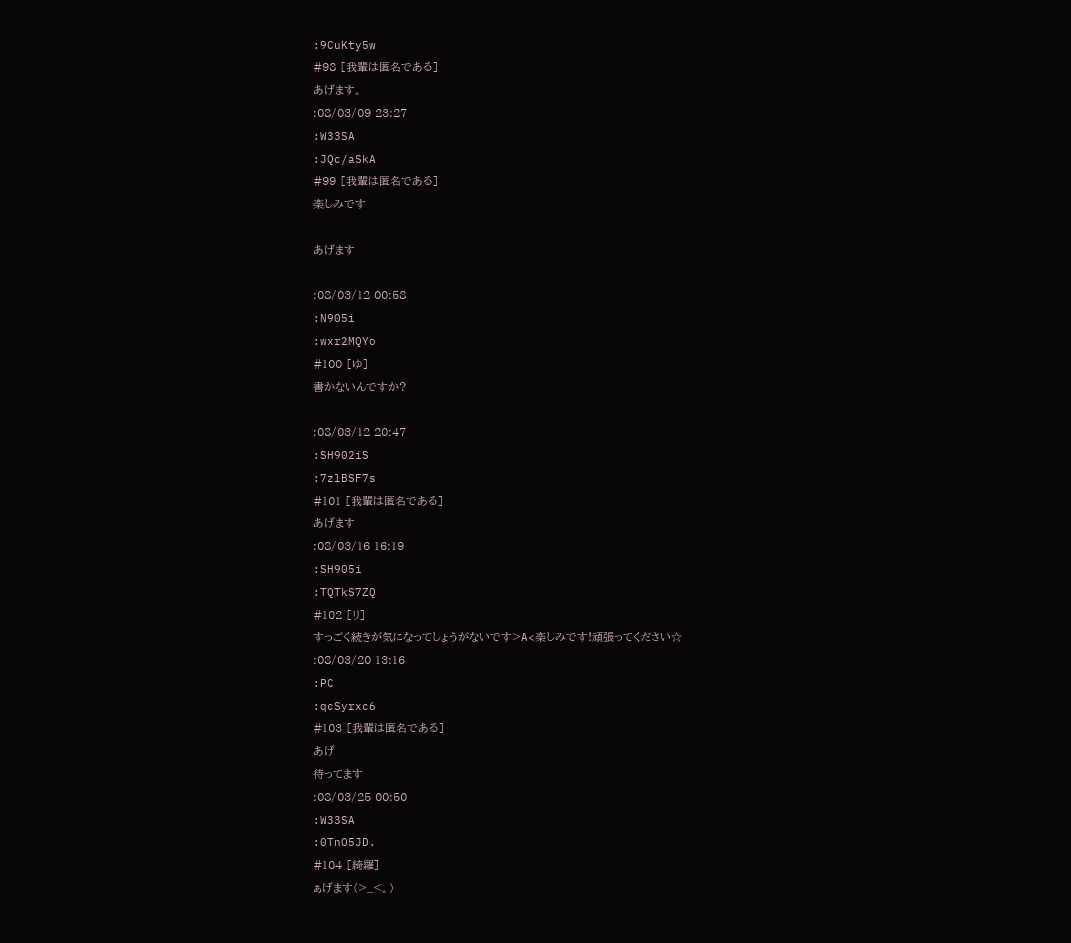:9CuKty5w
#98 [我輩は匿名である]
あげます。
:08/03/09 23:27
:W33SA
:JQc/aSkA
#99 [我輩は匿名である]
楽しみです

あげます

:08/03/12 00:58
:N905i
:wxr2MQYo
#100 [ゆ]
書かないんですか?

:08/03/12 20:47
:SH902iS
:7zlBSF7s
#101 [我輩は匿名である]
あげます
:08/03/16 16:19
:SH905i
:TQTkS7ZQ
#102 [リ]
すっごく続きが気になってしょうがないです>A<楽しみです!頑張ってください☆
:08/03/20 13:16
:PC
:qcSyrxc6
#103 [我輩は匿名である]
あげ
待ってます
:08/03/25 00:50
:W33SA
:0TnO5JD.
#104 [綺羅]
ぁげます(>_<。)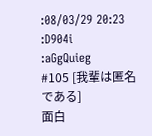:08/03/29 20:23
:D904i
:aGgQuieg
#105 [我輩は匿名である]
面白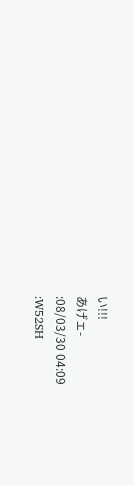い!!!
あげェ-
:08/03/30 04:09
:W52SH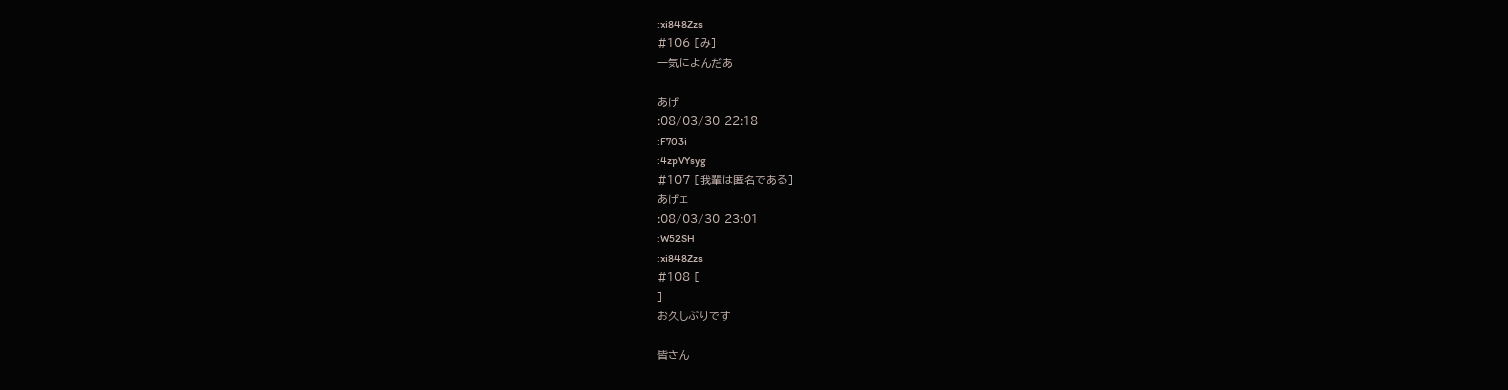:xi848Zzs
#106 [み]
一気によんだあ

あげ
:08/03/30 22:18
:F703i
:4zpVYsyg
#107 [我輩は匿名である]
あげェ
:08/03/30 23:01
:W52SH
:xi848Zzs
#108 [
]
お久しぶりです

皆さん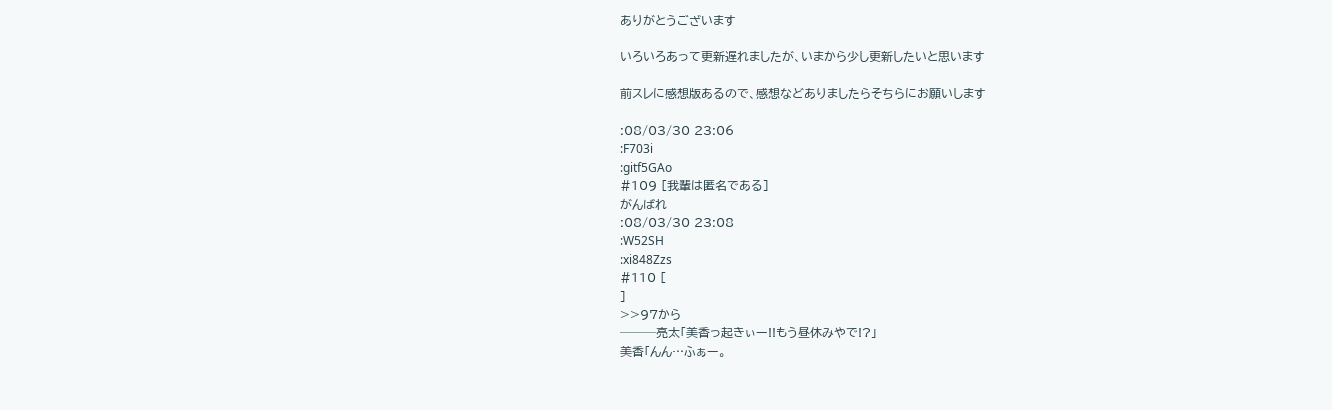ありがとうございます

いろいろあって更新遅れましたが、いまから少し更新したいと思います

前スレに感想版あるので、感想などありましたらそちらにお願いします

:08/03/30 23:06
:F703i
:gitf5GAo
#109 [我輩は匿名である]
がんばれ
:08/03/30 23:08
:W52SH
:xi848Zzs
#110 [
]
>>97から
───亮太「美香っ起きぃー!!もう昼休みやで!?」
美香「んん…ふぁー。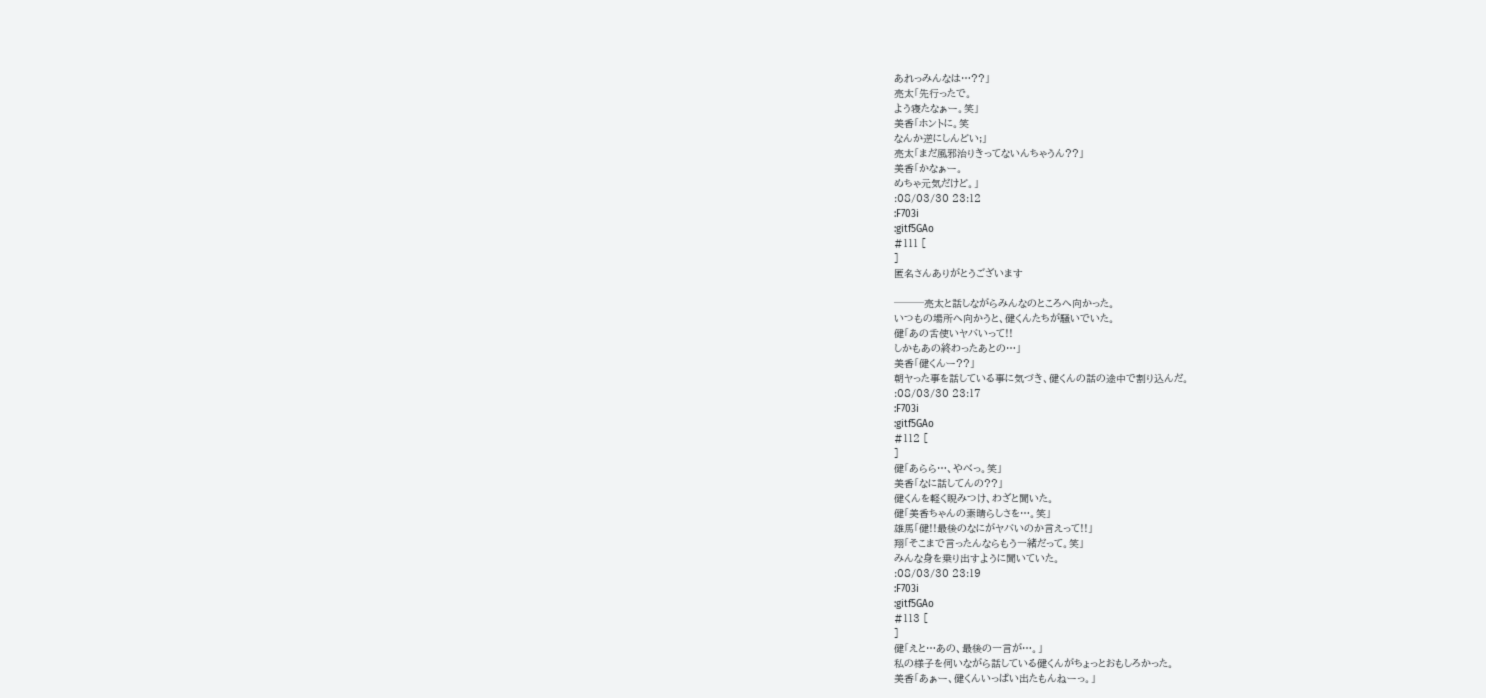あれっみんなは…??」
亮太「先行ったで。
よう寝たなぁー。笑」
美香「ホントに。笑
なんか逆にしんどい;」
亮太「まだ風邪治りきってないんちゃうん??」
美香「かなぁー。
めちゃ元気だけど。」
:08/03/30 23:12
:F703i
:gitf5GAo
#111 [
]
匿名さんありがとうございます

───亮太と話しながらみんなのところへ向かった。
いつもの場所へ向かうと、健くんたちが騒いでいた。
健「あの舌使いヤバいって!!
しかもあの終わったあとの…」
美香「健くんー??」
朝ヤった事を話している事に気づき、健くんの話の途中で割り込んだ。
:08/03/30 23:17
:F703i
:gitf5GAo
#112 [
]
健「あらら…、やべっ。笑」
美香「なに話してんの??」
健くんを軽く睨みつけ、わざと聞いた。
健「美香ちゃんの素晴らしさを…。笑」
雄馬「健!!最後のなにがヤバいのか言えって!!」
翔「そこまで言ったんならもう一緒だって。笑」
みんな身を乗り出すように聞いていた。
:08/03/30 23:19
:F703i
:gitf5GAo
#113 [
]
健「えと…あの、最後の一言が…。」
私の様子を伺いながら話している健くんがちょっとおもしろかった。
美香「あぁー、健くんいっぱい出たもんねーっ。」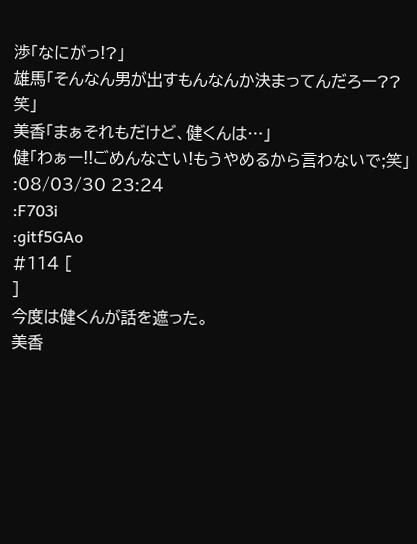渉「なにがっ!?」
雄馬「そんなん男が出すもんなんか決まってんだろー??笑」
美香「まぁそれもだけど、健くんは…」
健「わぁー!!ごめんなさい!もうやめるから言わないで;笑」
:08/03/30 23:24
:F703i
:gitf5GAo
#114 [
]
今度は健くんが話を遮った。
美香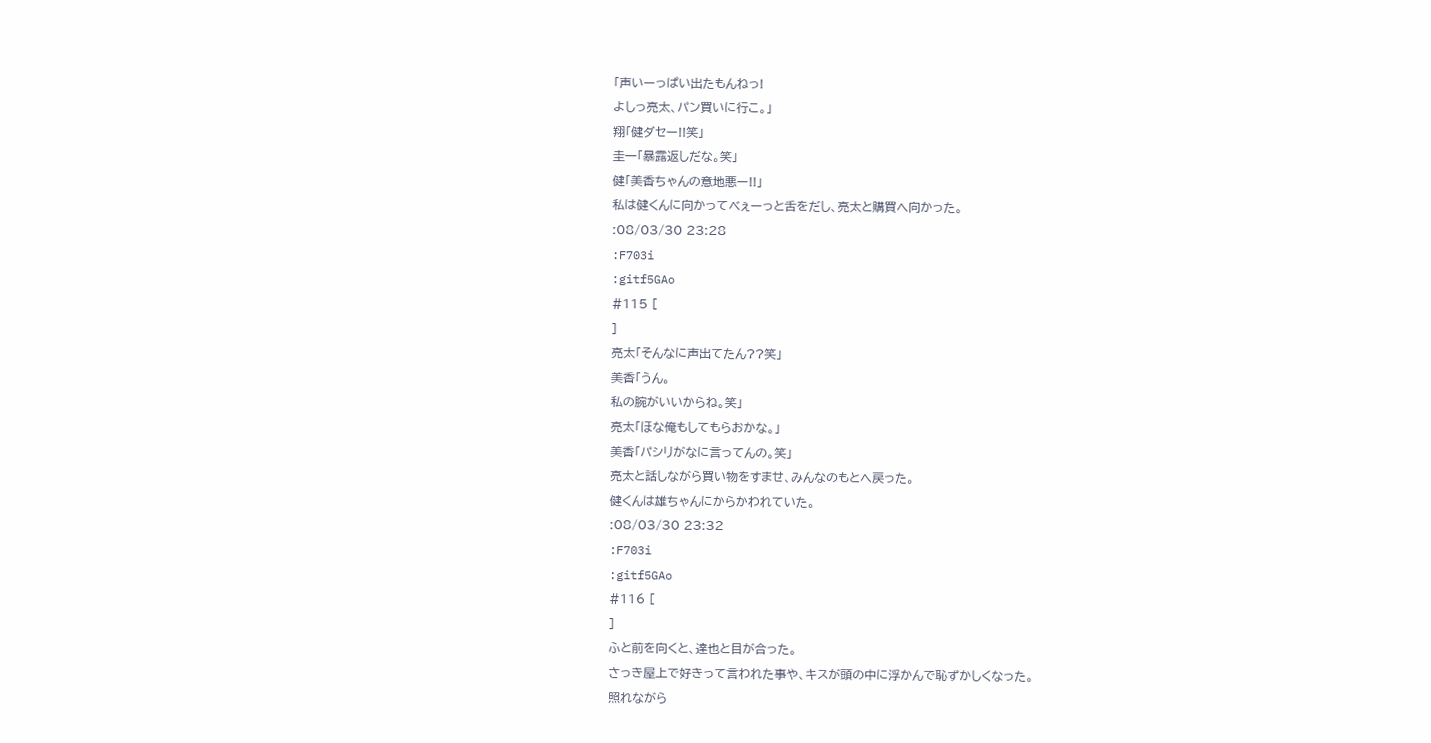「声いーっぱい出たもんねっ!
よしっ亮太、パン買いに行こ。」
翔「健ダセー!!笑」
圭一「暴露返しだな。笑」
健「美香ちゃんの意地悪ー!!」
私は健くんに向かってべぇーっと舌をだし、亮太と購買へ向かった。
:08/03/30 23:28
:F703i
:gitf5GAo
#115 [
]
亮太「そんなに声出てたん??笑」
美香「うん。
私の腕がいいからね。笑」
亮太「ほな俺もしてもらおかな。」
美香「パシリがなに言ってんの。笑」
亮太と話しながら買い物をすませ、みんなのもとへ戻った。
健くんは雄ちゃんにからかわれていた。
:08/03/30 23:32
:F703i
:gitf5GAo
#116 [
]
ふと前を向くと、達也と目が合った。
さっき屋上で好きって言われた事や、キスが頭の中に浮かんで恥ずかしくなった。
照れながら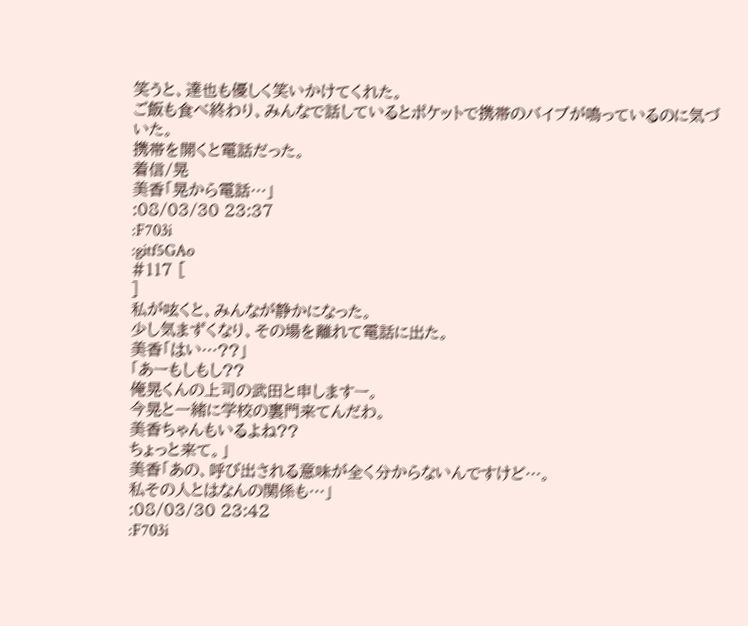笑うと、達也も優しく笑いかけてくれた。
ご飯も食べ終わり、みんなで話しているとポケットで携帯のバイブが鳴っているのに気づいた。
携帯を開くと電話だった。
着信/晃
美香「晃から電話…」
:08/03/30 23:37
:F703i
:gitf5GAo
#117 [
]
私が呟くと、みんなが静かになった。
少し気まずくなり、その場を離れて電話に出た。
美香「はい…??」
「あーもしもし??
俺晃くんの上司の武田と申しますー。
今晃と一緒に学校の裏門来てんだわ。
美香ちゃんもいるよね??
ちょっと来て。」
美香「あの、呼び出される意味が全く分からないんですけど…。
私その人とはなんの関係も…」
:08/03/30 23:42
:F703i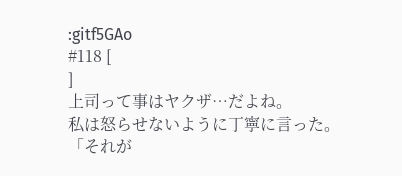:gitf5GAo
#118 [
]
上司って事はヤクザ…だよね。
私は怒らせないように丁寧に言った。
「それが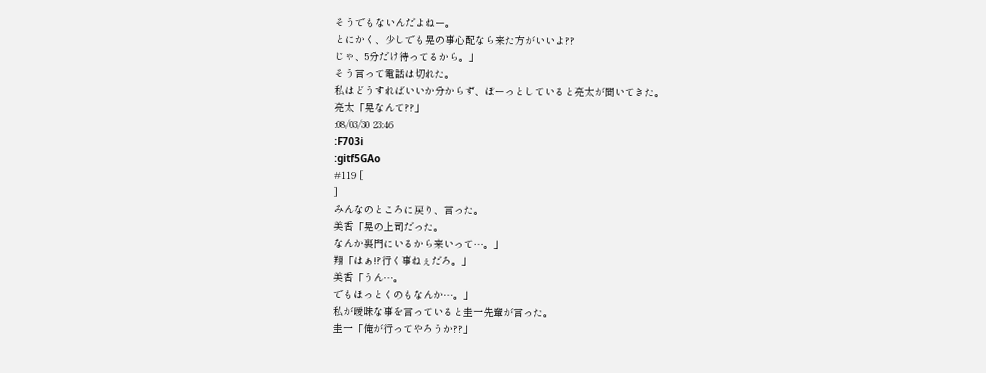そうでもないんだよねー。
とにかく、少しでも晃の事心配なら来た方がいいよ??
じゃ、5分だけ待ってるから。」
そう言って電話は切れた。
私はどうすればいいか分からず、ぼーっとしていると亮太が聞いてきた。
亮太「晃なんて??」
:08/03/30 23:46
:F703i
:gitf5GAo
#119 [
]
みんなのところに戻り、言った。
美香「晃の上司だった。
なんか裏門にいるから来いって…。」
翔「はぁ!?行く事ねぇだろ。」
美香「うん…。
でもほっとくのもなんか…。」
私が曖昧な事を言っていると圭一先輩が言った。
圭一「俺が行ってやろうか??」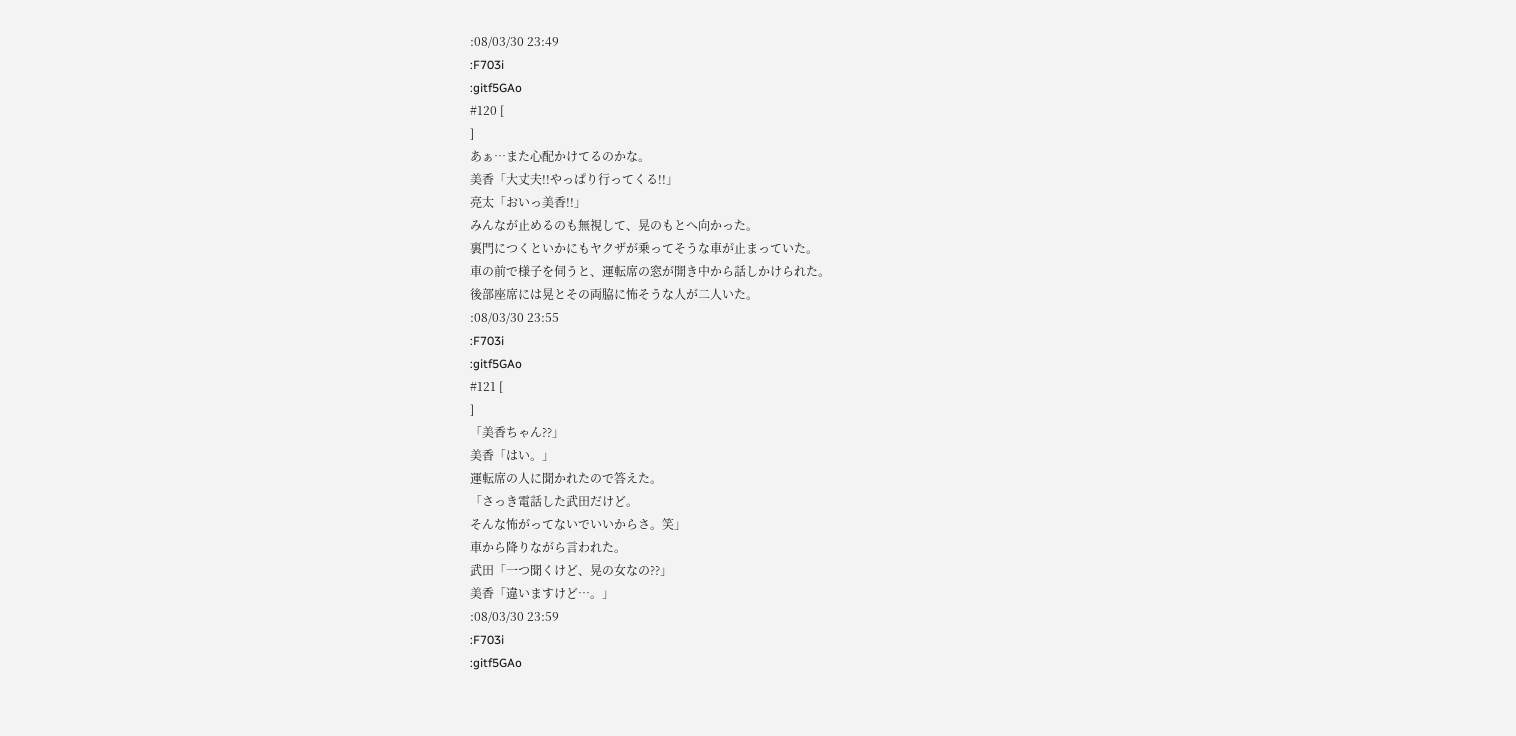:08/03/30 23:49
:F703i
:gitf5GAo
#120 [
]
あぁ…また心配かけてるのかな。
美香「大丈夫!!やっぱり行ってくる!!」
亮太「おいっ美香!!」
みんなが止めるのも無視して、晃のもとへ向かった。
裏門につくといかにもヤクザが乗ってそうな車が止まっていた。
車の前で様子を伺うと、運転席の窓が開き中から話しかけられた。
後部座席には晃とその両脇に怖そうな人が二人いた。
:08/03/30 23:55
:F703i
:gitf5GAo
#121 [
]
「美香ちゃん??」
美香「はい。」
運転席の人に聞かれたので答えた。
「さっき電話した武田だけど。
そんな怖がってないでいいからさ。笑」
車から降りながら言われた。
武田「一つ聞くけど、晃の女なの??」
美香「違いますけど…。」
:08/03/30 23:59
:F703i
:gitf5GAo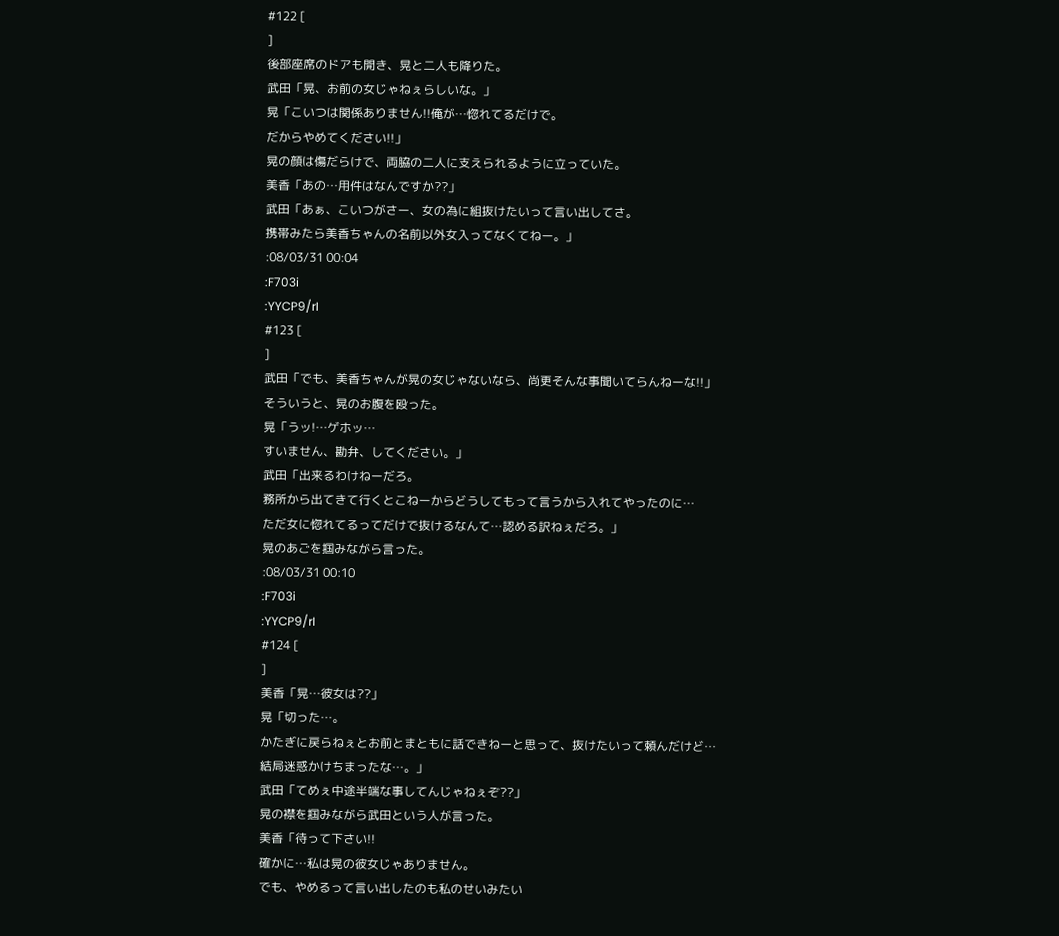#122 [
]
後部座席のドアも開き、晃と二人も降りた。
武田「晃、お前の女じゃねぇらしいな。」
晃「こいつは関係ありません!!俺が…惚れてるだけで。
だからやめてください!!」
晃の顔は傷だらけで、両脇の二人に支えられるように立っていた。
美香「あの…用件はなんですか??」
武田「あぁ、こいつがさー、女の為に組抜けたいって言い出してさ。
携帯みたら美香ちゃんの名前以外女入ってなくてねー。」
:08/03/31 00:04
:F703i
:YYCP9/rI
#123 [
]
武田「でも、美香ちゃんが晃の女じゃないなら、尚更そんな事聞いてらんねーな!!」
そういうと、晃のお腹を殴った。
晃「うッ!…ゲホッ…
すいません、勘弁、してください。」
武田「出来るわけねーだろ。
務所から出てきて行くとこねーからどうしてもって言うから入れてやったのに…
ただ女に惚れてるってだけで抜けるなんて…認める訳ねぇだろ。」
晃のあごを掴みながら言った。
:08/03/31 00:10
:F703i
:YYCP9/rI
#124 [
]
美香「晃…彼女は??」
晃「切った…。
かたぎに戻らねぇとお前とまともに話できねーと思って、抜けたいって頼んだけど…
結局迷惑かけちまったな…。」
武田「てめぇ中途半端な事してんじゃねぇぞ??」
晃の襟を掴みながら武田という人が言った。
美香「待って下さい!!
確かに…私は晃の彼女じゃありません。
でも、やめるって言い出したのも私のせいみたい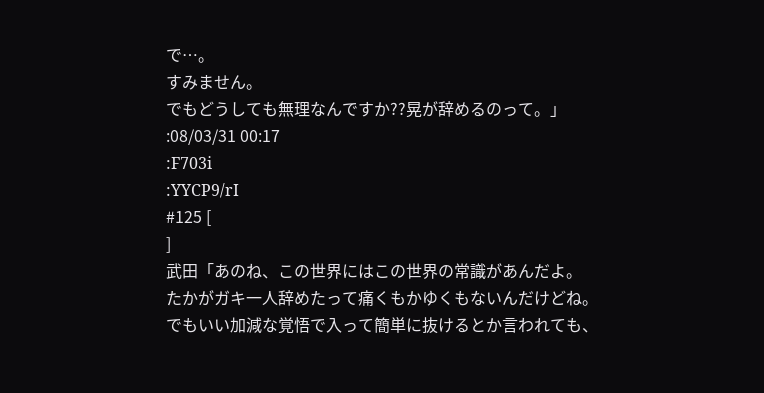で…。
すみません。
でもどうしても無理なんですか??晃が辞めるのって。」
:08/03/31 00:17
:F703i
:YYCP9/rI
#125 [
]
武田「あのね、この世界にはこの世界の常識があんだよ。
たかがガキ一人辞めたって痛くもかゆくもないんだけどね。
でもいい加減な覚悟で入って簡単に抜けるとか言われても、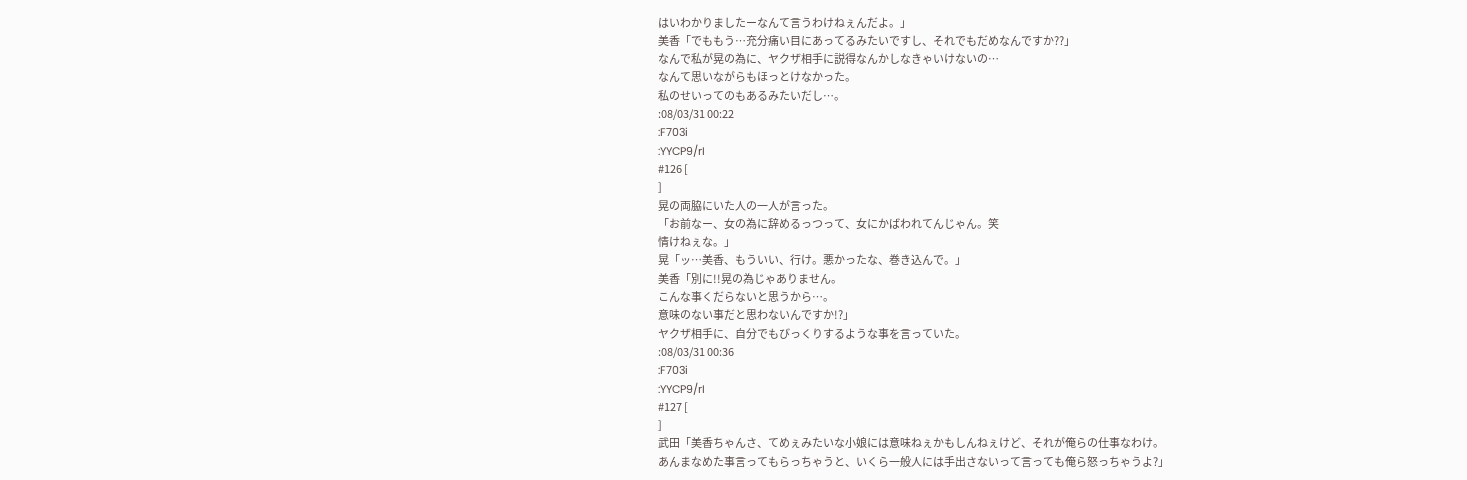はいわかりましたーなんて言うわけねぇんだよ。」
美香「でももう…充分痛い目にあってるみたいですし、それでもだめなんですか??」
なんで私が晃の為に、ヤクザ相手に説得なんかしなきゃいけないの…
なんて思いながらもほっとけなかった。
私のせいってのもあるみたいだし…。
:08/03/31 00:22
:F703i
:YYCP9/rI
#126 [
]
晃の両脇にいた人の一人が言った。
「お前なー、女の為に辞めるっつって、女にかばわれてんじゃん。笑
情けねぇな。」
晃「ッ…美香、もういい、行け。悪かったな、巻き込んで。」
美香「別に!!晃の為じゃありません。
こんな事くだらないと思うから…。
意味のない事だと思わないんですか!?」
ヤクザ相手に、自分でもびっくりするような事を言っていた。
:08/03/31 00:36
:F703i
:YYCP9/rI
#127 [
]
武田「美香ちゃんさ、てめぇみたいな小娘には意味ねぇかもしんねぇけど、それが俺らの仕事なわけ。
あんまなめた事言ってもらっちゃうと、いくら一般人には手出さないって言っても俺ら怒っちゃうよ?」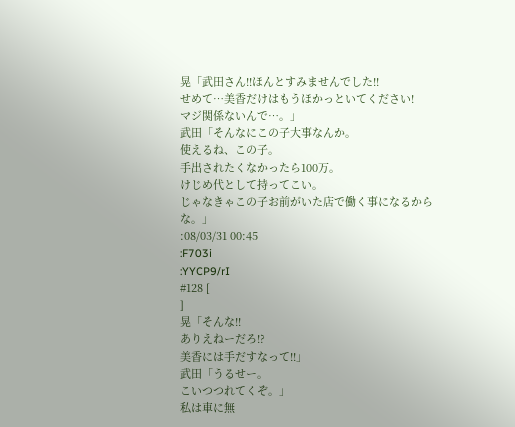晃「武田さん!!ほんとすみませんでした!!
せめて…美香だけはもうほかっといてください!
マジ関係ないんで…。」
武田「そんなにこの子大事なんか。
使えるね、この子。
手出されたくなかったら100万。
けじめ代として持ってこい。
じゃなきゃこの子お前がいた店で働く事になるからな。」
:08/03/31 00:45
:F703i
:YYCP9/rI
#128 [
]
晃「そんな!!
ありえねーだろ!?
美香には手だすなって!!」
武田「うるせー。
こいつつれてくぞ。」
私は車に無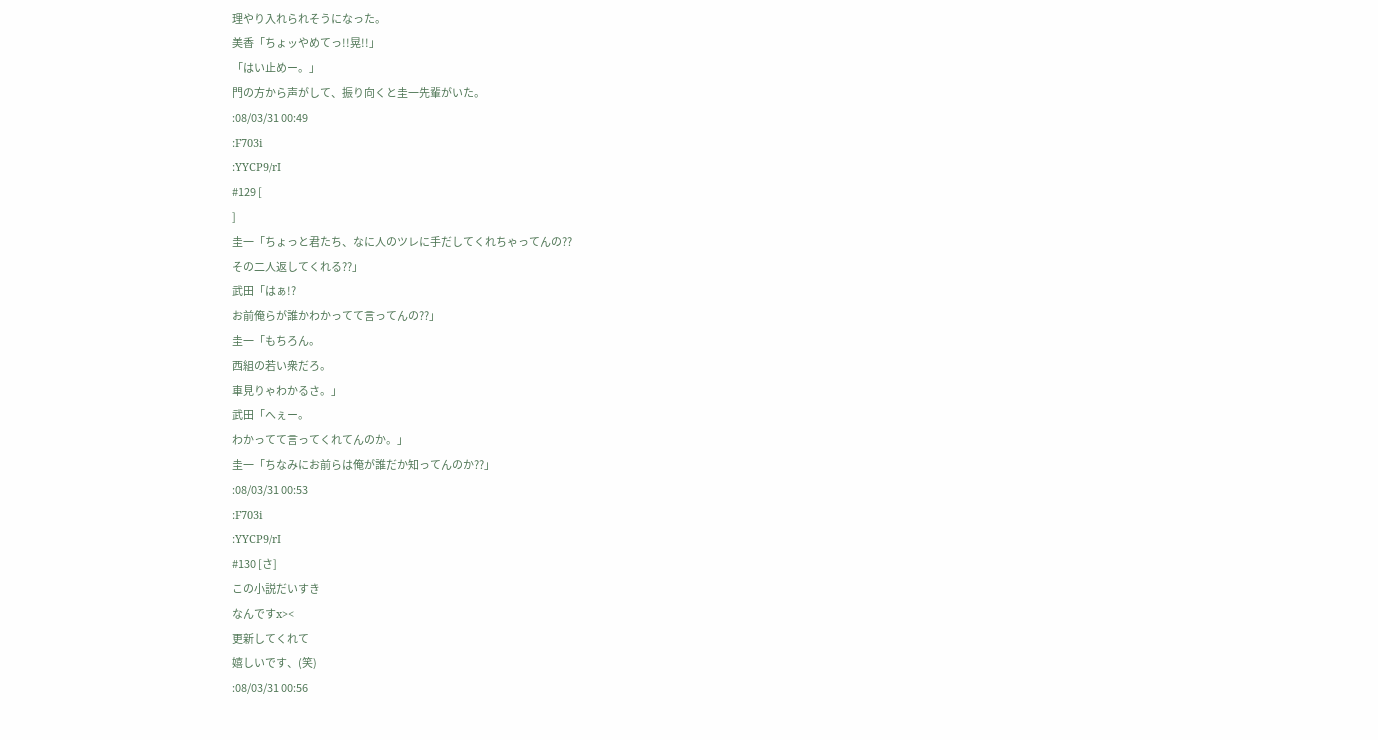理やり入れられそうになった。
美香「ちょッやめてっ!!晃!!」
「はい止めー。」
門の方から声がして、振り向くと圭一先輩がいた。
:08/03/31 00:49
:F703i
:YYCP9/rI
#129 [
]
圭一「ちょっと君たち、なに人のツレに手だしてくれちゃってんの??
その二人返してくれる??」
武田「はぁ!?
お前俺らが誰かわかってて言ってんの??」
圭一「もちろん。
西組の若い衆だろ。
車見りゃわかるさ。」
武田「へぇー。
わかってて言ってくれてんのか。」
圭一「ちなみにお前らは俺が誰だか知ってんのか??」
:08/03/31 00:53
:F703i
:YYCP9/rI
#130 [さ]
この小説だいすき
なんですx><
更新してくれて
嬉しいです、(笑)
:08/03/31 00:56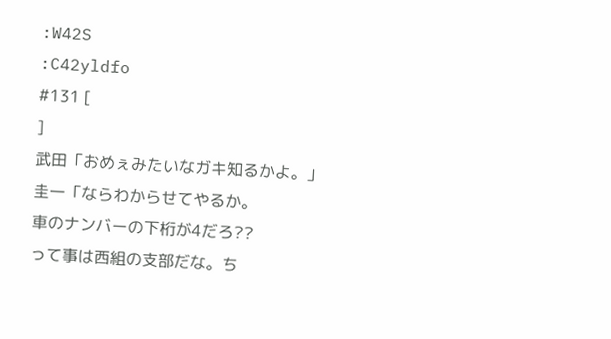:W42S
:C42yldfo
#131 [
]
武田「おめぇみたいなガキ知るかよ。」
圭一「ならわからせてやるか。
車のナンバーの下桁が4だろ??
って事は西組の支部だな。ち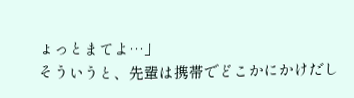ょっとまてよ…」
そういうと、先輩は携帯でどこかにかけだし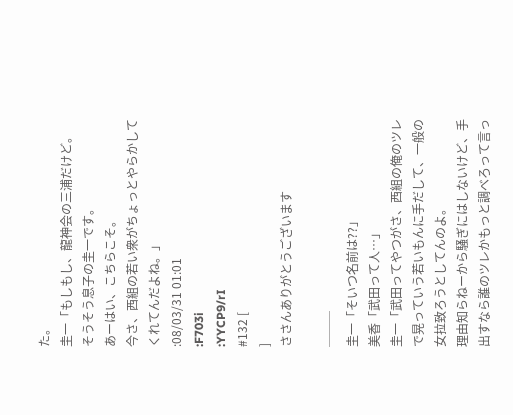た。
圭一「もしもし、龍神会の三浦だけど。
そうそう息子の圭一です。
あーはい、こちらこそ。
今さ、西組の若い衆がちょっとやらかしてくれてんだよね。」
:08/03/31 01:01
:F703i
:YYCP9/rI
#132 [
]
ささんありがとうございます

───
圭一「そいつ名前は??」
美香「武田って人…」
圭一「武田ってやつがさ、西組の俺のツレで晃っていう若いもんに手だして、一般の女拉致ろうとしてんのよ。
理由知らねーから騒ぎにはしないけど、手出すなら誰のツレかもっと調べろって言っ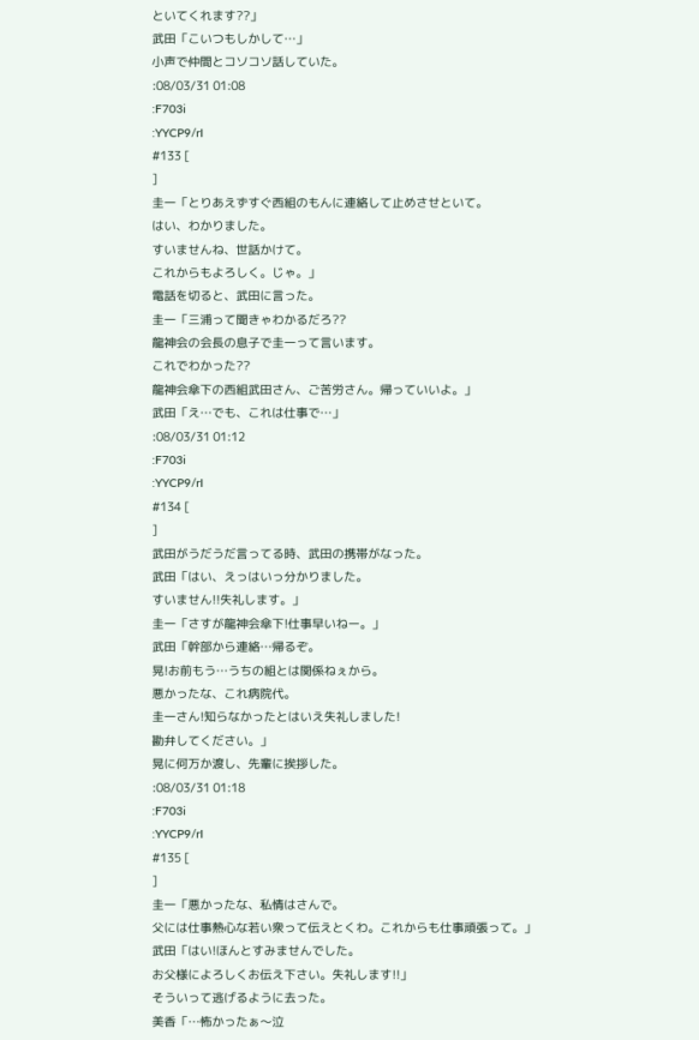といてくれます??」
武田「こいつもしかして…」
小声で仲間とコソコソ話していた。
:08/03/31 01:08
:F703i
:YYCP9/rI
#133 [
]
圭一「とりあえずすぐ西組のもんに連絡して止めさせといて。
はい、わかりました。
すいませんね、世話かけて。
これからもよろしく。じゃ。」
電話を切ると、武田に言った。
圭一「三浦って聞きゃわかるだろ??
龍神会の会長の息子で圭一って言います。
これでわかった??
龍神会傘下の西組武田さん、ご苦労さん。帰っていいよ。」
武田「え…でも、これは仕事で…」
:08/03/31 01:12
:F703i
:YYCP9/rI
#134 [
]
武田がうだうだ言ってる時、武田の携帯がなった。
武田「はい、えっはいっ分かりました。
すいません!!失礼します。」
圭一「さすが龍神会傘下!仕事早いねー。」
武田「幹部から連絡…帰るぞ。
晃!お前もう…うちの組とは関係ねぇから。
悪かったな、これ病院代。
圭一さん!知らなかったとはいえ失礼しました!
勘弁してください。」
晃に何万か渡し、先輩に挨拶した。
:08/03/31 01:18
:F703i
:YYCP9/rI
#135 [
]
圭一「悪かったな、私情はさんで。
父には仕事熱心な若い衆って伝えとくわ。これからも仕事頑張って。」
武田「はい!ほんとすみませんでした。
お父様によろしくお伝え下さい。失礼します!!」
そういって逃げるように去った。
美香「…怖かったぁ〜泣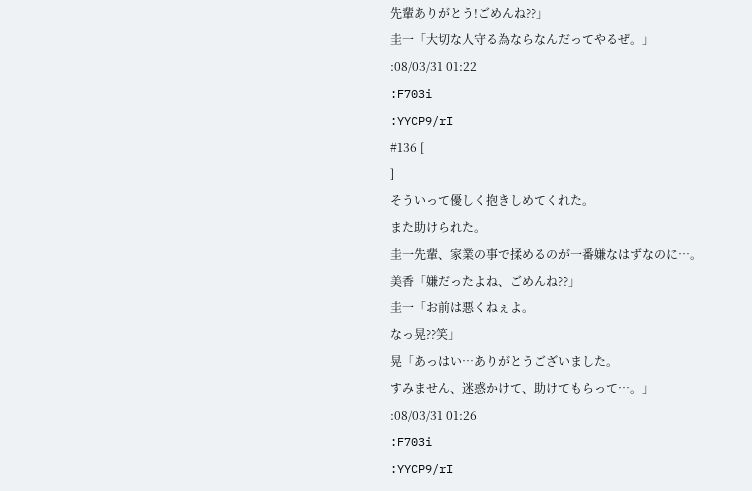先輩ありがとう!ごめんね??」
圭一「大切な人守る為ならなんだってやるぜ。」
:08/03/31 01:22
:F703i
:YYCP9/rI
#136 [
]
そういって優しく抱きしめてくれた。
また助けられた。
圭一先輩、家業の事で揉めるのが一番嫌なはずなのに…。
美香「嫌だったよね、ごめんね??」
圭一「お前は悪くねぇよ。
なっ晃??笑」
晃「あっはい…ありがとうございました。
すみません、迷惑かけて、助けてもらって…。」
:08/03/31 01:26
:F703i
:YYCP9/rI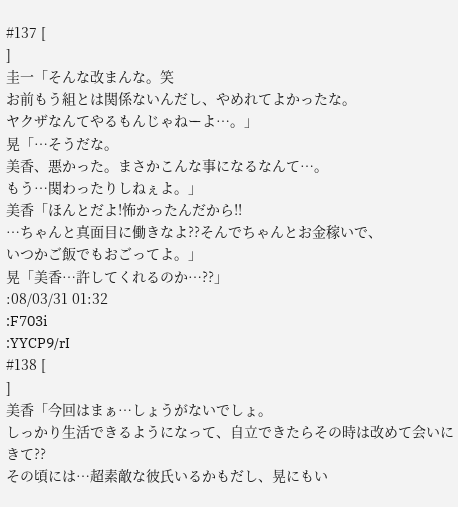#137 [
]
圭一「そんな改まんな。笑
お前もう組とは関係ないんだし、やめれてよかったな。
ヤクザなんてやるもんじゃねーよ…。」
晃「…そうだな。
美香、悪かった。まさかこんな事になるなんて…。
もう…関わったりしねぇよ。」
美香「ほんとだよ!怖かったんだから!!
…ちゃんと真面目に働きなよ??そんでちゃんとお金稼いで、
いつかご飯でもおごってよ。」
晃「美香…許してくれるのか…??」
:08/03/31 01:32
:F703i
:YYCP9/rI
#138 [
]
美香「今回はまぁ…しょうがないでしょ。
しっかり生活できるようになって、自立できたらその時は改めて会いにきて??
その頃には…超素敵な彼氏いるかもだし、晃にもい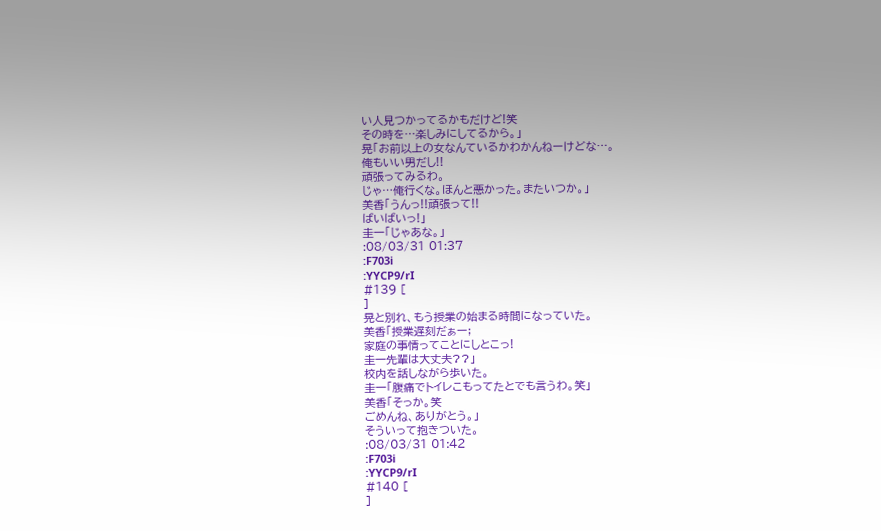い人見つかってるかもだけど!笑
その時を…楽しみにしてるから。」
晃「お前以上の女なんているかわかんねーけどな…。
俺もいい男だし!!
頑張ってみるわ。
じゃ…俺行くな。ほんと悪かった。またいつか。」
美香「うんっ!!頑張って!!
ばいばいっ!」
圭一「じゃあな。」
:08/03/31 01:37
:F703i
:YYCP9/rI
#139 [
]
晃と別れ、もう授業の始まる時間になっていた。
美香「授業遅刻だぁー;
家庭の事情ってことにしとこっ!
圭一先輩は大丈夫??」
校内を話しながら歩いた。
圭一「腹痛でトイレこもってたとでも言うわ。笑」
美香「そっか。笑
ごめんね、ありがとう。」
そういって抱きついた。
:08/03/31 01:42
:F703i
:YYCP9/rI
#140 [
]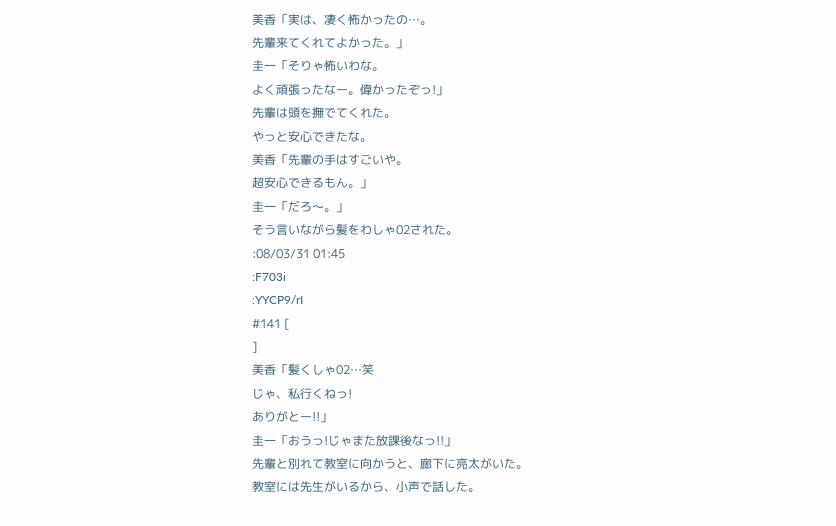美香「実は、凄く怖かったの…。
先輩来てくれてよかった。」
圭一「そりゃ怖いわな。
よく頑張ったなー。偉かったぞっ!」
先輩は頭を撫でてくれた。
やっと安心できたな。
美香「先輩の手はすごいや。
超安心できるもん。」
圭一「だろ〜。」
そう言いながら髪をわしゃ02された。
:08/03/31 01:45
:F703i
:YYCP9/rI
#141 [
]
美香「髪くしゃ02…笑
じゃ、私行くねっ!
ありがとー!!」
圭一「おうっ!じゃまた放課後なっ!!」
先輩と別れて教室に向かうと、廊下に亮太がいた。
教室には先生がいるから、小声で話した。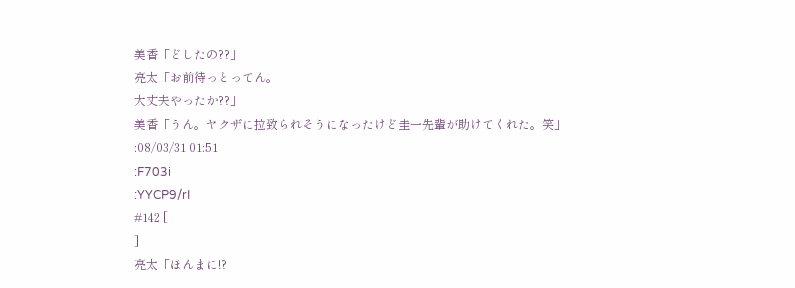美香「どしたの??」
亮太「お前待っとってん。
大丈夫やったか??」
美香「うん。ヤクザに拉致られそうになったけど圭一先輩が助けてくれた。笑」
:08/03/31 01:51
:F703i
:YYCP9/rI
#142 [
]
亮太「ほんまに!?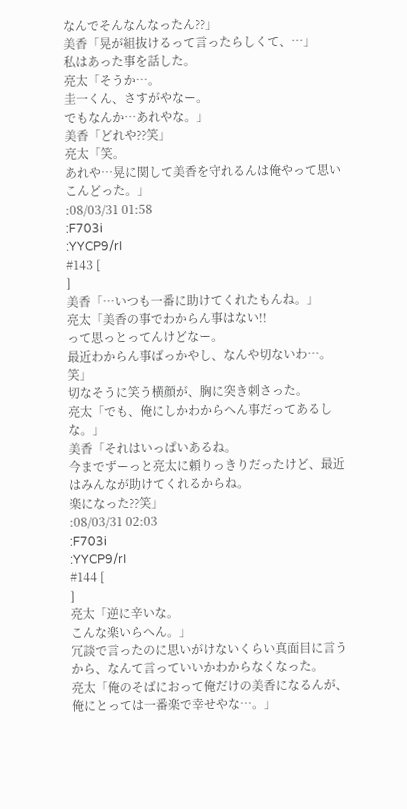なんでそんなんなったん??」
美香「晃が組抜けるって言ったらしくて、…」
私はあった事を話した。
亮太「そうか…。
圭一くん、さすがやなー。
でもなんか…あれやな。」
美香「どれや??笑」
亮太「笑。
あれや…晃に関して美香を守れるんは俺やって思いこんどった。」
:08/03/31 01:58
:F703i
:YYCP9/rI
#143 [
]
美香「…いつも一番に助けてくれたもんね。」
亮太「美香の事でわからん事はない!!
って思っとってんけどなー。
最近わからん事ばっかやし、なんや切ないわ…。笑」
切なそうに笑う横顔が、胸に突き刺さった。
亮太「でも、俺にしかわからへん事だってあるしな。」
美香「それはいっぱいあるね。
今までずーっと亮太に頼りっきりだったけど、最近はみんなが助けてくれるからね。
楽になった??笑」
:08/03/31 02:03
:F703i
:YYCP9/rI
#144 [
]
亮太「逆に辛いな。
こんな楽いらへん。」
冗談で言ったのに思いがけないくらい真面目に言うから、なんて言っていいかわからなくなった。
亮太「俺のそばにおって俺だけの美香になるんが、俺にとっては一番楽で幸せやな…。」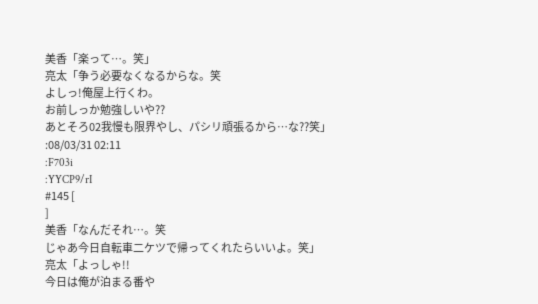美香「楽って…。笑」
亮太「争う必要なくなるからな。笑
よしっ!俺屋上行くわ。
お前しっか勉強しいや??
あとそろ02我慢も限界やし、パシリ頑張るから…な??笑」
:08/03/31 02:11
:F703i
:YYCP9/rI
#145 [
]
美香「なんだそれ…。笑
じゃあ今日自転車二ケツで帰ってくれたらいいよ。笑」
亮太「よっしゃ!!
今日は俺が泊まる番や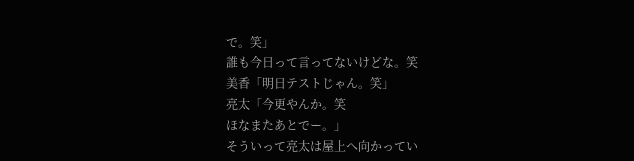で。笑」
誰も今日って言ってないけどな。笑
美香「明日テストじゃん。笑」
亮太「今更やんか。笑
ほなまたあとでー。」
そういって亮太は屋上へ向かってい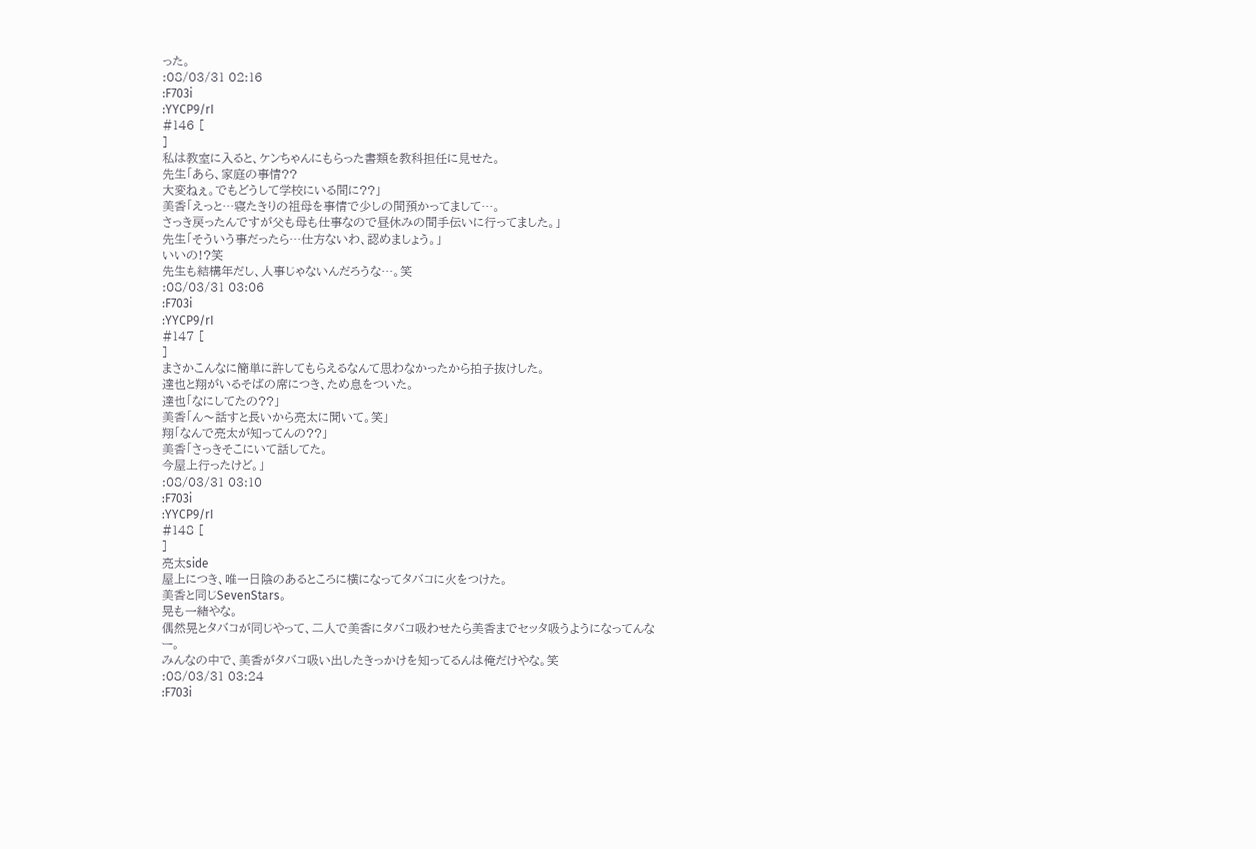った。
:08/03/31 02:16
:F703i
:YYCP9/rI
#146 [
]
私は教室に入ると、ケンちゃんにもらった書類を教科担任に見せた。
先生「あら、家庭の事情??
大変ねぇ。でもどうして学校にいる間に??」
美香「えっと…寝たきりの祖母を事情で少しの間預かってまして…。
さっき戻ったんですが父も母も仕事なので昼休みの間手伝いに行ってました。」
先生「そういう事だったら…仕方ないわ、認めましょう。」
いいの!?笑
先生も結構年だし、人事じゃないんだろうな…。笑
:08/03/31 03:06
:F703i
:YYCP9/rI
#147 [
]
まさかこんなに簡単に許してもらえるなんて思わなかったから拍子抜けした。
達也と翔がいるそばの席につき、ため息をついた。
達也「なにしてたの??」
美香「ん〜話すと長いから亮太に聞いて。笑」
翔「なんで亮太が知ってんの??」
美香「さっきそこにいて話してた。
今屋上行ったけど。」
:08/03/31 03:10
:F703i
:YYCP9/rI
#148 [
]
亮太side
屋上につき、唯一日陰のあるところに横になってタバコに火をつけた。
美香と同じSevenStars。
晃も一緒やな。
偶然晃とタバコが同じやって、二人で美香にタバコ吸わせたら美香までセッタ吸うようになってんなー。
みんなの中で、美香がタバコ吸い出したきっかけを知ってるんは俺だけやな。笑
:08/03/31 03:24
:F703i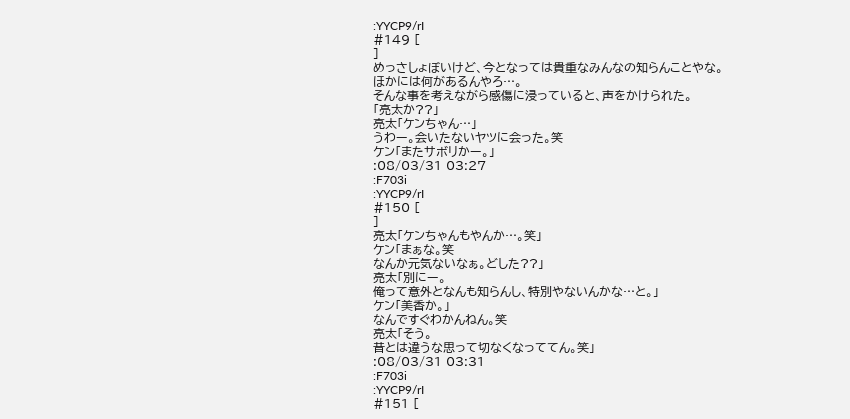:YYCP9/rI
#149 [
]
めっさしょぼいけど、今となっては貴重なみんなの知らんことやな。
ほかには何があるんやろ…。
そんな事を考えながら感傷に浸っていると、声をかけられた。
「亮太か??」
亮太「ケンちゃん…」
うわー。会いたないヤツに会った。笑
ケン「またサボリかー。」
:08/03/31 03:27
:F703i
:YYCP9/rI
#150 [
]
亮太「ケンちゃんもやんか…。笑」
ケン「まぁな。笑
なんか元気ないなぁ。どした??」
亮太「別にー。
俺って意外となんも知らんし、特別やないんかな…と。」
ケン「美香か。」
なんですぐわかんねん。笑
亮太「そう。
昔とは違うな思って切なくなっててん。笑」
:08/03/31 03:31
:F703i
:YYCP9/rI
#151 [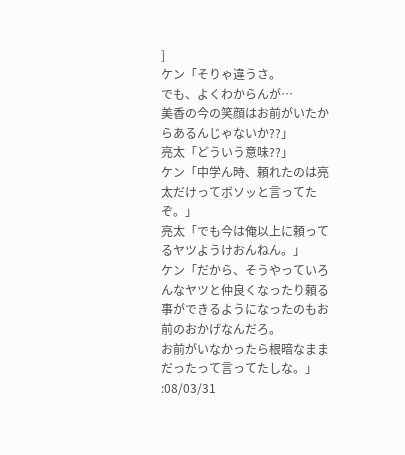]
ケン「そりゃ違うさ。
でも、よくわからんが…
美香の今の笑顔はお前がいたからあるんじゃないか??」
亮太「どういう意味??」
ケン「中学ん時、頼れたのは亮太だけってボソッと言ってたぞ。」
亮太「でも今は俺以上に頼ってるヤツようけおんねん。」
ケン「だから、そうやっていろんなヤツと仲良くなったり頼る事ができるようになったのもお前のおかげなんだろ。
お前がいなかったら根暗なままだったって言ってたしな。」
:08/03/31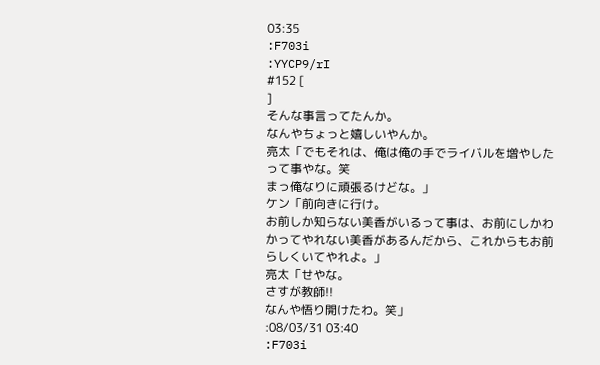03:35
:F703i
:YYCP9/rI
#152 [
]
そんな事言ってたんか。
なんやちょっと嬉しいやんか。
亮太「でもそれは、俺は俺の手でライバルを増やしたって事やな。笑
まっ俺なりに頑張るけどな。」
ケン「前向きに行け。
お前しか知らない美香がいるって事は、お前にしかわかってやれない美香があるんだから、これからもお前らしくいてやれよ。」
亮太「せやな。
さすが教師!!
なんや悟り開けたわ。笑」
:08/03/31 03:40
:F703i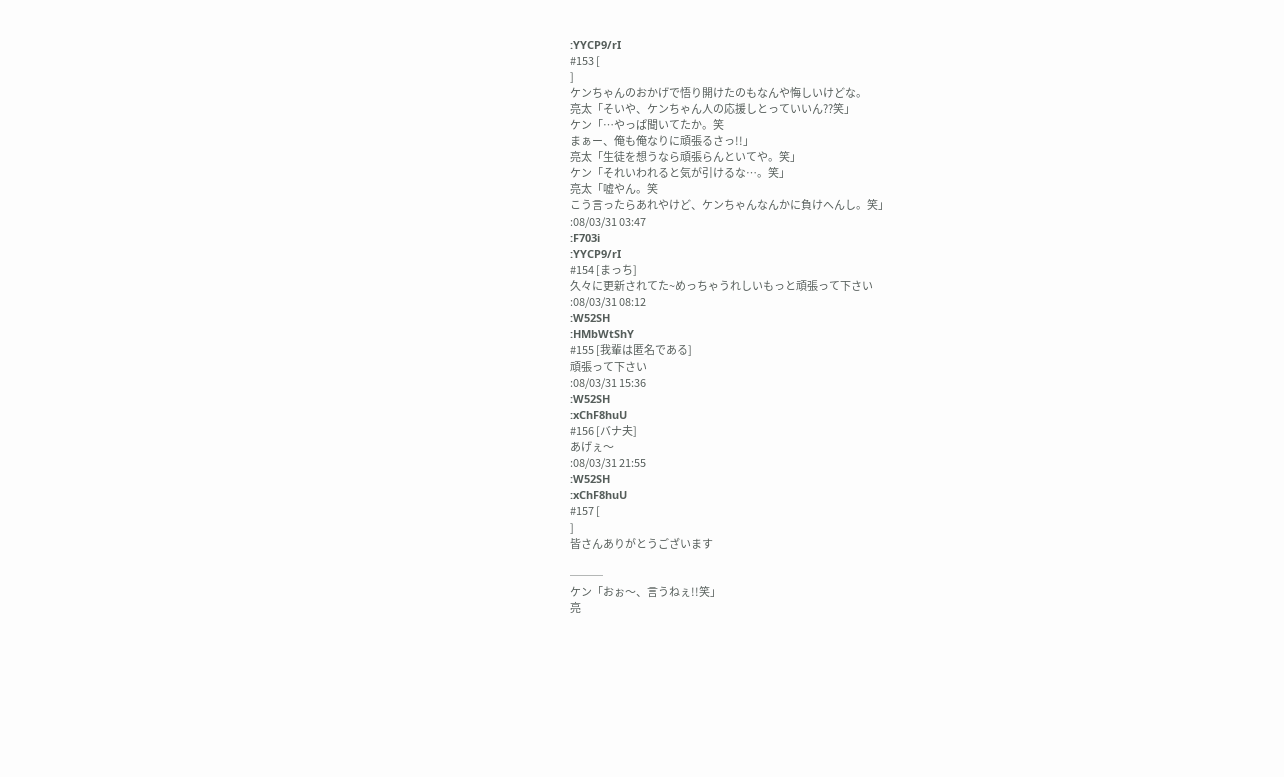:YYCP9/rI
#153 [
]
ケンちゃんのおかげで悟り開けたのもなんや悔しいけどな。
亮太「そいや、ケンちゃん人の応援しとっていいん??笑」
ケン「…やっぱ聞いてたか。笑
まぁー、俺も俺なりに頑張るさっ!!」
亮太「生徒を想うなら頑張らんといてや。笑」
ケン「それいわれると気が引けるな…。笑」
亮太「嘘やん。笑
こう言ったらあれやけど、ケンちゃんなんかに負けへんし。笑」
:08/03/31 03:47
:F703i
:YYCP9/rI
#154 [まっち]
久々に更新されてた~めっちゃうれしいもっと頑張って下さい
:08/03/31 08:12
:W52SH
:HMbWtShY
#155 [我輩は匿名である]
頑張って下さい
:08/03/31 15:36
:W52SH
:xChF8huU
#156 [バナ夫]
あげぇ〜
:08/03/31 21:55
:W52SH
:xChF8huU
#157 [
]
皆さんありがとうございます

───
ケン「おぉ〜、言うねぇ!!笑」
亮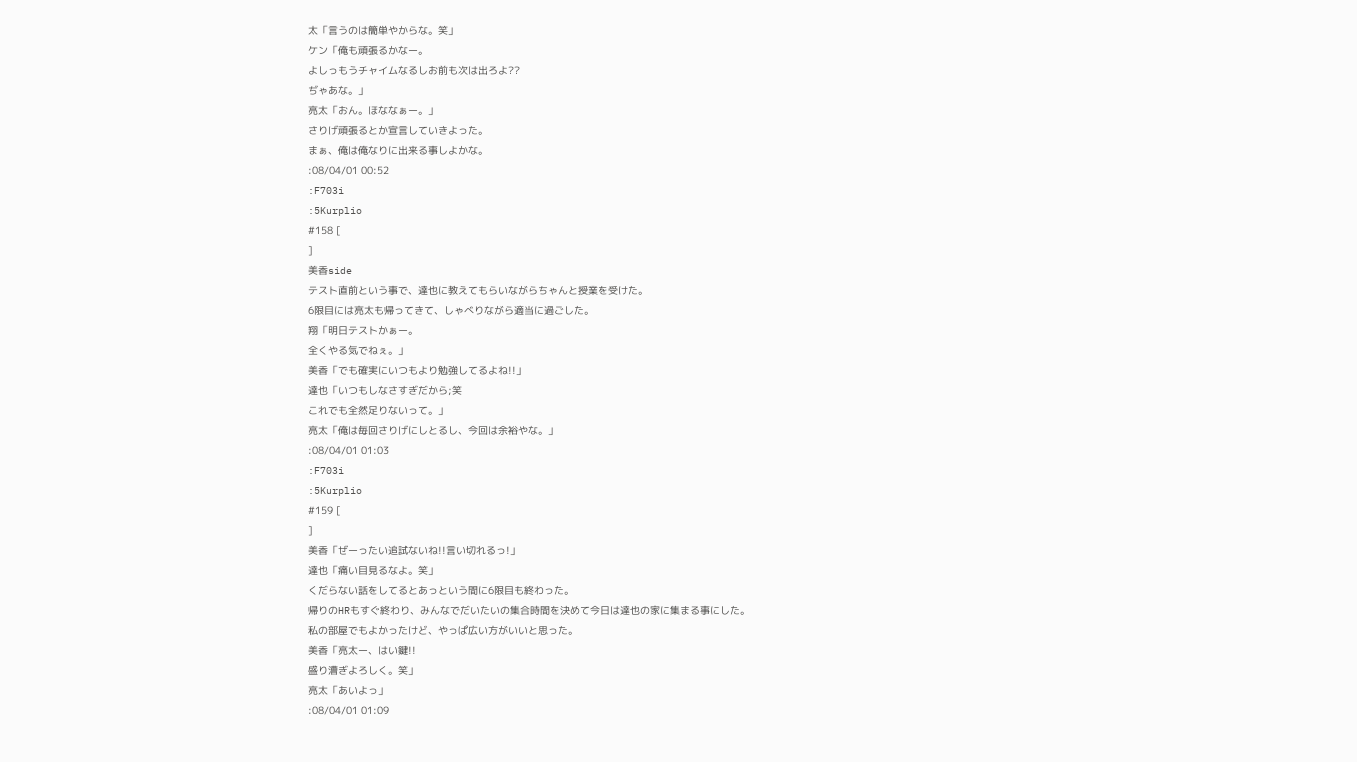太「言うのは簡単やからな。笑」
ケン「俺も頑張るかなー。
よしっもうチャイムなるしお前も次は出ろよ??
ぢゃあな。」
亮太「おん。ほななぁー。」
さりげ頑張るとか宣言していきよった。
まぁ、俺は俺なりに出来る事しよかな。
:08/04/01 00:52
:F703i
:5Kurplio
#158 [
]
美香side
テスト直前という事で、達也に教えてもらいながらちゃんと授業を受けた。
6限目には亮太も帰ってきて、しゃべりながら適当に過ごした。
翔「明日テストかぁー。
全くやる気でねぇ。」
美香「でも確実にいつもより勉強してるよね!!」
達也「いつもしなさすぎだから;笑
これでも全然足りないって。」
亮太「俺は毎回さりげにしとるし、今回は余裕やな。」
:08/04/01 01:03
:F703i
:5Kurplio
#159 [
]
美香「ぜーったい追試ないね!!言い切れるっ!」
達也「痛い目見るなよ。笑」
くだらない話をしてるとあっという間に6限目も終わった。
帰りのHRもすぐ終わり、みんなでだいたいの集合時間を決めて今日は達也の家に集まる事にした。
私の部屋でもよかったけど、やっぱ広い方がいいと思った。
美香「亮太ー、はい鍵!!
盛り漕ぎよろしく。笑」
亮太「あいよっ」
:08/04/01 01:09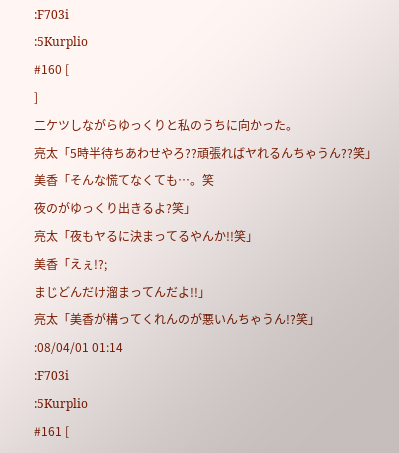:F703i
:5Kurplio
#160 [
]
二ケツしながらゆっくりと私のうちに向かった。
亮太「5時半待ちあわせやろ??頑張ればヤれるんちゃうん??笑」
美香「そんな慌てなくても…。笑
夜のがゆっくり出きるよ?笑」
亮太「夜もヤるに決まってるやんか!!笑」
美香「えぇ!?;
まじどんだけ溜まってんだよ!!」
亮太「美香が構ってくれんのが悪いんちゃうん!?笑」
:08/04/01 01:14
:F703i
:5Kurplio
#161 [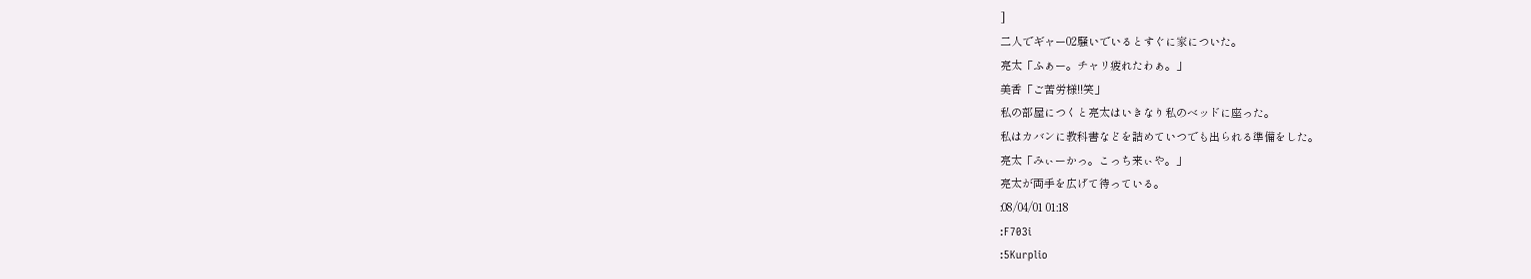]
二人でギャー02騒いでいるとすぐに家についた。
亮太「ふぁー。チャリ疲れたわぁ。」
美香「ご苦労様!!笑」
私の部屋につくと亮太はいきなり私のベッドに座った。
私はカバンに教科書などを詰めていつでも出られる準備をした。
亮太「みぃーかっ。こっち来ぃや。」
亮太が両手を広げて待っている。
:08/04/01 01:18
:F703i
:5Kurplio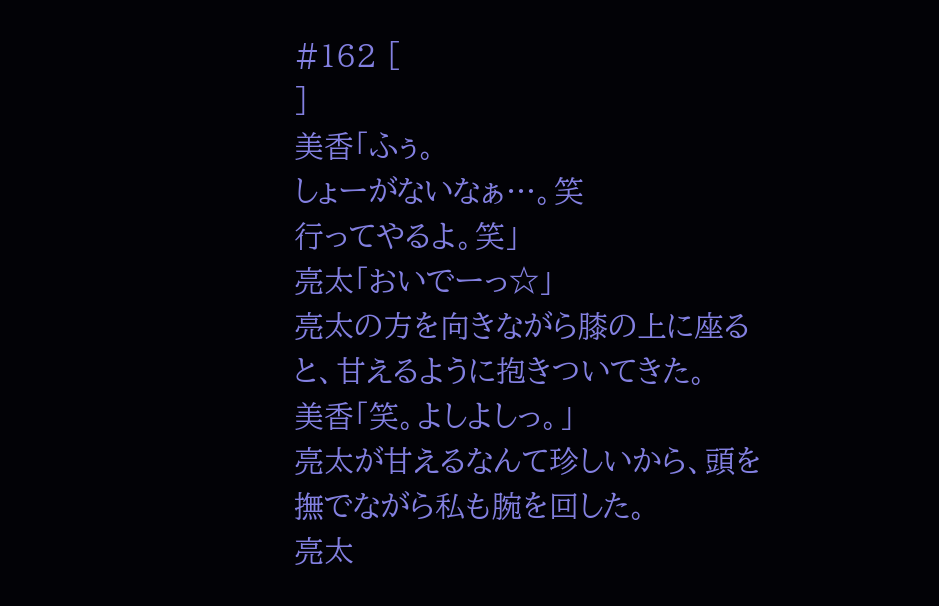#162 [
]
美香「ふぅ。
しょーがないなぁ…。笑
行ってやるよ。笑」
亮太「おいでーっ☆」
亮太の方を向きながら膝の上に座ると、甘えるように抱きついてきた。
美香「笑。よしよしっ。」
亮太が甘えるなんて珍しいから、頭を撫でながら私も腕を回した。
亮太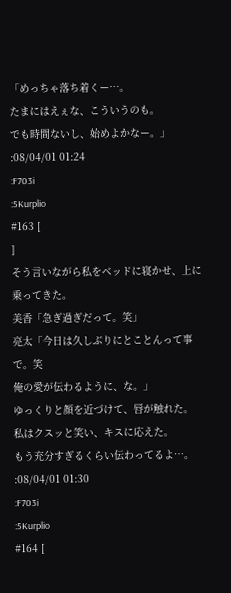「めっちゃ落ち着くー…。
たまにはえぇな、こういうのも。
でも時間ないし、始めよかなー。」
:08/04/01 01:24
:F703i
:5Kurplio
#163 [
]
そう言いながら私をベッドに寝かせ、上に乗ってきた。
美香「急ぎ過ぎだって。笑」
亮太「今日は久しぶりにとことんって事で。笑
俺の愛が伝わるように、な。」
ゆっくりと顔を近づけて、唇が触れた。
私はクスッと笑い、キスに応えた。
もう充分すぎるくらい伝わってるよ…。
:08/04/01 01:30
:F703i
:5Kurplio
#164 [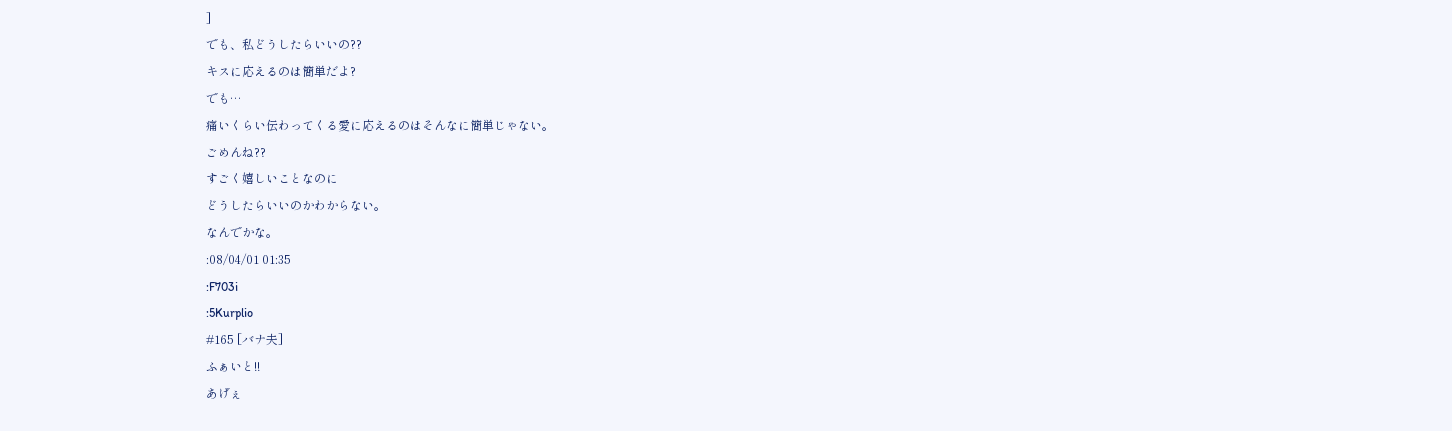]
でも、私どうしたらいいの??
キスに応えるのは簡単だよ?
でも…
痛いくらい伝わってくる愛に応えるのはそんなに簡単じゃない。
ごめんね??
すごく嬉しいことなのに
どうしたらいいのかわからない。
なんでかな。
:08/04/01 01:35
:F703i
:5Kurplio
#165 [バナ夫]
ふぁいと!!
あげぇ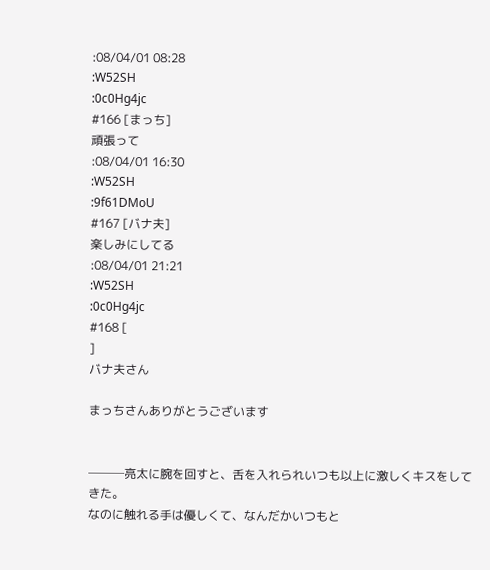:08/04/01 08:28
:W52SH
:0c0Hg4jc
#166 [まっち]
頑張って
:08/04/01 16:30
:W52SH
:9f61DMoU
#167 [バナ夫]
楽しみにしてる
:08/04/01 21:21
:W52SH
:0c0Hg4jc
#168 [
]
バナ夫さん

まっちさんありがとうございます


───亮太に腕を回すと、舌を入れられいつも以上に激しくキスをしてきた。
なのに触れる手は優しくて、なんだかいつもと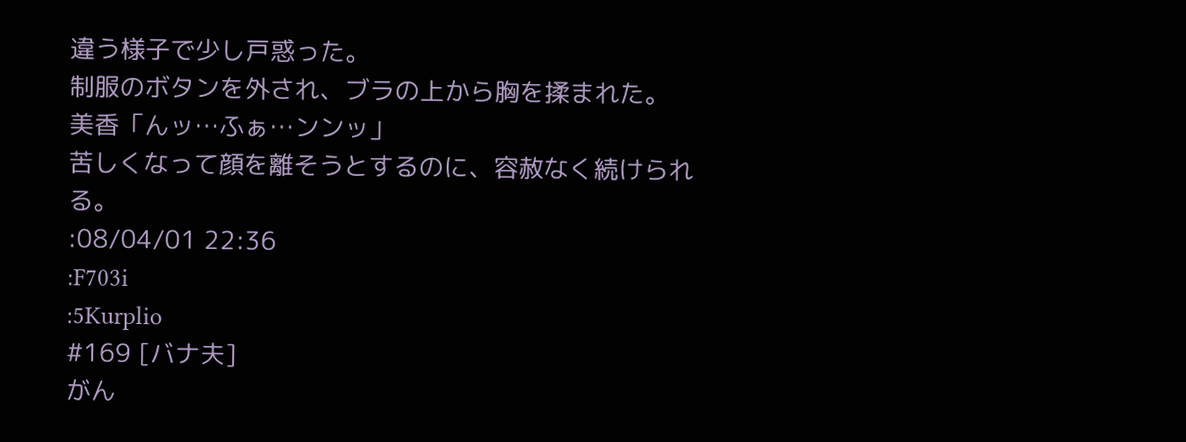違う様子で少し戸惑った。
制服のボタンを外され、ブラの上から胸を揉まれた。
美香「んッ…ふぁ…ンンッ」
苦しくなって顔を離そうとするのに、容赦なく続けられる。
:08/04/01 22:36
:F703i
:5Kurplio
#169 [バナ夫]
がん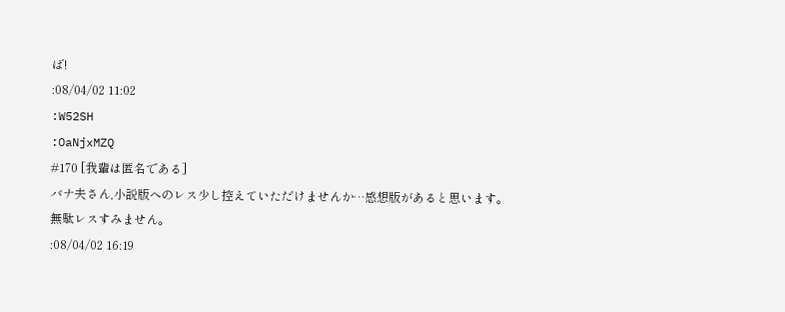ば!
:08/04/02 11:02
:W52SH
:OaNjxMZQ
#170 [我輩は匿名である]
バナ夫さん,小説版へのレス少し控えていただけませんか…感想版があると思います。
無駄レスすみません。
:08/04/02 16:19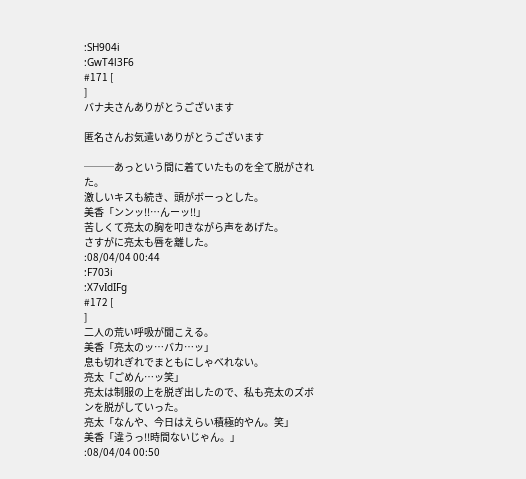:SH904i
:GwT4l3F6
#171 [
]
バナ夫さんありがとうございます

匿名さんお気遣いありがとうございます

───あっという間に着ていたものを全て脱がされた。
激しいキスも続き、頭がボーっとした。
美香「ンンッ!!…んーッ!!」
苦しくて亮太の胸を叩きながら声をあげた。
さすがに亮太も唇を離した。
:08/04/04 00:44
:F703i
:X7vIdIFg
#172 [
]
二人の荒い呼吸が聞こえる。
美香「亮太のッ…バカ…ッ」
息も切れぎれでまともにしゃべれない。
亮太「ごめん…ッ笑」
亮太は制服の上を脱ぎ出したので、私も亮太のズボンを脱がしていった。
亮太「なんや、今日はえらい積極的やん。笑」
美香「違うっ!!時間ないじゃん。」
:08/04/04 00:50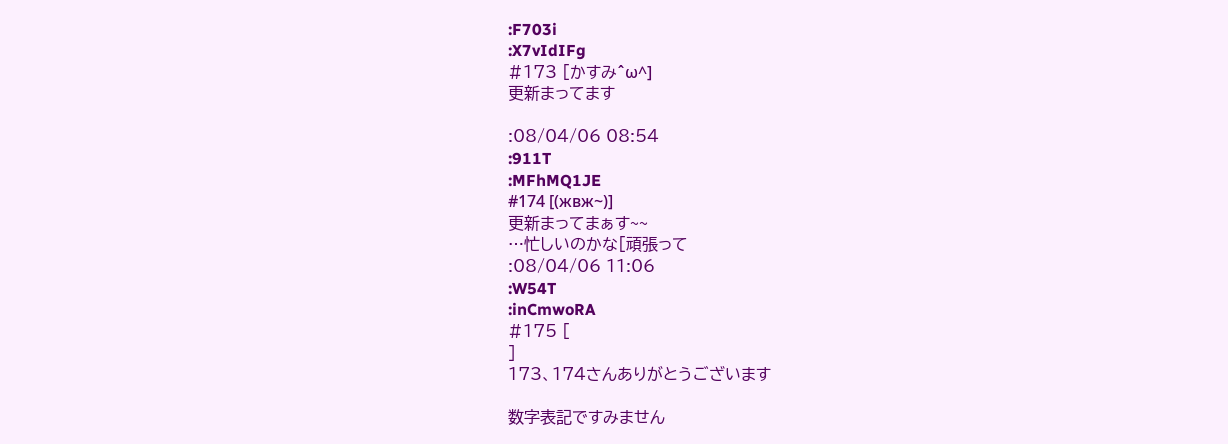:F703i
:X7vIdIFg
#173 [かすみ^ω^]
更新まってます

:08/04/06 08:54
:911T
:MFhMQ1JE
#174 [(жвж~)]
更新まってまぁす~~
…忙しいのかな[頑張って
:08/04/06 11:06
:W54T
:inCmwoRA
#175 [
]
173、174さんありがとうございます

数字表記ですみません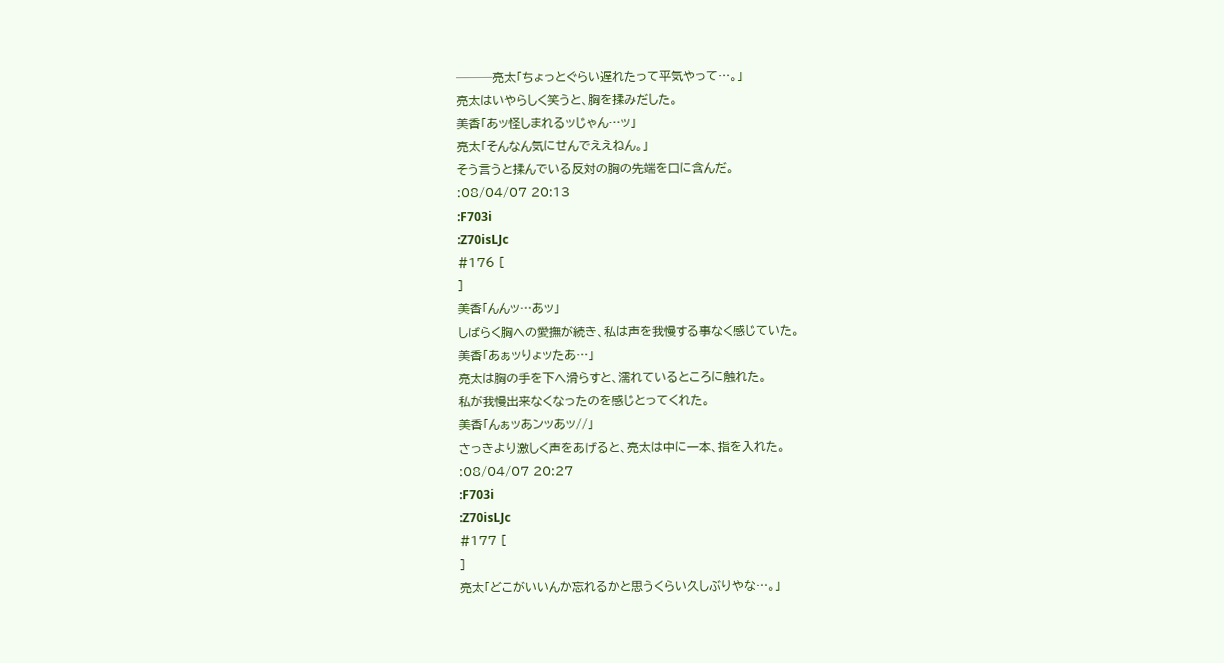───亮太「ちょっとぐらい遅れたって平気やって…。」
亮太はいやらしく笑うと、胸を揉みだした。
美香「あッ怪しまれるッじゃん…ッ」
亮太「そんなん気にせんでええねん。」
そう言うと揉んでいる反対の胸の先端を口に含んだ。
:08/04/07 20:13
:F703i
:Z70isLJc
#176 [
]
美香「んんッ…あッ」
しばらく胸への愛撫が続き、私は声を我慢する事なく感じていた。
美香「あぁッりょッたあ…」
亮太は胸の手を下へ滑らすと、濡れているところに触れた。
私が我慢出来なくなったのを感じとってくれた。
美香「んぁッあンッあッ//」
さっきより激しく声をあげると、亮太は中に一本、指を入れた。
:08/04/07 20:27
:F703i
:Z70isLJc
#177 [
]
亮太「どこがいいんか忘れるかと思うくらい久しぶりやな…。」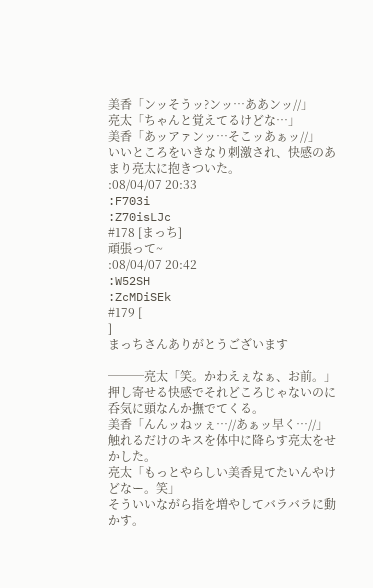美香「ンッそうッ?ンッ…ああンッ//」
亮太「ちゃんと覚えてるけどな…」
美香「あッアァンッ…そこッあぁッ//」
いいところをいきなり刺激され、快感のあまり亮太に抱きついた。
:08/04/07 20:33
:F703i
:Z70isLJc
#178 [まっち]
頑張って~
:08/04/07 20:42
:W52SH
:ZcMDiSEk
#179 [
]
まっちさんありがとうございます

───亮太「笑。かわえぇなぁ、お前。」
押し寄せる快感でそれどころじゃないのに呑気に頭なんか撫でてくる。
美香「んんッねッぇ…//あぁッ早く…//」
触れるだけのキスを体中に降らす亮太をせかした。
亮太「もっとやらしい美香見てたいんやけどなー。笑」
そういいながら指を増やしてバラバラに動かす。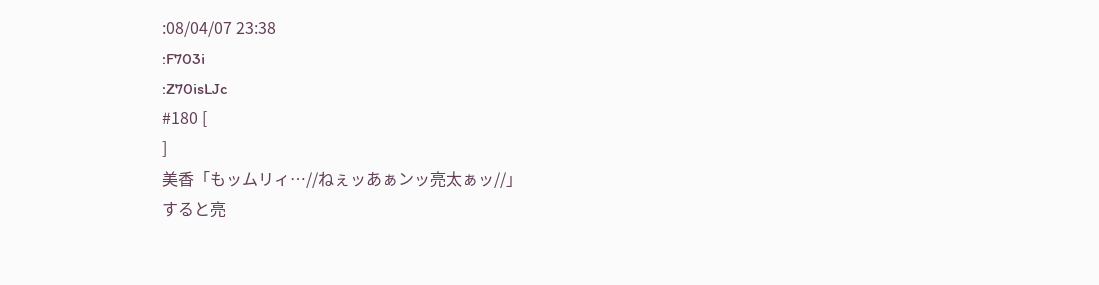:08/04/07 23:38
:F703i
:Z70isLJc
#180 [
]
美香「もッムリィ…//ねぇッあぁンッ亮太ぁッ//」
すると亮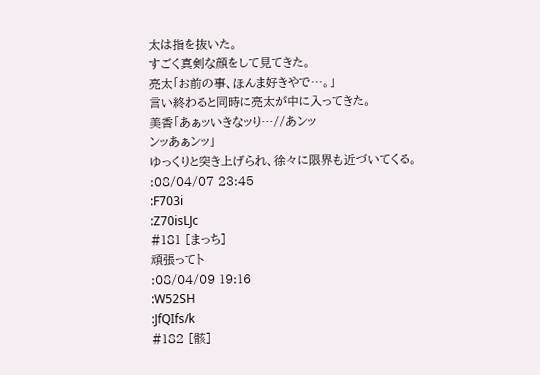太は指を抜いた。
すごく真剣な顔をして見てきた。
亮太「お前の事、ほんま好きやで…。」
言い終わると同時に亮太が中に入ってきた。
美香「あぁッいきなッり…//あンッ
ンッあぁンッ」
ゆっくりと突き上げられ、徐々に限界も近づいてくる。
:08/04/07 23:45
:F703i
:Z70isLJc
#181 [まっち]
頑張ってト
:08/04/09 19:16
:W52SH
:JfQIfs/k
#182 [骸]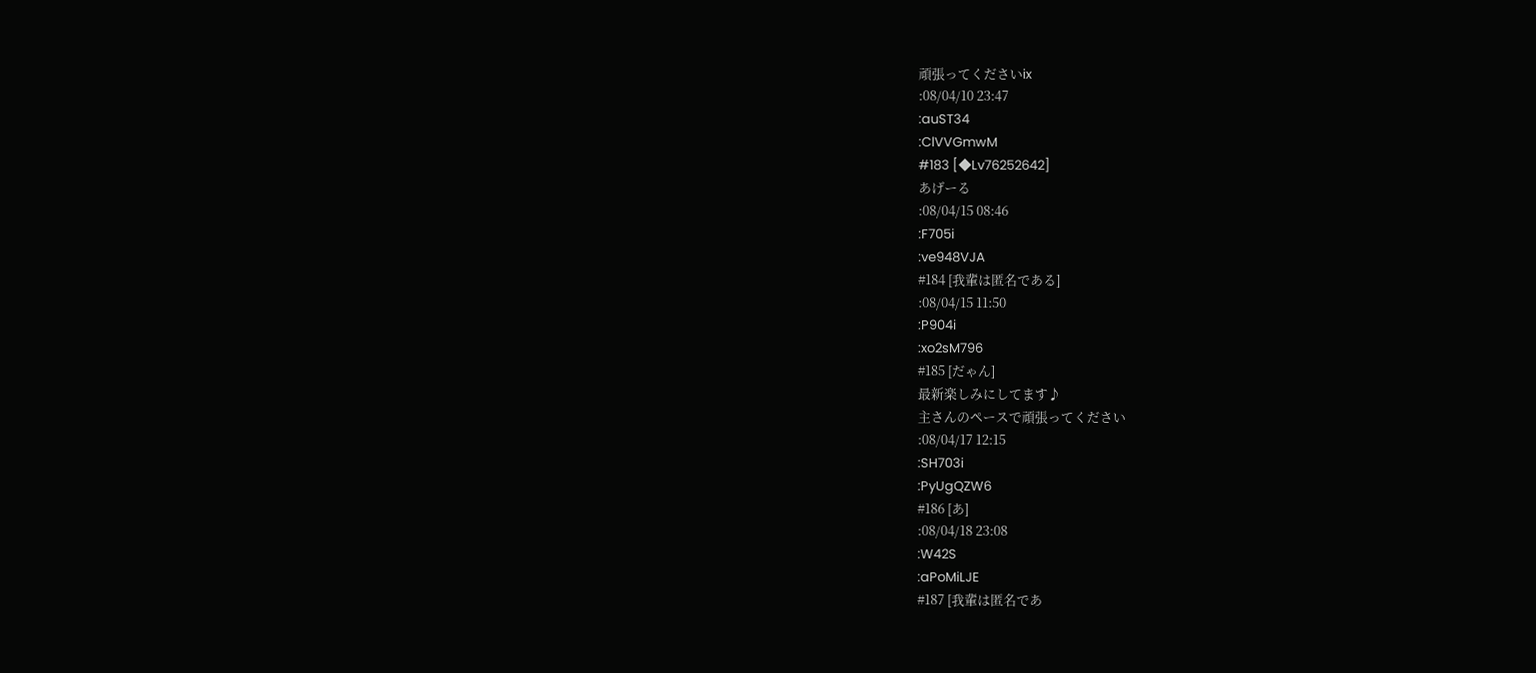頑張ってくださいix
:08/04/10 23:47
:auST34
:ClVVGmwM
#183 [◆Lv76252642]
あげーる
:08/04/15 08:46
:F705i
:ve948VJA
#184 [我輩は匿名である]
:08/04/15 11:50
:P904i
:xo2sM796
#185 [だゃん]
最新楽しみにしてます♪
主さんのペースで頑張ってください
:08/04/17 12:15
:SH703i
:PyUgQZW6
#186 [あ]
:08/04/18 23:08
:W42S
:aPoMiLJE
#187 [我輩は匿名であ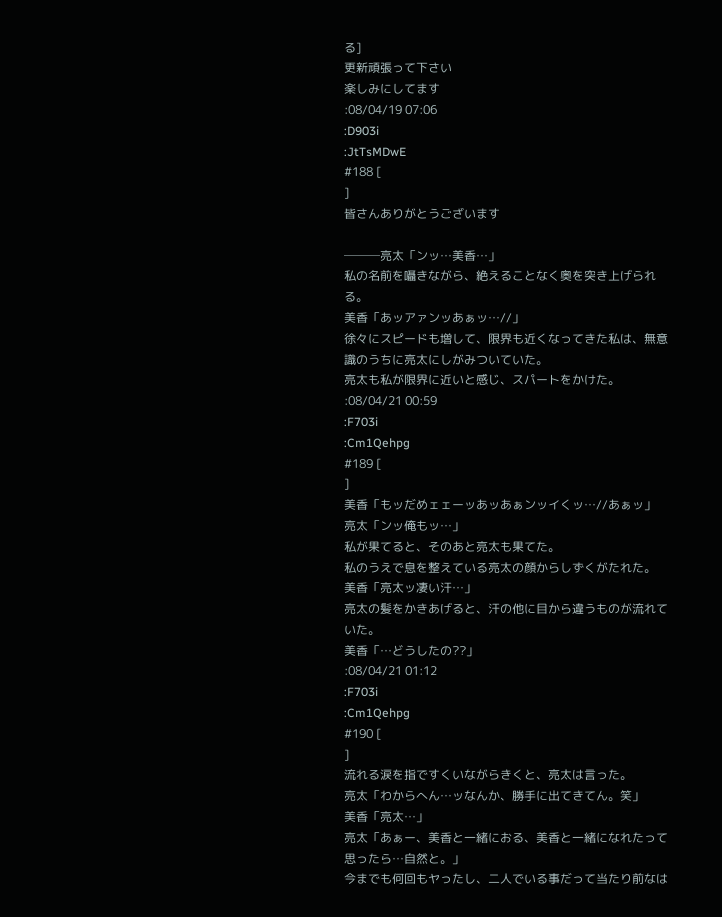る]
更新頑張って下さい
楽しみにしてます
:08/04/19 07:06
:D903i
:JtTsMDwE
#188 [
]
皆さんありがとうございます

───亮太「ンッ…美香…」
私の名前を囁きながら、絶えることなく奥を突き上げられる。
美香「あッアァンッあぁッ…//」
徐々にスピードも増して、限界も近くなってきた私は、無意識のうちに亮太にしがみついていた。
亮太も私が限界に近いと感じ、スパートをかけた。
:08/04/21 00:59
:F703i
:Cm1Qehpg
#189 [
]
美香「もッだめェェーッあッあぁンッイくッ…//あぁッ」
亮太「ンッ俺もッ…」
私が果てると、そのあと亮太も果てた。
私のうえで息を整えている亮太の顔からしずくがたれた。
美香「亮太ッ凄い汗…」
亮太の髪をかきあげると、汗の他に目から違うものが流れていた。
美香「…どうしたの??」
:08/04/21 01:12
:F703i
:Cm1Qehpg
#190 [
]
流れる涙を指ですくいながらきくと、亮太は言った。
亮太「わからへん…ッなんか、勝手に出てきてん。笑」
美香「亮太…」
亮太「あぁー、美香と一緒におる、美香と一緒になれたって思ったら…自然と。」
今までも何回もヤったし、二人でいる事だって当たり前なは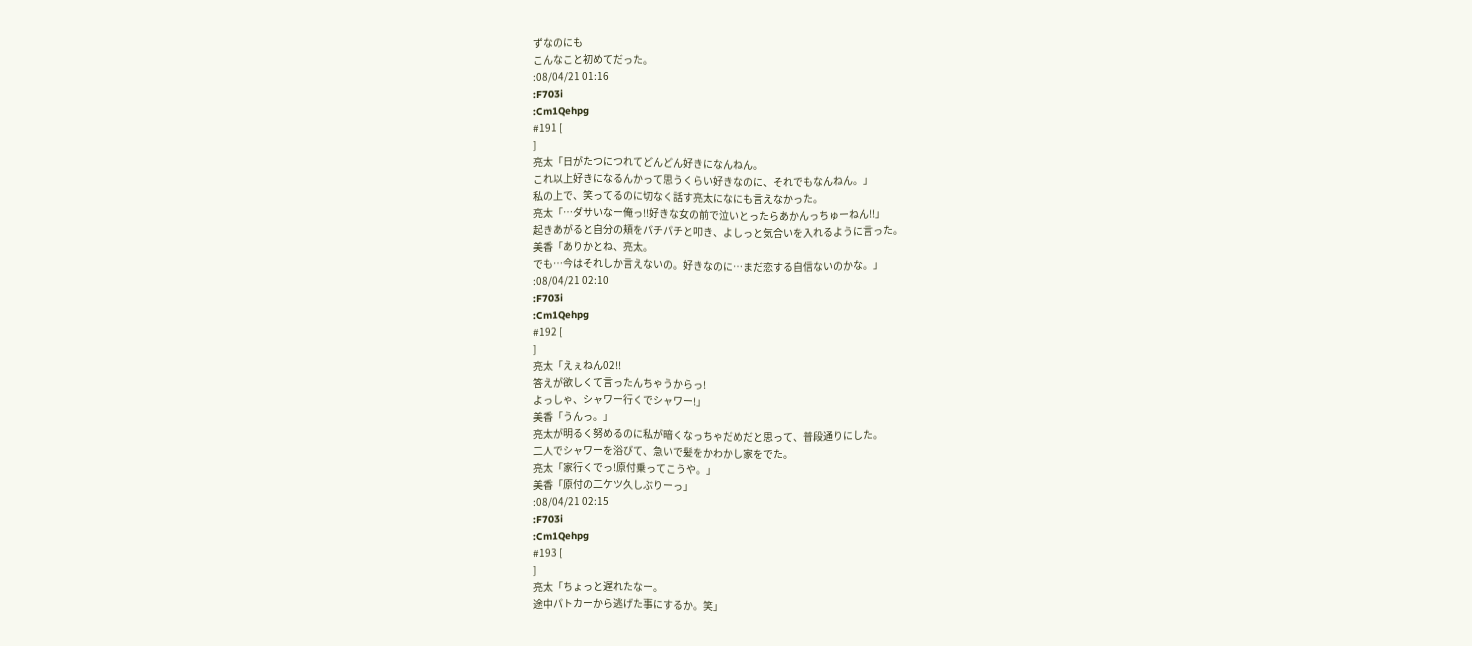ずなのにも
こんなこと初めてだった。
:08/04/21 01:16
:F703i
:Cm1Qehpg
#191 [
]
亮太「日がたつにつれてどんどん好きになんねん。
これ以上好きになるんかって思うくらい好きなのに、それでもなんねん。」
私の上で、笑ってるのに切なく話す亮太になにも言えなかった。
亮太「…ダサいなー俺っ!!好きな女の前で泣いとったらあかんっちゅーねん!!」
起きあがると自分の頬をパチパチと叩き、よしっと気合いを入れるように言った。
美香「ありかとね、亮太。
でも…今はそれしか言えないの。好きなのに…まだ恋する自信ないのかな。」
:08/04/21 02:10
:F703i
:Cm1Qehpg
#192 [
]
亮太「えぇねん02!!
答えが欲しくて言ったんちゃうからっ!
よっしゃ、シャワー行くでシャワー!」
美香「うんっ。」
亮太が明るく努めるのに私が暗くなっちゃだめだと思って、普段通りにした。
二人でシャワーを浴びて、急いで髪をかわかし家をでた。
亮太「家行くでっ!原付乗ってこうや。」
美香「原付の二ケツ久しぶりーっ」
:08/04/21 02:15
:F703i
:Cm1Qehpg
#193 [
]
亮太「ちょっと遅れたなー。
途中パトカーから逃げた事にするか。笑」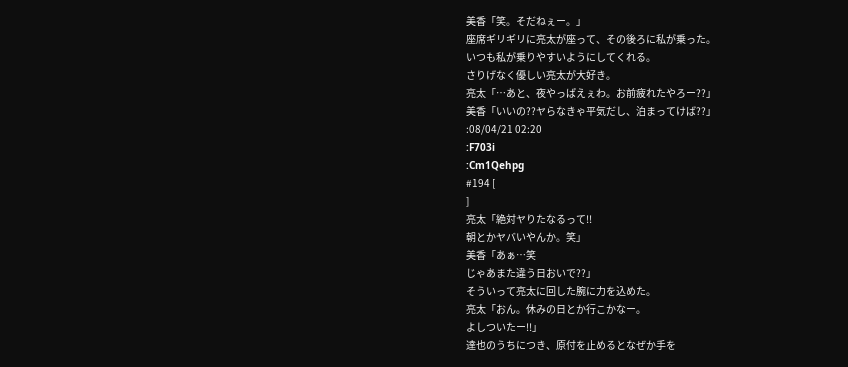美香「笑。そだねぇー。」
座席ギリギリに亮太が座って、その後ろに私が乗った。
いつも私が乗りやすいようにしてくれる。
さりげなく優しい亮太が大好き。
亮太「…あと、夜やっぱえぇわ。お前疲れたやろー??」
美香「いいの??ヤらなきゃ平気だし、泊まってけば??」
:08/04/21 02:20
:F703i
:Cm1Qehpg
#194 [
]
亮太「絶対ヤりたなるって!!
朝とかヤバいやんか。笑」
美香「あぁ…笑
じゃあまた違う日おいで??」
そういって亮太に回した腕に力を込めた。
亮太「おん。休みの日とか行こかなー。
よしついたー!!」
達也のうちにつき、原付を止めるとなぜか手を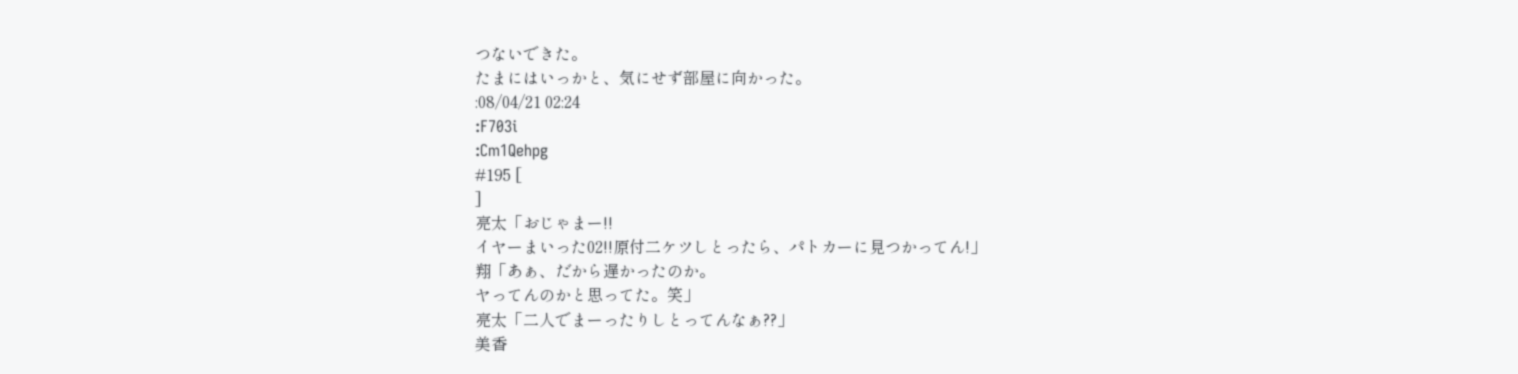つないできた。
たまにはいっかと、気にせず部屋に向かった。
:08/04/21 02:24
:F703i
:Cm1Qehpg
#195 [
]
亮太「おじゃまー!!
イヤーまいった02!!原付二ケツしとったら、パトカーに見つかってん!」
翔「あぁ、だから遅かったのか。
ヤってんのかと思ってた。笑」
亮太「二人でまーったりしとってんなぁ??」
美香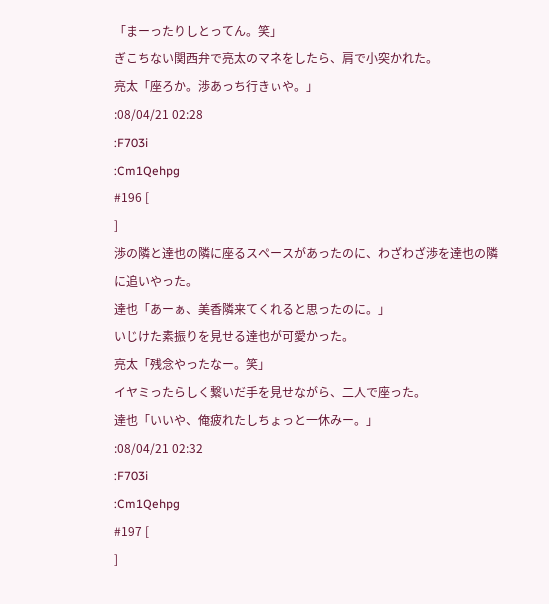「まーったりしとってん。笑」
ぎこちない関西弁で亮太のマネをしたら、肩で小突かれた。
亮太「座ろか。渉あっち行きぃや。」
:08/04/21 02:28
:F703i
:Cm1Qehpg
#196 [
]
渉の隣と達也の隣に座るスペースがあったのに、わざわざ渉を達也の隣に追いやった。
達也「あーぁ、美香隣来てくれると思ったのに。」
いじけた素振りを見せる達也が可愛かった。
亮太「残念やったなー。笑」
イヤミったらしく繋いだ手を見せながら、二人で座った。
達也「いいや、俺疲れたしちょっと一休みー。」
:08/04/21 02:32
:F703i
:Cm1Qehpg
#197 [
]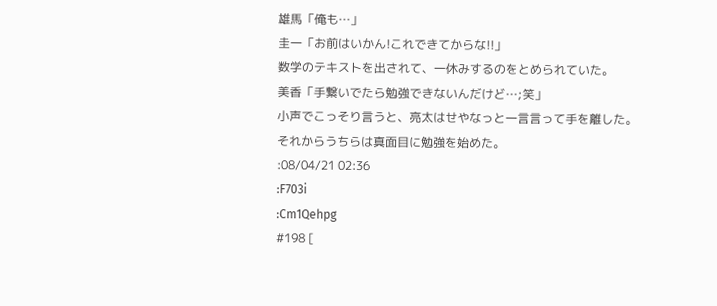雄馬「俺も…」
圭一「お前はいかん!これできてからな!!」
数学のテキストを出されて、一休みするのをとめられていた。
美香「手繋いでたら勉強できないんだけど…;笑」
小声でこっそり言うと、亮太はせやなっと一言言って手を離した。
それからうちらは真面目に勉強を始めた。
:08/04/21 02:36
:F703i
:Cm1Qehpg
#198 [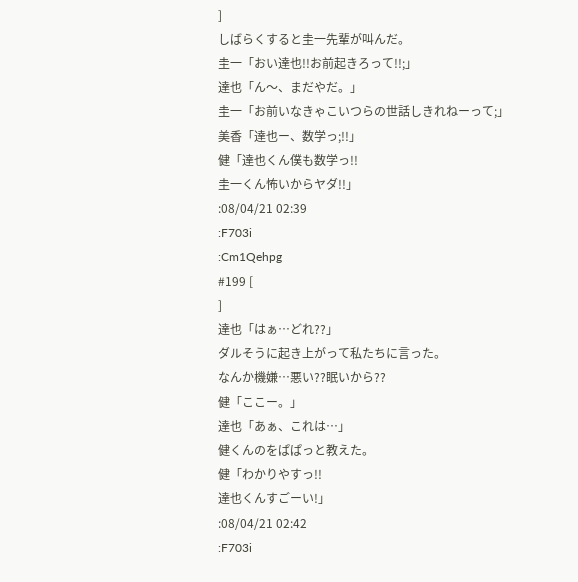]
しばらくすると圭一先輩が叫んだ。
圭一「おい達也!!お前起きろって!!;」
達也「ん〜、まだやだ。」
圭一「お前いなきゃこいつらの世話しきれねーって;」
美香「達也ー、数学っ;!!」
健「達也くん僕も数学っ!!
圭一くん怖いからヤダ!!」
:08/04/21 02:39
:F703i
:Cm1Qehpg
#199 [
]
達也「はぁ…どれ??」
ダルそうに起き上がって私たちに言った。
なんか機嫌…悪い??眠いから??
健「ここー。」
達也「あぁ、これは…」
健くんのをぱぱっと教えた。
健「わかりやすっ!!
達也くんすごーい!」
:08/04/21 02:42
:F703i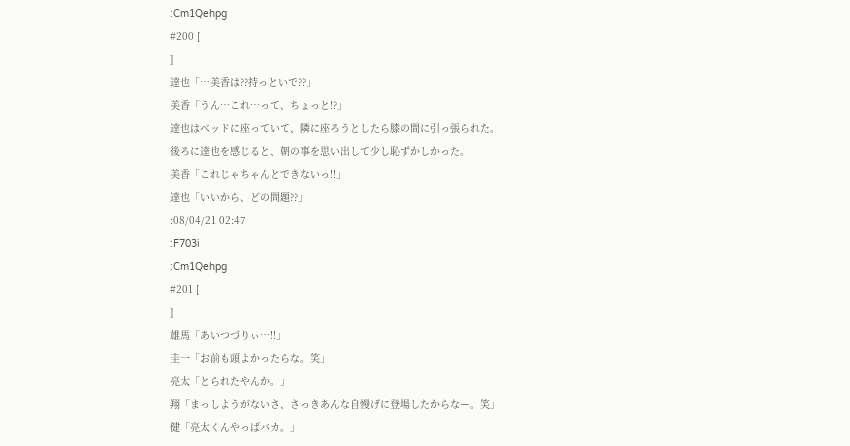:Cm1Qehpg
#200 [
]
達也「…美香は??持っといで??」
美香「うん…これ…って、ちょっと!?」
達也はベッドに座っていて、隣に座ろうとしたら膝の間に引っ張られた。
後ろに達也を感じると、朝の事を思い出して少し恥ずかしかった。
美香「これじゃちゃんとできないっ!!」
達也「いいから、どの問題??」
:08/04/21 02:47
:F703i
:Cm1Qehpg
#201 [
]
雄馬「あいつづりぃ…!!」
圭一「お前も頭よかったらな。笑」
亮太「とられたやんか。」
翔「まっしようがないさ、さっきあんな自慢げに登場したからなー。笑」
健「亮太くんやっぱバカ。」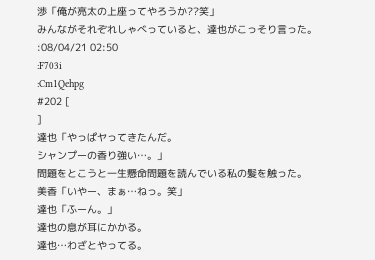渉「俺が亮太の上座ってやろうか??笑」
みんながそれぞれしゃべっていると、達也がこっそり言った。
:08/04/21 02:50
:F703i
:Cm1Qehpg
#202 [
]
達也「やっぱヤってきたんだ。
シャンプーの香り強い…。」
問題をとこうと一生懸命問題を読んでいる私の髪を触った。
美香「いやー、まぁ…ねっ。笑」
達也「ふーん。」
達也の息が耳にかかる。
達也…わざとやってる。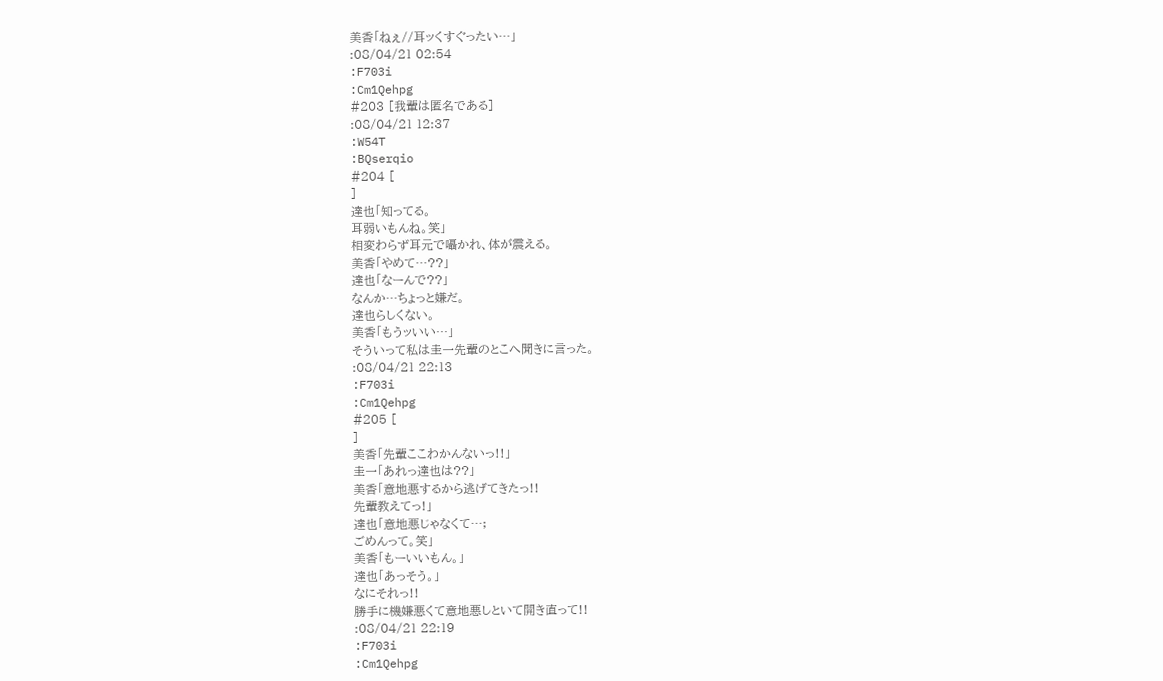美香「ねぇ//耳ッくすぐったい…」
:08/04/21 02:54
:F703i
:Cm1Qehpg
#203 [我輩は匿名である]
:08/04/21 12:37
:W54T
:BQserqio
#204 [
]
達也「知ってる。
耳弱いもんね。笑」
相変わらず耳元で囁かれ、体が震える。
美香「やめて…??」
達也「なーんで??」
なんか…ちょっと嫌だ。
達也らしくない。
美香「もうッいい…」
そういって私は圭一先輩のとこへ聞きに言った。
:08/04/21 22:13
:F703i
:Cm1Qehpg
#205 [
]
美香「先輩ここわかんないっ!!」
圭一「あれっ達也は??」
美香「意地悪するから逃げてきたっ!!
先輩教えてっ!」
達也「意地悪じゃなくて…;
ごめんって。笑」
美香「もーいいもん。」
達也「あっそう。」
なにそれっ!!
勝手に機嫌悪くて意地悪しといて開き直って!!
:08/04/21 22:19
:F703i
:Cm1Qehpg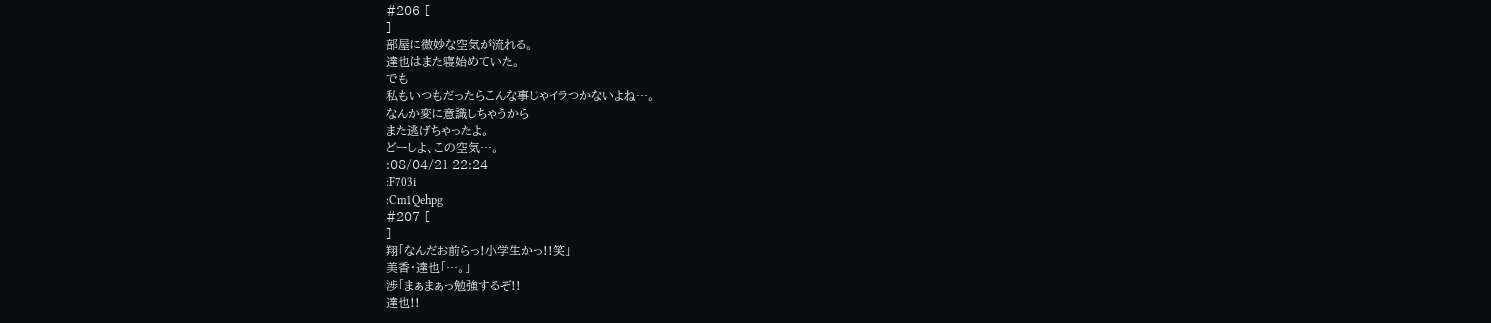#206 [
]
部屋に微妙な空気が流れる。
達也はまた寝始めていた。
でも
私もいつもだったらこんな事じゃイラつかないよね…。
なんか変に意識しちゃうから
また逃げちゃったよ。
どーしよ、この空気…。
:08/04/21 22:24
:F703i
:Cm1Qehpg
#207 [
]
翔「なんだお前らっ!小学生かっ!!笑」
美香・達也「…。」
渉「まぁまぁっ勉強するぞ!!
達也!!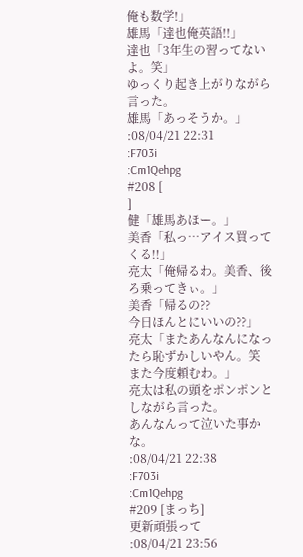俺も数学!」
雄馬「達也俺英語!!」
達也「3年生の習ってないよ。笑」
ゆっくり起き上がりながら言った。
雄馬「あっそうか。」
:08/04/21 22:31
:F703i
:Cm1Qehpg
#208 [
]
健「雄馬あほー。」
美香「私っ…アイス買ってくる!!」
亮太「俺帰るわ。美香、後ろ乗ってきぃ。」
美香「帰るの??
今日ほんとにいいの??」
亮太「またあんなんになったら恥ずかしいやん。笑
また今度頼むわ。」
亮太は私の頭をポンポンとしながら言った。
あんなんって泣いた事かな。
:08/04/21 22:38
:F703i
:Cm1Qehpg
#209 [まっち]
更新頑張って
:08/04/21 23:56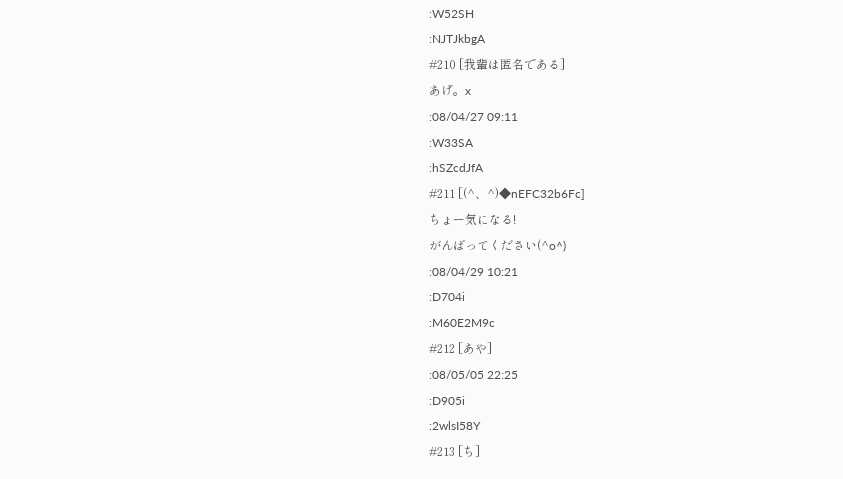:W52SH
:NJTJkbgA
#210 [我輩は匿名である]
あげ。x
:08/04/27 09:11
:W33SA
:hSZcdJfA
#211 [(^、^)◆nEFC32b6Fc]
ちょー気になる!
がんばってください(^o^)
:08/04/29 10:21
:D704i
:M60E2M9c
#212 [あや]
:08/05/05 22:25
:D905i
:2wlsI58Y
#213 [ち]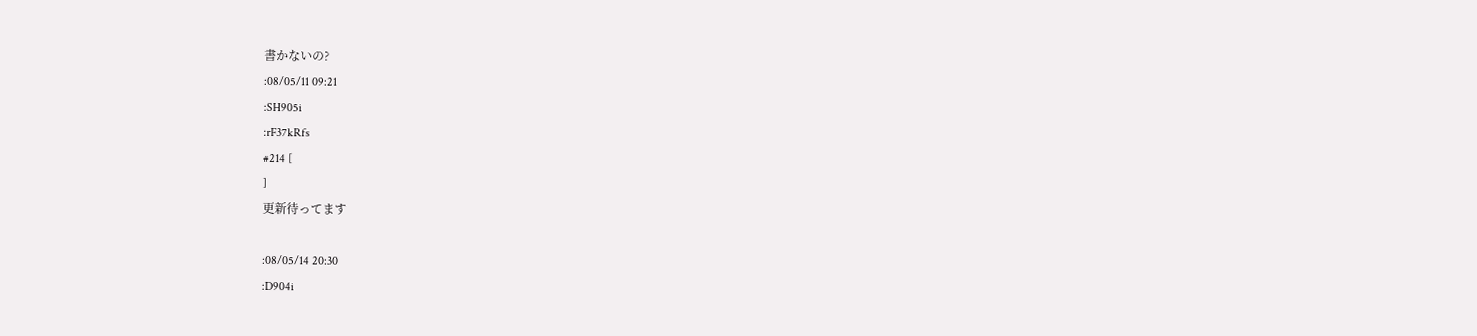書かないの?
:08/05/11 09:21
:SH905i
:rF37kRfs
#214 [
]
更新待ってます

:08/05/14 20:30
:D904i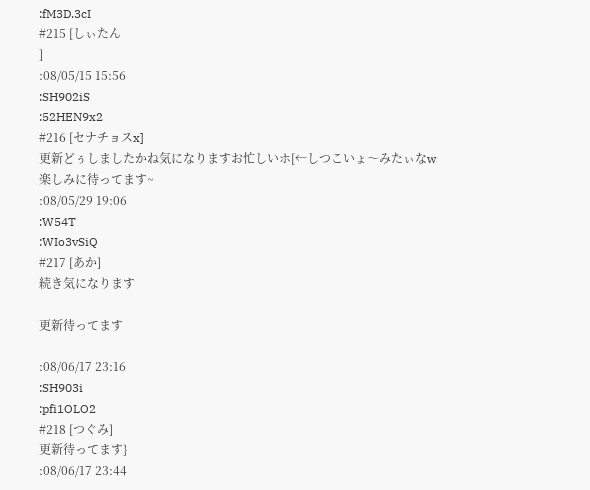:fM3D.3cI
#215 [しぃたん
]
:08/05/15 15:56
:SH902iS
:52HEN9x2
#216 [セナチョスx]
更新どぅしましたかね気になりますお忙しいホ[←しつこいょ〜みたぃなw
楽しみに待ってます~
:08/05/29 19:06
:W54T
:WIo3vSiQ
#217 [あか]
続き気になります

更新待ってます

:08/06/17 23:16
:SH903i
:pfi1OLO2
#218 [つぐみ]
更新待ってます}
:08/06/17 23:44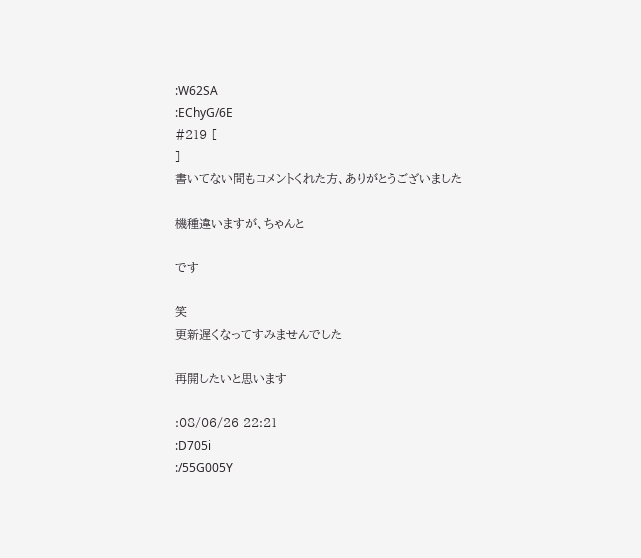:W62SA
:EChyG/6E
#219 [
]
書いてない間もコメントくれた方、ありがとうございました

機種違いますが、ちゃんと

です

笑
更新遅くなってすみませんでした

再開したいと思います

:08/06/26 22:21
:D705i
:/55G005Y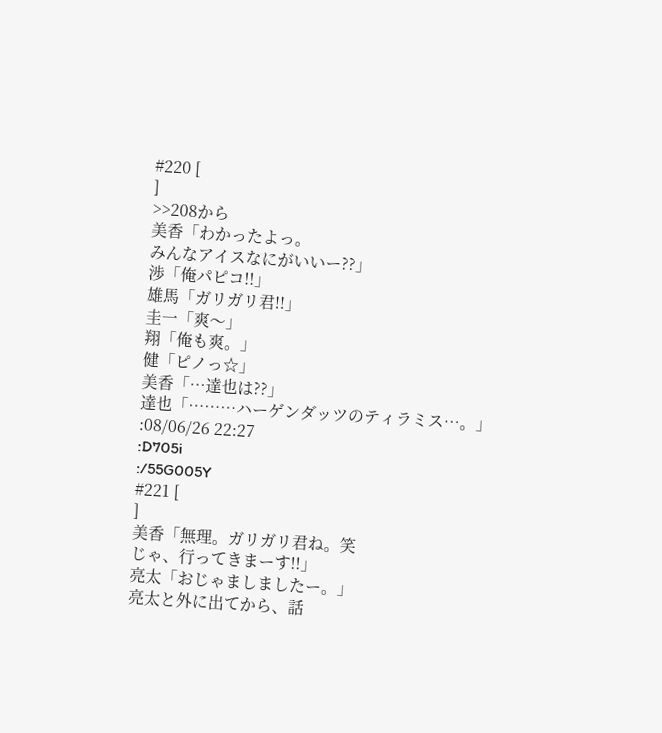#220 [
]
>>208から
美香「わかったよっ。
みんなアイスなにがいいー??」
渉「俺パピコ!!」
雄馬「ガリガリ君!!」
圭一「爽〜」
翔「俺も爽。」
健「ピノっ☆」
美香「…達也は??」
達也「………ハーゲンダッツのティラミス…。」
:08/06/26 22:27
:D705i
:/55G005Y
#221 [
]
美香「無理。ガリガリ君ね。笑
じゃ、行ってきまーす!!」
亮太「おじゃましましたー。」
亮太と外に出てから、話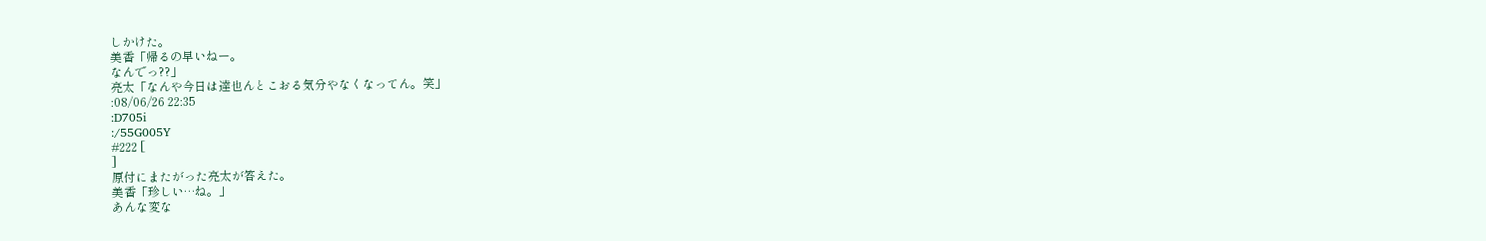しかけた。
美香「帰るの早いねー。
なんでっ??」
亮太「なんや今日は達也んとこおる気分やなくなってん。笑」
:08/06/26 22:35
:D705i
:/55G005Y
#222 [
]
原付にまたがった亮太が答えた。
美香「珍しい…ね。」
あんな変な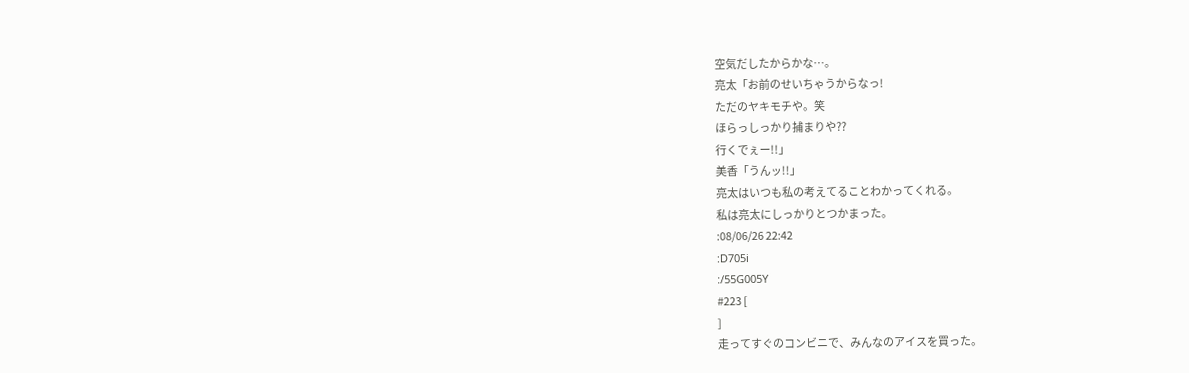空気だしたからかな…。
亮太「お前のせいちゃうからなっ!
ただのヤキモチや。笑
ほらっしっかり捕まりや??
行くでぇー!!」
美香「うんッ!!」
亮太はいつも私の考えてることわかってくれる。
私は亮太にしっかりとつかまった。
:08/06/26 22:42
:D705i
:/55G005Y
#223 [
]
走ってすぐのコンビニで、みんなのアイスを買った。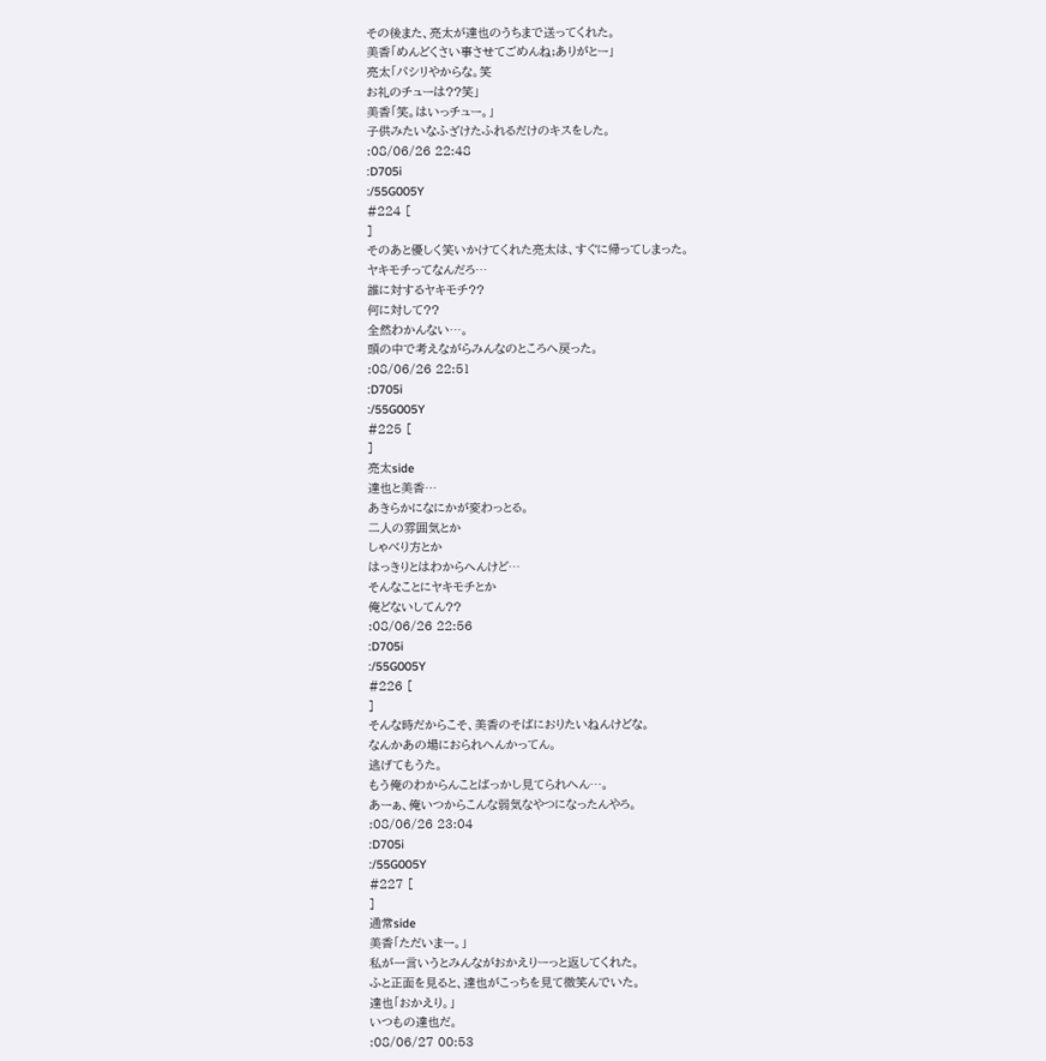その後また、亮太が達也のうちまで送ってくれた。
美香「めんどくさい事させてごめんね;ありがとー」
亮太「パシリやからな。笑
お礼のチューは??笑」
美香「笑。はいっチュー。」
子供みたいなふざけたふれるだけのキスをした。
:08/06/26 22:48
:D705i
:/55G005Y
#224 [
]
そのあと優しく笑いかけてくれた亮太は、すぐに帰ってしまった。
ヤキモチってなんだろ…
誰に対するヤキモチ??
何に対して??
全然わかんない…。
頭の中で考えながらみんなのところへ戻った。
:08/06/26 22:51
:D705i
:/55G005Y
#225 [
]
亮太side
達也と美香…
あきらかになにかが変わっとる。
二人の雰囲気とか
しゃべり方とか
はっきりとはわからへんけど…
そんなことにヤキモチとか
俺どないしてん??
:08/06/26 22:56
:D705i
:/55G005Y
#226 [
]
そんな時だからこそ、美香のそばにおりたいねんけどな。
なんかあの場におられへんかってん。
逃げてもうた。
もう俺のわからんことばっかし見てられへん…。
あーぁ、俺いつからこんな弱気なやつになったんやろ。
:08/06/26 23:04
:D705i
:/55G005Y
#227 [
]
通常side
美香「ただいまー。」
私が一言いうとみんながおかえりーっと返してくれた。
ふと正面を見ると、達也がこっちを見て微笑んでいた。
達也「おかえり。」
いつもの達也だ。
:08/06/27 00:53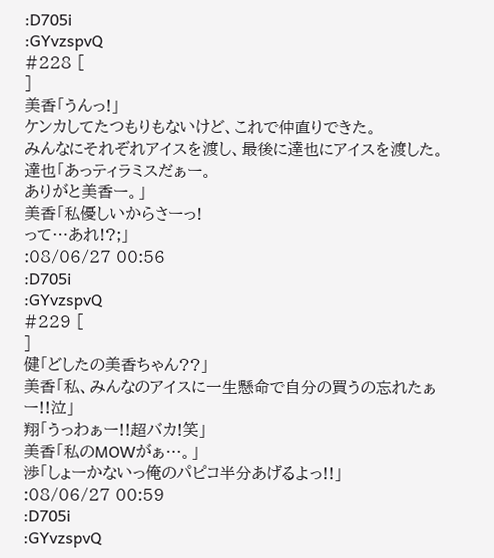:D705i
:GYvzspvQ
#228 [
]
美香「うんっ!」
ケンカしてたつもりもないけど、これで仲直りできた。
みんなにそれぞれアイスを渡し、最後に達也にアイスを渡した。
達也「あっティラミスだぁー。
ありがと美香ー。」
美香「私優しいからさーっ!
って…あれ!?;」
:08/06/27 00:56
:D705i
:GYvzspvQ
#229 [
]
健「どしたの美香ちゃん??」
美香「私、みんなのアイスに一生懸命で自分の買うの忘れたぁー!!泣」
翔「うっわぁー!!超バカ!笑」
美香「私のMOWがぁ…。」
渉「しょーかないっ俺のパピコ半分あげるよっ!!」
:08/06/27 00:59
:D705i
:GYvzspvQ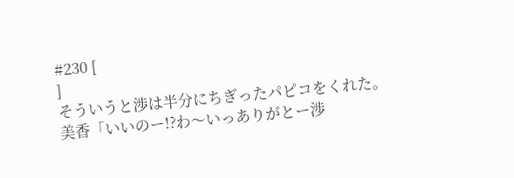#230 [
]
そういうと渉は半分にちぎったパピコをくれた。
美香「いいのー!?わ〜いっありがとー渉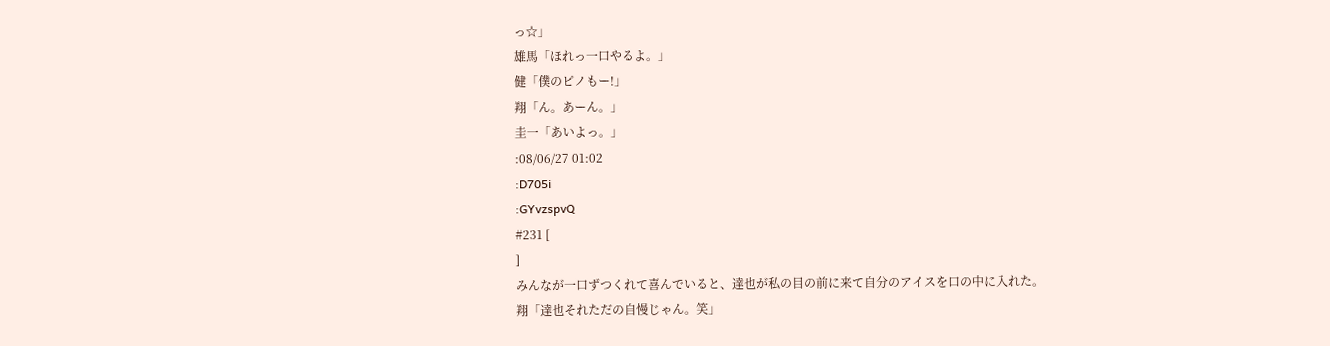っ☆」
雄馬「ほれっ一口やるよ。」
健「僕のピノもー!」
翔「ん。あーん。」
圭一「あいよっ。」
:08/06/27 01:02
:D705i
:GYvzspvQ
#231 [
]
みんなが一口ずつくれて喜んでいると、達也が私の目の前に来て自分のアイスを口の中に入れた。
翔「達也それただの自慢じゃん。笑」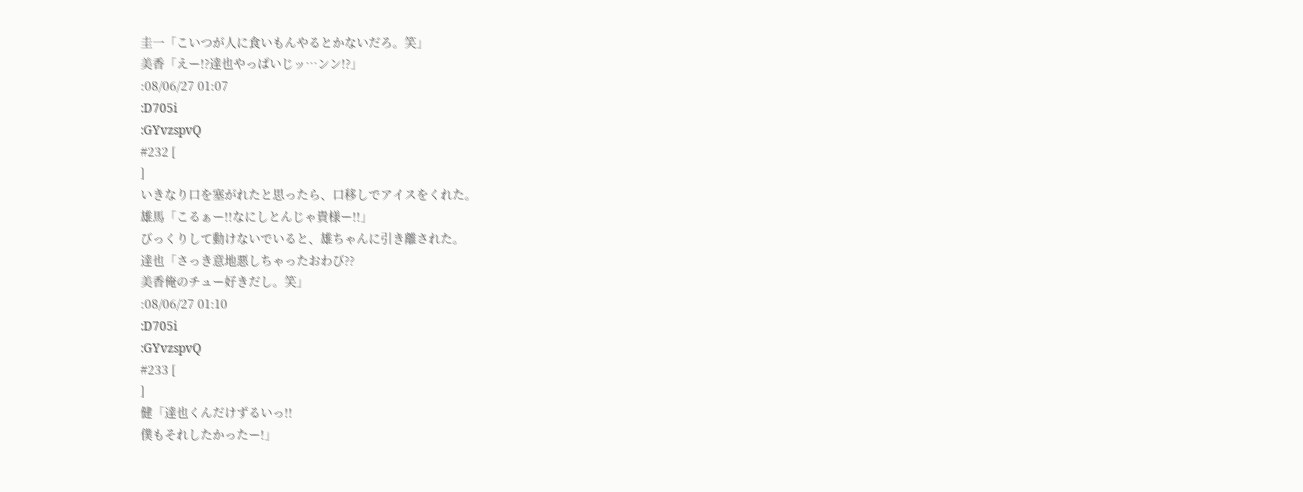圭一「こいつが人に食いもんやるとかないだろ。笑」
美香「えー!?達也やっぱいじッ…ンン!?」
:08/06/27 01:07
:D705i
:GYvzspvQ
#232 [
]
いきなり口を塞がれたと思ったら、口移しでアイスをくれた。
雄馬「こるぁー!!なにしとんじゃ貴様ー!!」
びっくりして動けないでいると、雄ちゃんに引き離された。
達也「さっき意地悪しちゃったおわび??
美香俺のチュー好きだし。笑」
:08/06/27 01:10
:D705i
:GYvzspvQ
#233 [
]
健「達也くんだけずるいっ!!
僕もそれしたかったー!」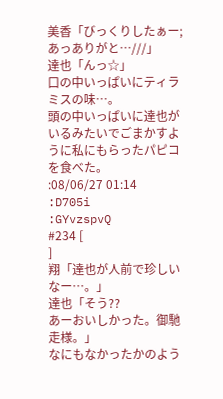美香「びっくりしたぁー;
あっありがと…///」
達也「んっ☆」
口の中いっぱいにティラミスの味…。
頭の中いっぱいに達也がいるみたいでごまかすように私にもらったパピコを食べた。
:08/06/27 01:14
:D705i
:GYvzspvQ
#234 [
]
翔「達也が人前で珍しいなー…。」
達也「そう??
あーおいしかった。御馳走様。」
なにもなかったかのよう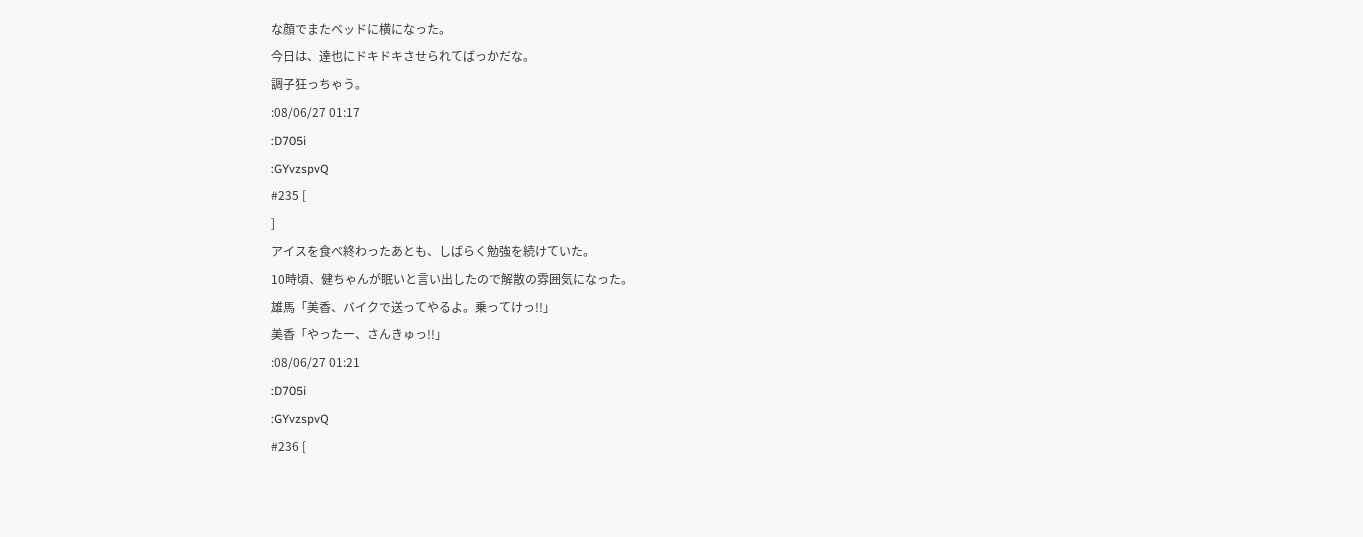な顔でまたベッドに横になった。
今日は、達也にドキドキさせられてばっかだな。
調子狂っちゃう。
:08/06/27 01:17
:D705i
:GYvzspvQ
#235 [
]
アイスを食べ終わったあとも、しばらく勉強を続けていた。
10時頃、健ちゃんが眠いと言い出したので解散の雰囲気になった。
雄馬「美香、バイクで送ってやるよ。乗ってけっ!!」
美香「やったー、さんきゅっ!!」
:08/06/27 01:21
:D705i
:GYvzspvQ
#236 [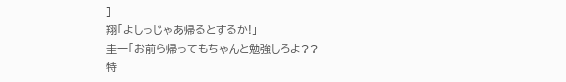]
翔「よしっじゃあ帰るとするか!」
圭一「お前ら帰ってもちゃんと勉強しろよ??
特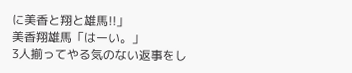に美香と翔と雄馬!!」
美香翔雄馬「はーい。」
3人揃ってやる気のない返事をし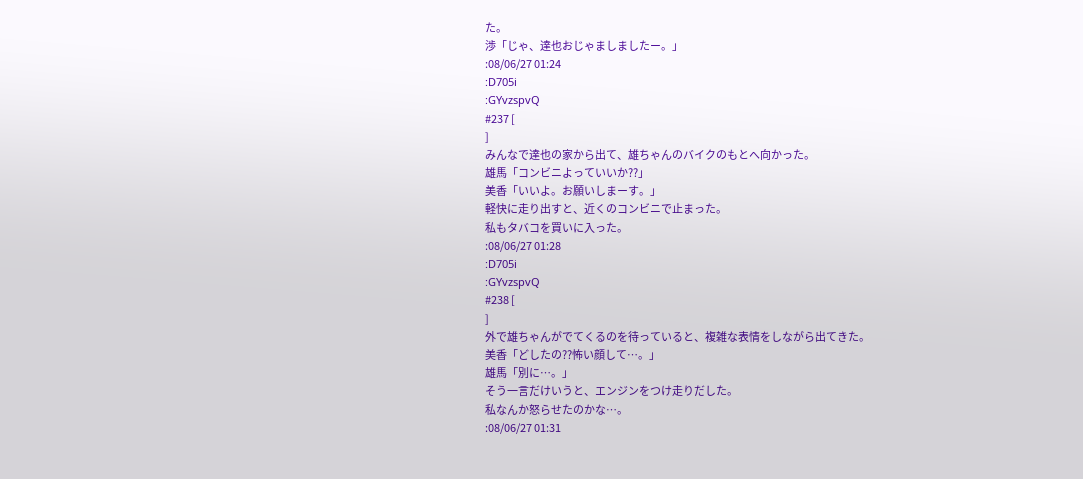た。
渉「じゃ、達也おじゃましましたー。」
:08/06/27 01:24
:D705i
:GYvzspvQ
#237 [
]
みんなで達也の家から出て、雄ちゃんのバイクのもとへ向かった。
雄馬「コンビニよっていいか??」
美香「いいよ。お願いしまーす。」
軽快に走り出すと、近くのコンビニで止まった。
私もタバコを買いに入った。
:08/06/27 01:28
:D705i
:GYvzspvQ
#238 [
]
外で雄ちゃんがでてくるのを待っていると、複雑な表情をしながら出てきた。
美香「どしたの??怖い顔して…。」
雄馬「別に…。」
そう一言だけいうと、エンジンをつけ走りだした。
私なんか怒らせたのかな…。
:08/06/27 01:31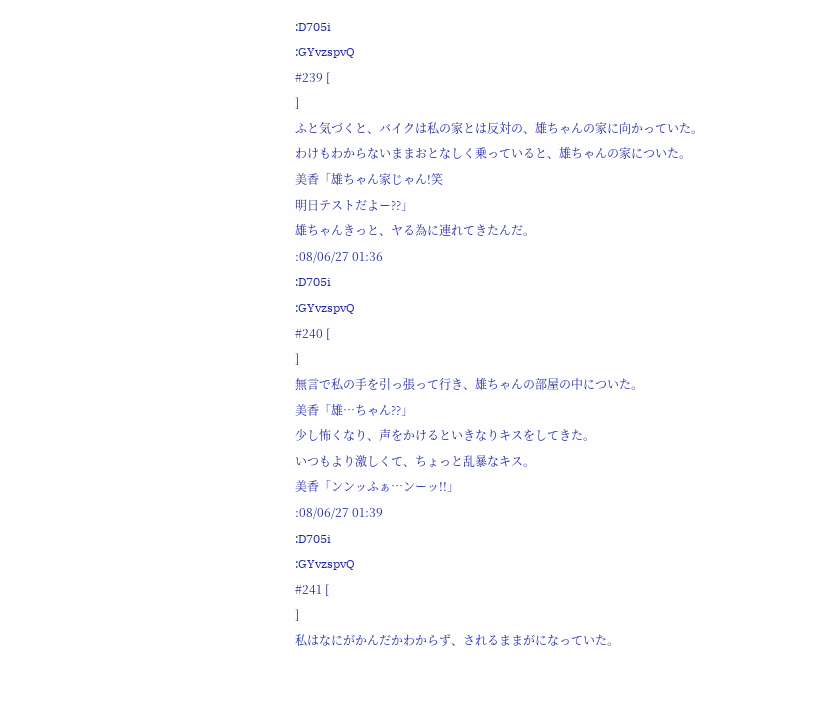:D705i
:GYvzspvQ
#239 [
]
ふと気づくと、バイクは私の家とは反対の、雄ちゃんの家に向かっていた。
わけもわからないままおとなしく乗っていると、雄ちゃんの家についた。
美香「雄ちゃん家じゃん!笑
明日テストだよー??」
雄ちゃんきっと、ヤる為に連れてきたんだ。
:08/06/27 01:36
:D705i
:GYvzspvQ
#240 [
]
無言で私の手を引っ張って行き、雄ちゃんの部屋の中についた。
美香「雄…ちゃん??」
少し怖くなり、声をかけるといきなりキスをしてきた。
いつもより激しくて、ちょっと乱暴なキス。
美香「ンンッふぁ…ンーッ!!」
:08/06/27 01:39
:D705i
:GYvzspvQ
#241 [
]
私はなにがかんだかわからず、されるままがになっていた。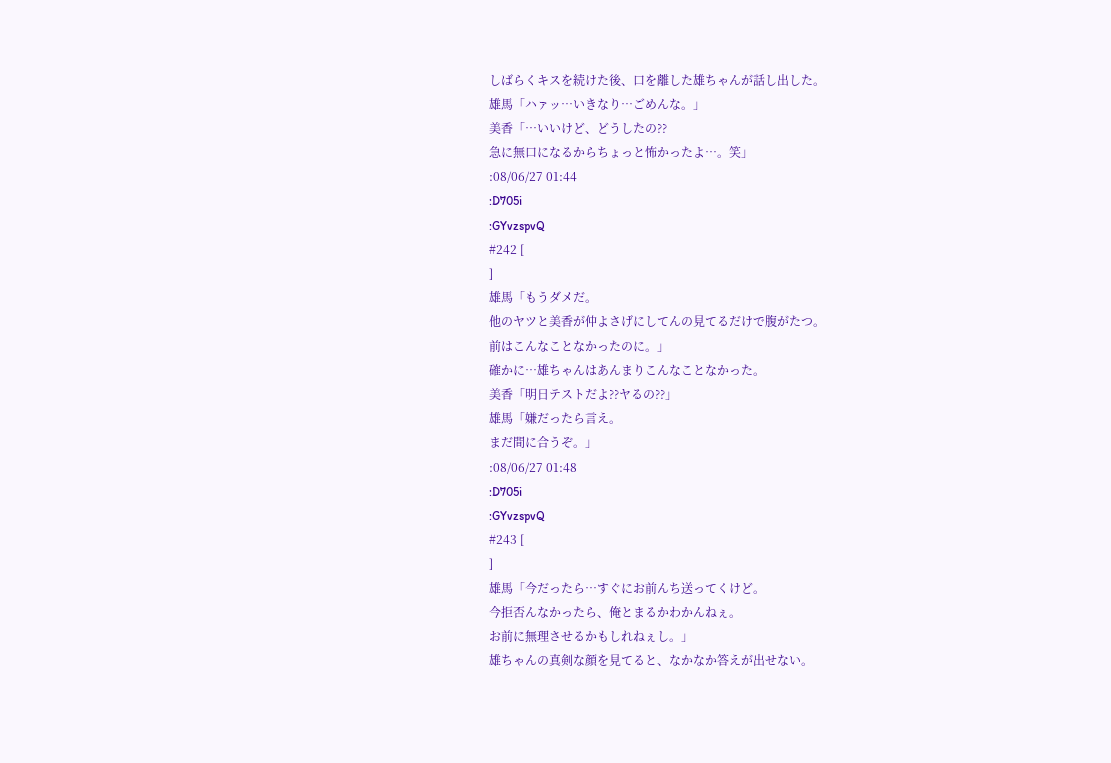しばらくキスを続けた後、口を離した雄ちゃんが話し出した。
雄馬「ハァッ…いきなり…ごめんな。」
美香「…いいけど、どうしたの??
急に無口になるからちょっと怖かったよ…。笑」
:08/06/27 01:44
:D705i
:GYvzspvQ
#242 [
]
雄馬「もうダメだ。
他のヤツと美香が仲よさげにしてんの見てるだけで腹がたつ。
前はこんなことなかったのに。」
確かに…雄ちゃんはあんまりこんなことなかった。
美香「明日テストだよ??ヤるの??」
雄馬「嫌だったら言え。
まだ間に合うぞ。」
:08/06/27 01:48
:D705i
:GYvzspvQ
#243 [
]
雄馬「今だったら…すぐにお前んち送ってくけど。
今拒否んなかったら、俺とまるかわかんねぇ。
お前に無理させるかもしれねぇし。」
雄ちゃんの真剣な顔を見てると、なかなか答えが出せない。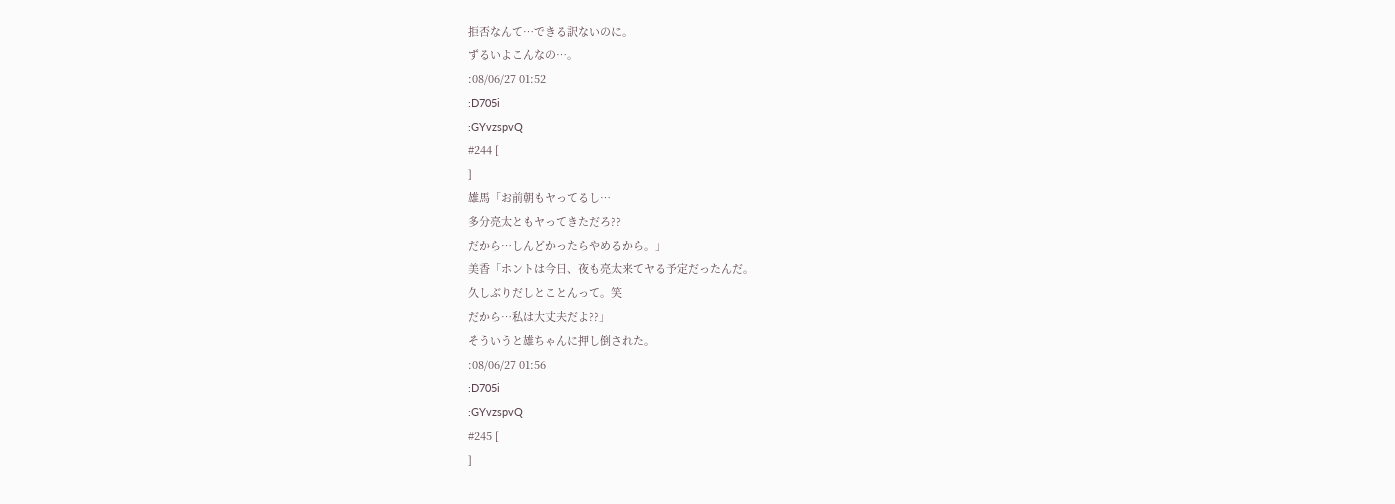拒否なんて…できる訳ないのに。
ずるいよこんなの…。
:08/06/27 01:52
:D705i
:GYvzspvQ
#244 [
]
雄馬「お前朝もヤってるし…
多分亮太ともヤってきただろ??
だから…しんどかったらやめるから。」
美香「ホントは今日、夜も亮太来てヤる予定だったんだ。
久しぶりだしとことんって。笑
だから…私は大丈夫だよ??」
そういうと雄ちゃんに押し倒された。
:08/06/27 01:56
:D705i
:GYvzspvQ
#245 [
]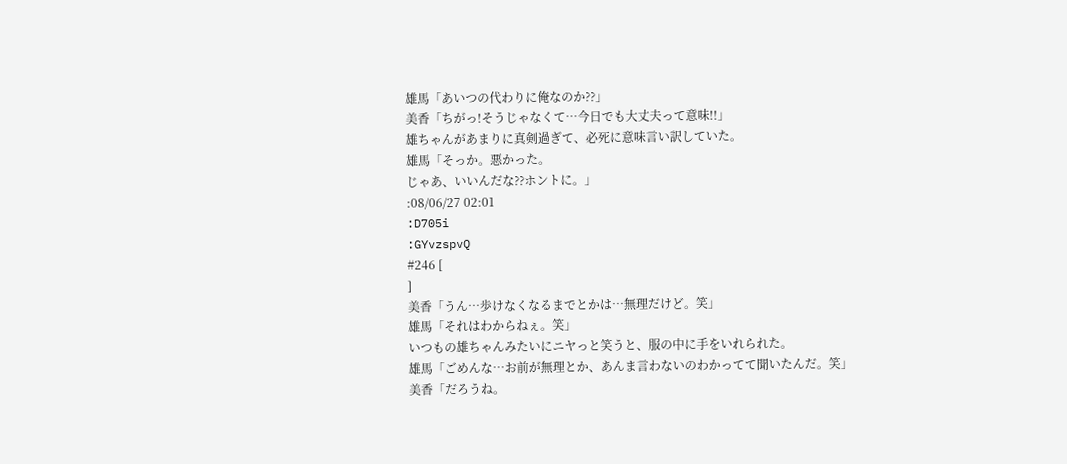雄馬「あいつの代わりに俺なのか??」
美香「ちがっ!そうじゃなくて…今日でも大丈夫って意味!!」
雄ちゃんがあまりに真剣過ぎて、必死に意味言い訳していた。
雄馬「そっか。悪かった。
じゃあ、いいんだな??ホントに。」
:08/06/27 02:01
:D705i
:GYvzspvQ
#246 [
]
美香「うん…歩けなくなるまでとかは…無理だけど。笑」
雄馬「それはわからねぇ。笑」
いつもの雄ちゃんみたいにニヤっと笑うと、服の中に手をいれられた。
雄馬「ごめんな…お前が無理とか、あんま言わないのわかってて聞いたんだ。笑」
美香「だろうね。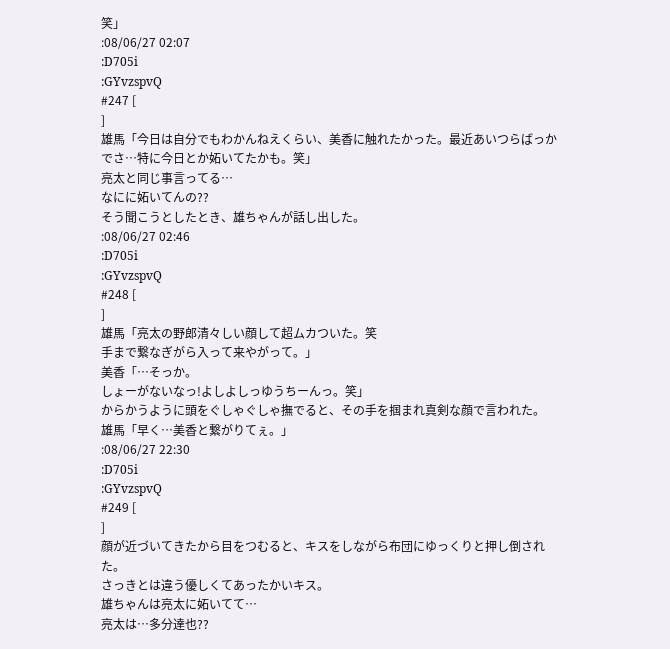笑」
:08/06/27 02:07
:D705i
:GYvzspvQ
#247 [
]
雄馬「今日は自分でもわかんねえくらい、美香に触れたかった。最近あいつらばっかでさ…特に今日とか妬いてたかも。笑」
亮太と同じ事言ってる…
なにに妬いてんの??
そう聞こうとしたとき、雄ちゃんが話し出した。
:08/06/27 02:46
:D705i
:GYvzspvQ
#248 [
]
雄馬「亮太の野郎清々しい顔して超ムカついた。笑
手まで繋なぎがら入って来やがって。」
美香「…そっか。
しょーがないなっ!よしよしっゆうちーんっ。笑」
からかうように頭をぐしゃぐしゃ撫でると、その手を掴まれ真剣な顔で言われた。
雄馬「早く…美香と繋がりてぇ。」
:08/06/27 22:30
:D705i
:GYvzspvQ
#249 [
]
顔が近づいてきたから目をつむると、キスをしながら布団にゆっくりと押し倒された。
さっきとは違う優しくてあったかいキス。
雄ちゃんは亮太に妬いてて…
亮太は…多分達也??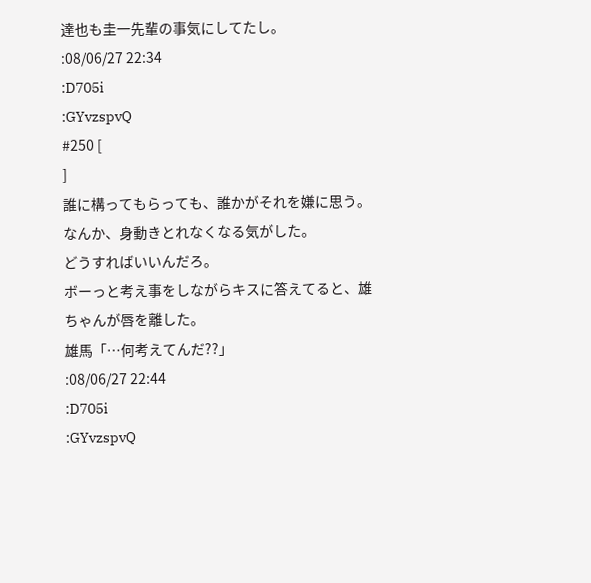達也も圭一先輩の事気にしてたし。
:08/06/27 22:34
:D705i
:GYvzspvQ
#250 [
]
誰に構ってもらっても、誰かがそれを嫌に思う。
なんか、身動きとれなくなる気がした。
どうすればいいんだろ。
ボーっと考え事をしながらキスに答えてると、雄ちゃんが唇を離した。
雄馬「…何考えてんだ??」
:08/06/27 22:44
:D705i
:GYvzspvQ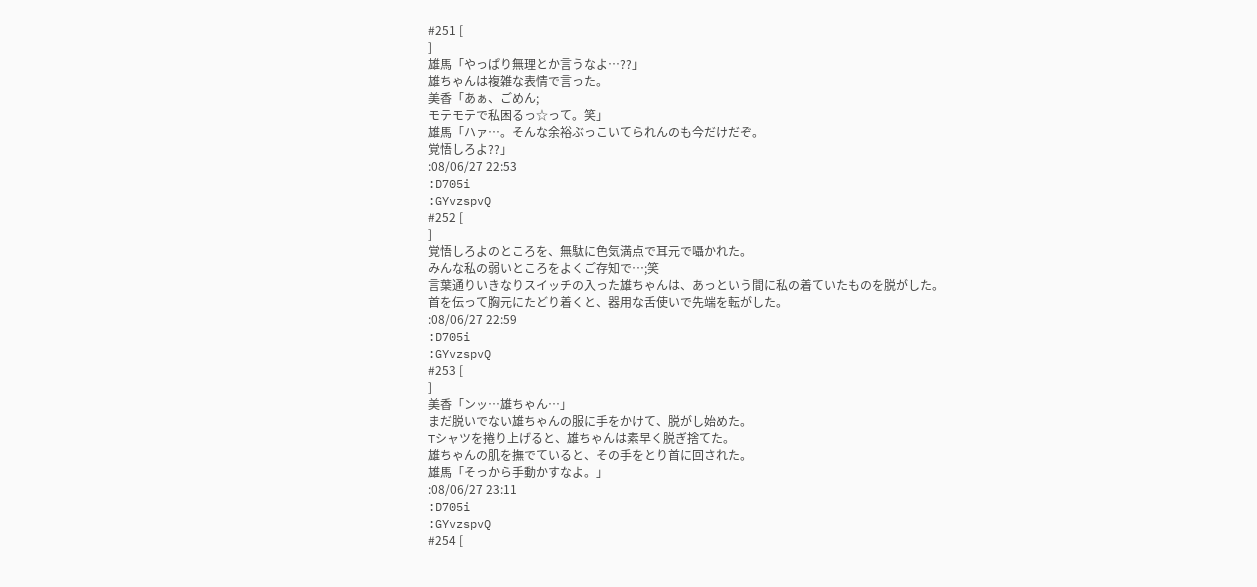#251 [
]
雄馬「やっぱり無理とか言うなよ…??」
雄ちゃんは複雑な表情で言った。
美香「あぁ、ごめん;
モテモテで私困るっ☆って。笑」
雄馬「ハァ…。そんな余裕ぶっこいてられんのも今だけだぞ。
覚悟しろよ??」
:08/06/27 22:53
:D705i
:GYvzspvQ
#252 [
]
覚悟しろよのところを、無駄に色気満点で耳元で囁かれた。
みんな私の弱いところをよくご存知で…;笑
言葉通りいきなりスイッチの入った雄ちゃんは、あっという間に私の着ていたものを脱がした。
首を伝って胸元にたどり着くと、器用な舌使いで先端を転がした。
:08/06/27 22:59
:D705i
:GYvzspvQ
#253 [
]
美香「ンッ…雄ちゃん…」
まだ脱いでない雄ちゃんの服に手をかけて、脱がし始めた。
Tシャツを捲り上げると、雄ちゃんは素早く脱ぎ捨てた。
雄ちゃんの肌を撫でていると、その手をとり首に回された。
雄馬「そっから手動かすなよ。」
:08/06/27 23:11
:D705i
:GYvzspvQ
#254 [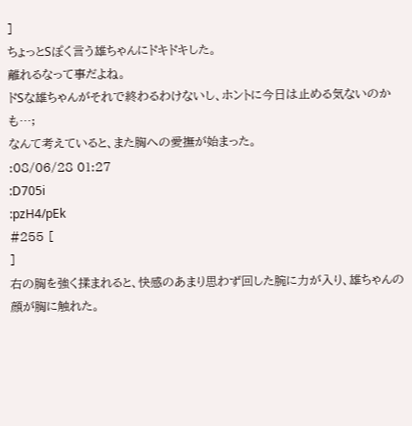]
ちょっとSぽく言う雄ちゃんにドキドキした。
離れるなって事だよね。
ドSな雄ちゃんがそれで終わるわけないし、ホントに今日は止める気ないのかも…;
なんて考えていると、また胸への愛撫が始まった。
:08/06/28 01:27
:D705i
:pzH4/pEk
#255 [
]
右の胸を強く揉まれると、快感のあまり思わず回した腕に力が入り、雄ちゃんの顔が胸に触れた。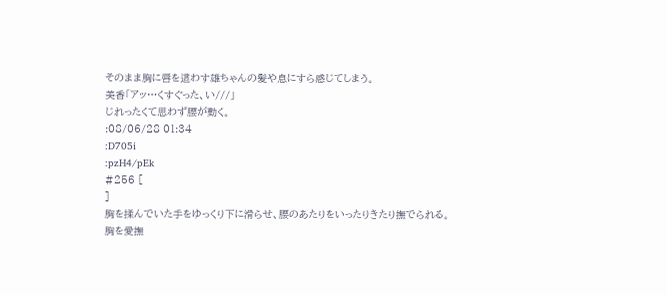そのまま胸に唇を這わす雄ちゃんの髪や息にすら感じてしまう。
美香「アッ…くすぐった、い///」
じれったくて思わず腰が動く。
:08/06/28 01:34
:D705i
:pzH4/pEk
#256 [
]
胸を揉んでいた手をゆっくり下に滑らせ、腰のあたりをいったりきたり撫でられる。
胸を愛撫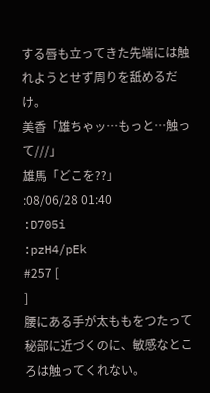する唇も立ってきた先端には触れようとせず周りを舐めるだけ。
美香「雄ちゃッ…もっと…触って///」
雄馬「どこを??」
:08/06/28 01:40
:D705i
:pzH4/pEk
#257 [
]
腰にある手が太ももをつたって秘部に近づくのに、敏感なところは触ってくれない。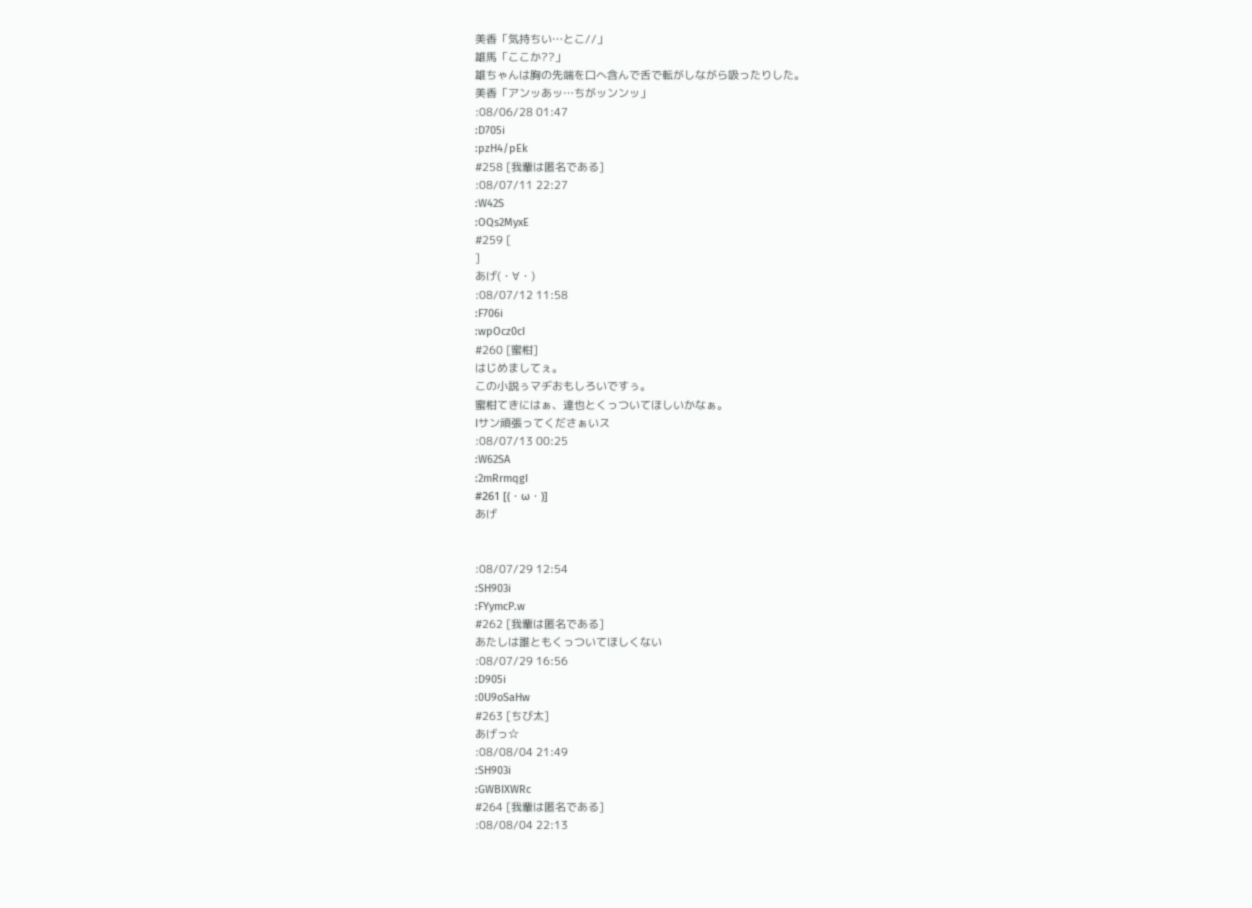美香「気持ちい…とこ//」
雄馬「ここか??」
雄ちゃんは胸の先端を口へ含んで舌で転がしながら吸ったりした。
美香「アンッあッ…ちがッンンッ」
:08/06/28 01:47
:D705i
:pzH4/pEk
#258 [我輩は匿名である]
:08/07/11 22:27
:W42S
:OQs2MyxE
#259 [
]
あげ(・∀・)
:08/07/12 11:58
:F706i
:wpOcz0cI
#260 [蜜柑]
はじめましてぇ。
この小説ぅマヂおもしろいですぅ。
蜜柑てきにはぁ、達也とくっついてほしいかなぁ。
Iサン頑張ってくださぁいス
:08/07/13 00:25
:W62SA
:2mRrmqgI
#261 [(・ω・)]
あげ


:08/07/29 12:54
:SH903i
:FYymcP.w
#262 [我輩は匿名である]
あたしは誰ともくっついてほしくない
:08/07/29 16:56
:D905i
:0U9oSaHw
#263 [ちび太]
あげっ☆
:08/08/04 21:49
:SH903i
:GWBIXWRc
#264 [我輩は匿名である]
:08/08/04 22:13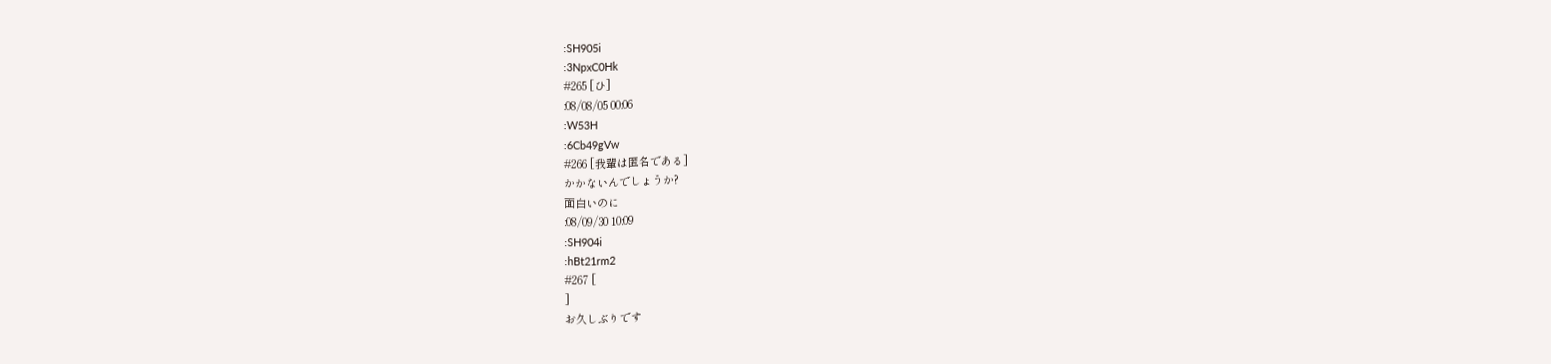:SH905i
:3NpxC0Hk
#265 [ひ]
:08/08/05 00:06
:W53H
:6Cb49gVw
#266 [我輩は匿名である]
かかないんでしょうか?
面白いのに
:08/09/30 10:09
:SH904i
:hBt21rm2
#267 [
]
お久しぶりです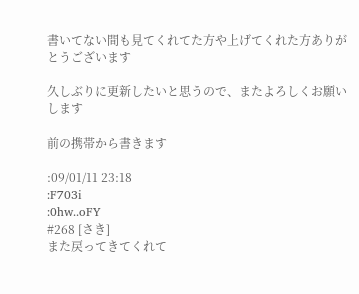書いてない間も見てくれてた方や上げてくれた方ありがとうございます

久しぶりに更新したいと思うので、またよろしくお願いします

前の携帯から書きます

:09/01/11 23:18
:F703i
:0hw..oFY
#268 [さき]
また戻ってきてくれて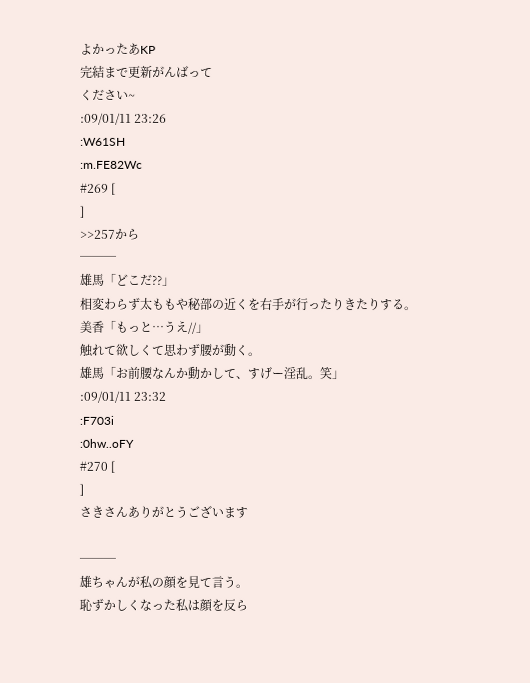よかったあKP
完結まで更新がんばって
ください~
:09/01/11 23:26
:W61SH
:m.FE82Wc
#269 [
]
>>257から
───
雄馬「どこだ??」
相変わらず太ももや秘部の近くを右手が行ったりきたりする。
美香「もっと…うえ//」
触れて欲しくて思わず腰が動く。
雄馬「お前腰なんか動かして、すげー淫乱。笑」
:09/01/11 23:32
:F703i
:0hw..oFY
#270 [
]
さきさんありがとうございます

───
雄ちゃんが私の顔を見て言う。
恥ずかしくなった私は顔を反ら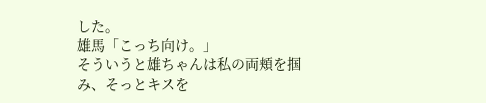した。
雄馬「こっち向け。」
そういうと雄ちゃんは私の両頬を掴み、そっとキスを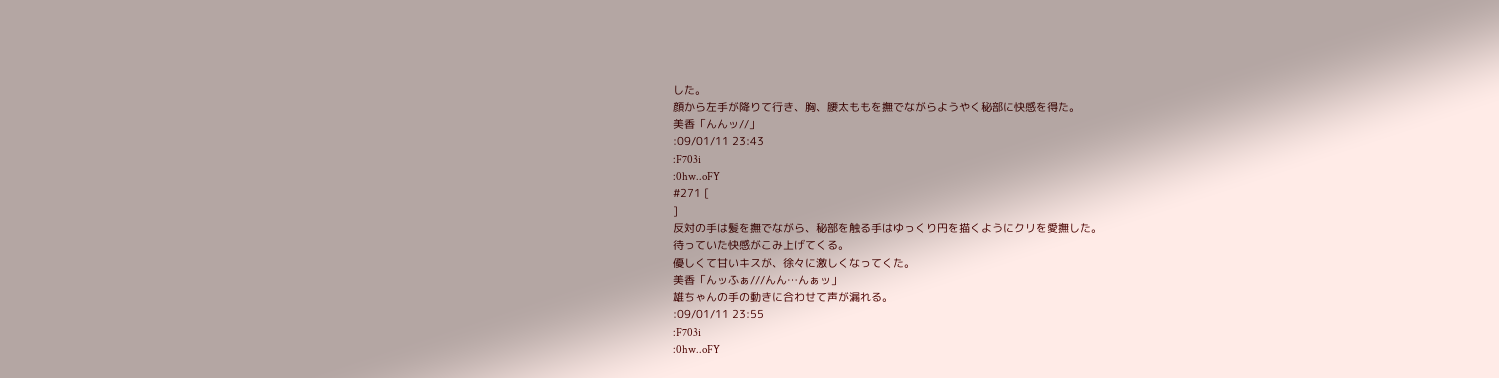した。
顔から左手が降りて行き、胸、腰太ももを撫でながらようやく秘部に快感を得た。
美香「んんッ//」
:09/01/11 23:43
:F703i
:0hw..oFY
#271 [
]
反対の手は髪を撫でながら、秘部を触る手はゆっくり円を描くようにクリを愛撫した。
待っていた快感がこみ上げてくる。
優しくて甘いキスが、徐々に激しくなってくた。
美香「んッふぁ///んん…んぁッ」
雄ちゃんの手の動きに合わせて声が漏れる。
:09/01/11 23:55
:F703i
:0hw..oFY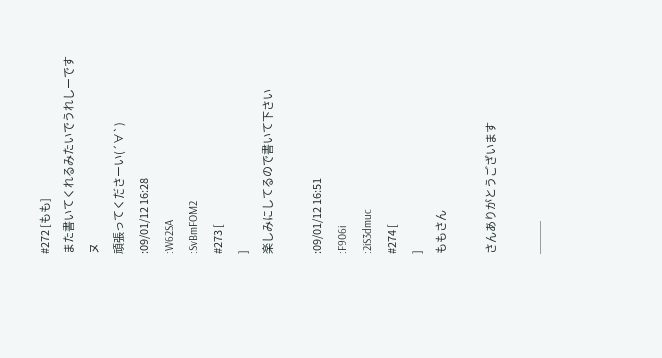#272 [もも]
また書いてくれるみたいでうれしーですヌ
頑張ってくださーい(´∀`)
:09/01/12 16:28
:W62SA
:SvBmFOM2
#273 [
]
楽しみにしてるので書いて下さい

:09/01/12 16:51
:F906i
:2iS3dmuc
#274 [
]
ももさん

さんありがとうございます

───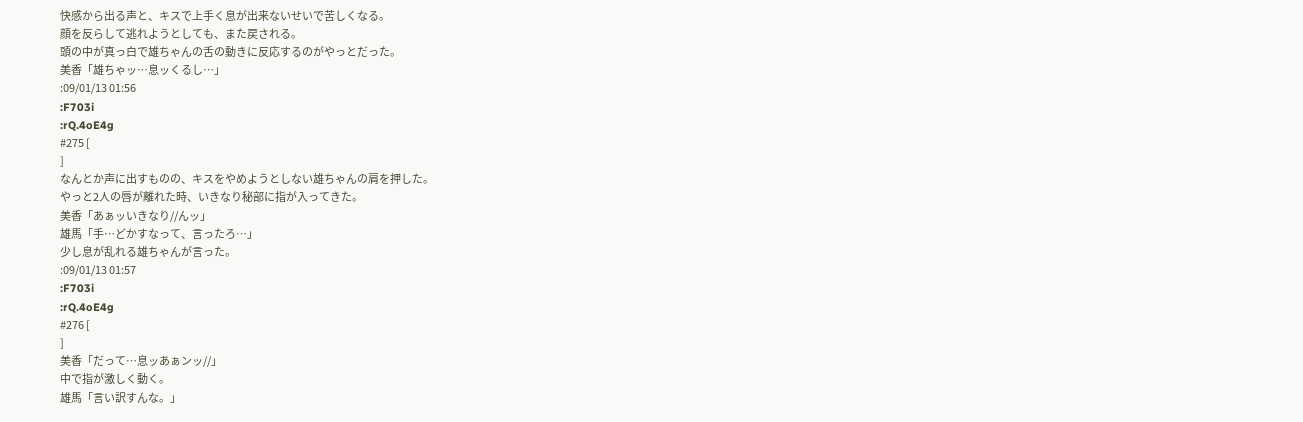快感から出る声と、キスで上手く息が出来ないせいで苦しくなる。
顔を反らして逃れようとしても、また戻される。
頭の中が真っ白で雄ちゃんの舌の動きに反応するのがやっとだった。
美香「雄ちゃッ…息ッくるし…」
:09/01/13 01:56
:F703i
:rQ.4oE4g
#275 [
]
なんとか声に出すものの、キスをやめようとしない雄ちゃんの肩を押した。
やっと2人の唇が離れた時、いきなり秘部に指が入ってきた。
美香「あぁッいきなり//んッ」
雄馬「手…どかすなって、言ったろ…」
少し息が乱れる雄ちゃんが言った。
:09/01/13 01:57
:F703i
:rQ.4oE4g
#276 [
]
美香「だって…息ッあぁンッ//」
中で指が激しく動く。
雄馬「言い訳すんな。」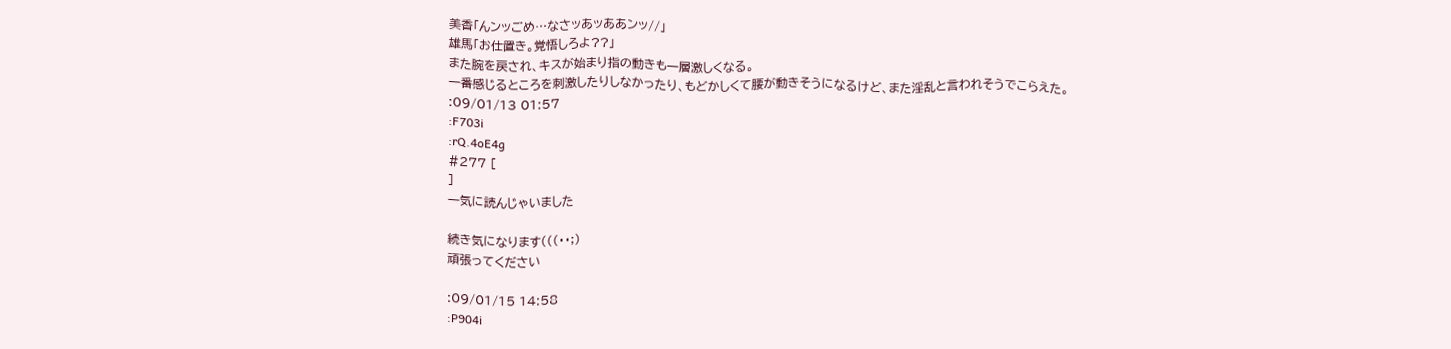美香「んンッごめ…なさッあッああンッ//」
雄馬「お仕置き。覚悟しろよ??」
また腕を戻され、キスが始まり指の動きも一層激しくなる。
一番感じるところを刺激したりしなかったり、もどかしくて腰が動きそうになるけど、また淫乱と言われそうでこらえた。
:09/01/13 01:57
:F703i
:rQ.4oE4g
#277 [
]
一気に読んじゃいました

続き気になります(((・・;)
頑張ってください

:09/01/15 14:58
:P904i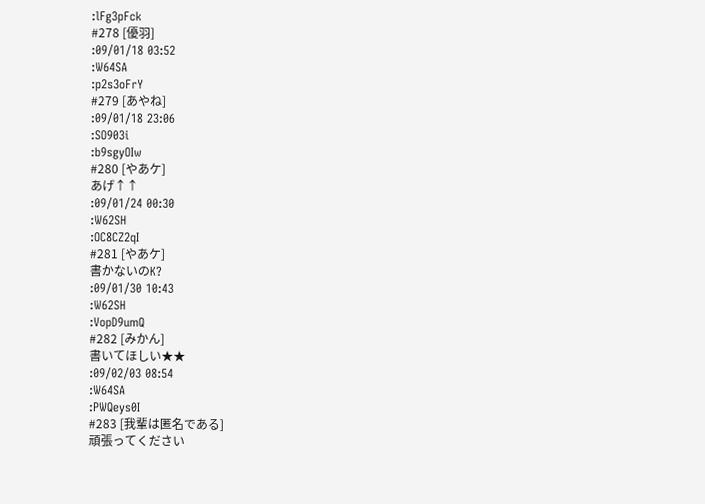:lFg3pFck
#278 [優羽]
:09/01/18 03:52
:W64SA
:p2s3oFrY
#279 [あやね]
:09/01/18 23:06
:SO903i
:b9sgyOIw
#280 [やあケ]
あげ↑↑
:09/01/24 00:30
:W62SH
:OC8CZ2qI
#281 [やあケ]
書かないのK?
:09/01/30 10:43
:W62SH
:VopD9umQ
#282 [みかん]
書いてほしい★★
:09/02/03 08:54
:W64SA
:PWQeys0I
#283 [我輩は匿名である]
頑張ってください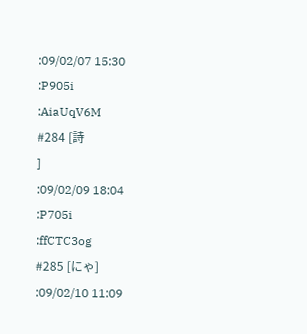:09/02/07 15:30
:P905i
:AiaUqV6M
#284 [詩
]
:09/02/09 18:04
:P705i
:ffCTC3og
#285 [にゃ]
:09/02/10 11:09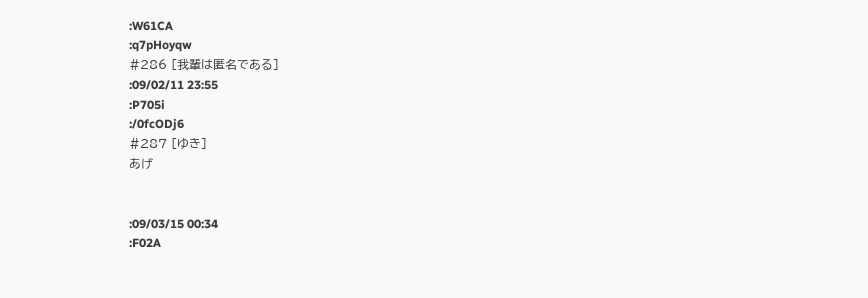:W61CA
:q7pHoyqw
#286 [我輩は匿名である]
:09/02/11 23:55
:P705i
:/0fcODj6
#287 [ゆき]
あげ


:09/03/15 00:34
:F02A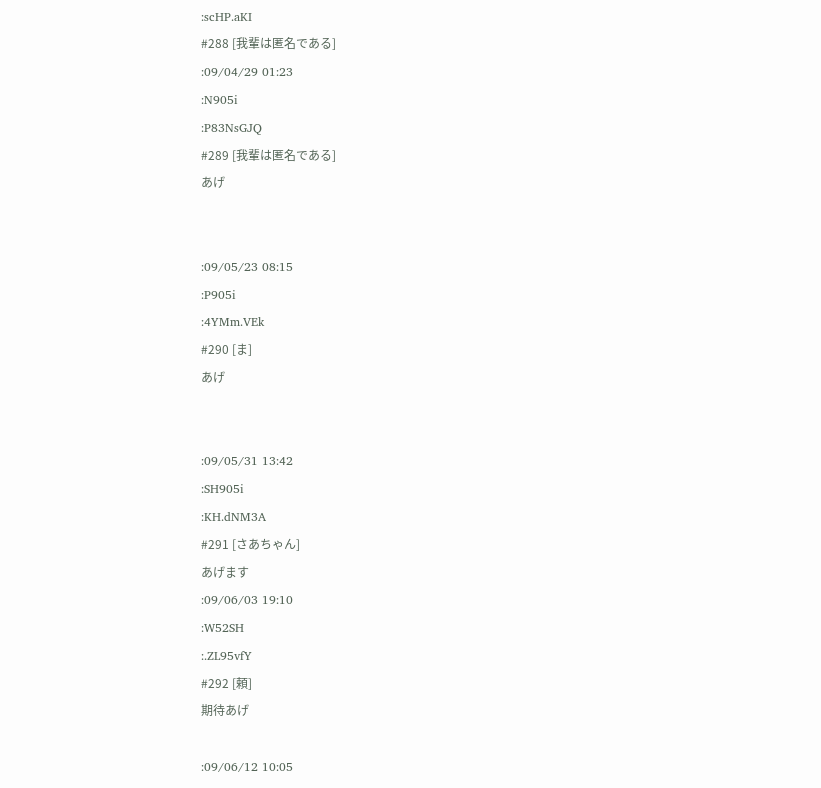:scHP.aKI
#288 [我輩は匿名である]
:09/04/29 01:23
:N905i
:P83NsGJQ
#289 [我輩は匿名である]
あげ


:09/05/23 08:15
:P905i
:4YMm.VEk
#290 [ま]
あげ


:09/05/31 13:42
:SH905i
:KH.dNM3A
#291 [さあちゃん]
あげます
:09/06/03 19:10
:W52SH
:.ZL95vfY
#292 [頼]
期待あげ

:09/06/12 10:05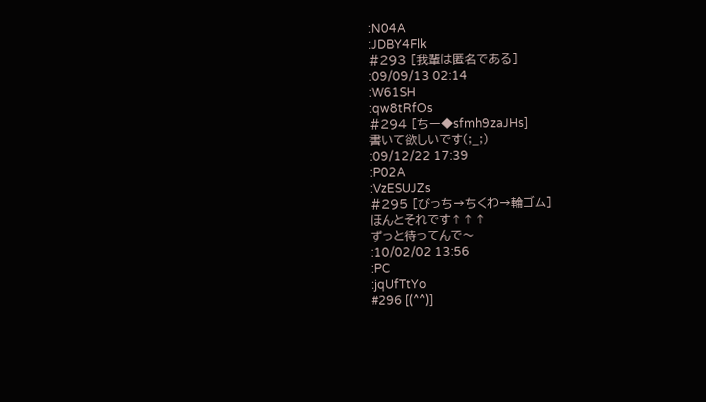:N04A
:JDBY4Flk
#293 [我輩は匿名である]
:09/09/13 02:14
:W61SH
:qw8tRfOs
#294 [ちー◆sfmh9zaJHs]
書いて欲しいです(;_;)
:09/12/22 17:39
:P02A
:VzESUJZs
#295 [びっち→ちくわ→輪ゴム]
ほんとそれです↑↑↑
ずっと待ってんで〜
:10/02/02 13:56
:PC
:jqUfTtYo
#296 [(^^)]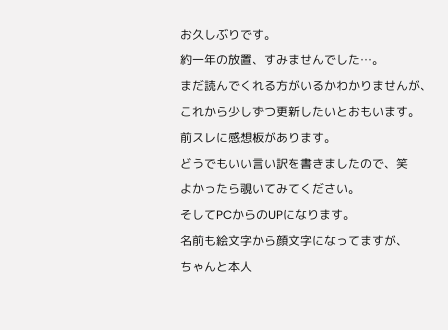お久しぶりです。
約一年の放置、すみませんでした…。
まだ読んでくれる方がいるかわかりませんが、
これから少しずつ更新したいとおもいます。
前スレに感想板があります。
どうでもいい言い訳を書きましたので、笑
よかったら覗いてみてください。
そしてPCからのUPになります。
名前も絵文字から顔文字になってますが、
ちゃんと本人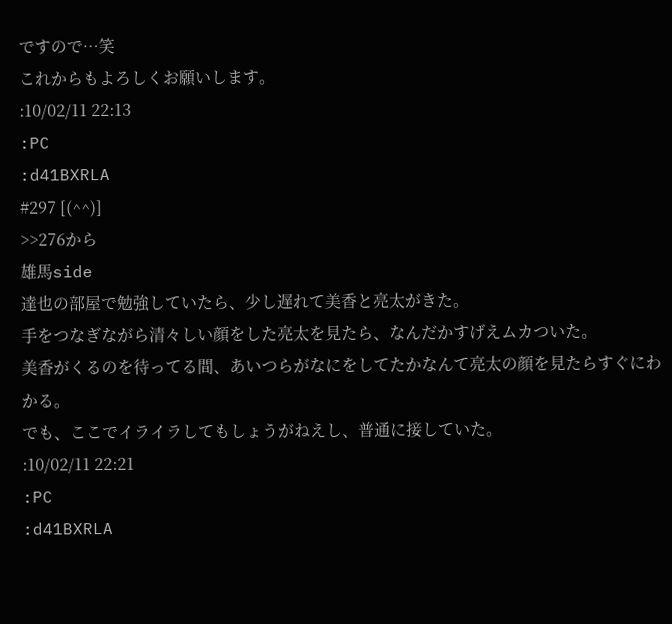ですので…笑
これからもよろしくお願いします。
:10/02/11 22:13
:PC
:d41BXRLA
#297 [(^^)]
>>276から
雄馬side
達也の部屋で勉強していたら、少し遅れて美香と亮太がきた。
手をつなぎながら清々しい顔をした亮太を見たら、なんだかすげえムカついた。
美香がくるのを待ってる間、あいつらがなにをしてたかなんて亮太の顔を見たらすぐにわかる。
でも、ここでイライラしてもしょうがねえし、普通に接していた。
:10/02/11 22:21
:PC
:d41BXRLA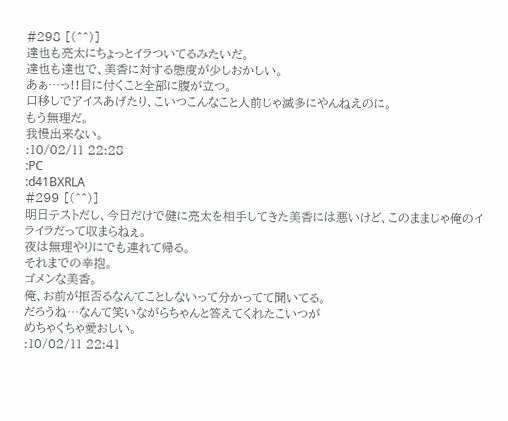#298 [(^^)]
達也も亮太にちょっとイラついてるみたいだ。
達也も達也で、美香に対する態度が少しおかしい。
あぁ…っ!!目に付くこと全部に腹が立つ。
口移しでアイスあげたり、こいつこんなこと人前じゃ滅多にやんねえのに。
もう無理だ。
我慢出来ない。
:10/02/11 22:28
:PC
:d41BXRLA
#299 [(^^)]
明日テストだし、今日だけで健に亮太を相手してきた美香には悪いけど、このままじゃ俺のイライラだって収まらねぇ。
夜は無理やりにでも連れて帰る。
それまでの辛抱。
ゴメンな美香。
俺、お前が拒否るなんてことしないって分かってて聞いてる。
だろうね…なんて笑いながらちゃんと答えてくれたこいつが
めちゃくちゃ愛おしい。
:10/02/11 22:41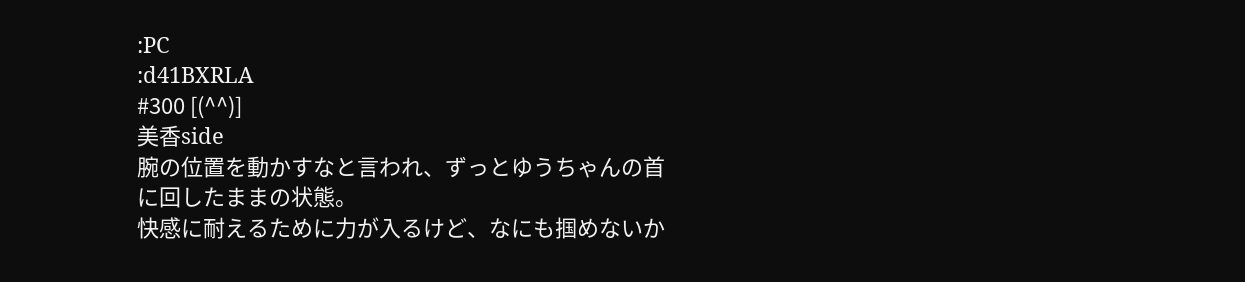:PC
:d41BXRLA
#300 [(^^)]
美香side
腕の位置を動かすなと言われ、ずっとゆうちゃんの首に回したままの状態。
快感に耐えるために力が入るけど、なにも掴めないか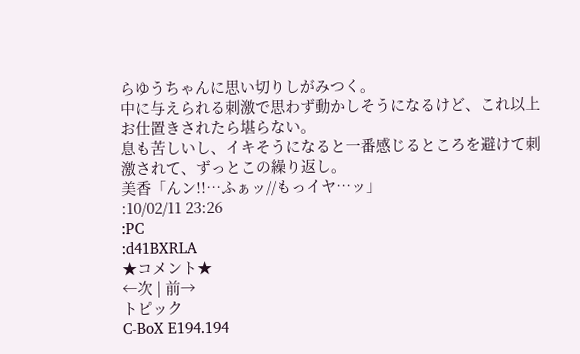らゆうちゃんに思い切りしがみつく。
中に与えられる刺激で思わず動かしそうになるけど、これ以上お仕置きされたら堪らない。
息も苦しいし、イキそうになると一番感じるところを避けて刺激されて、ずっとこの繰り返し。
美香「んン!!…ふぁッ//もっイヤ…ッ」
:10/02/11 23:26
:PC
:d41BXRLA
★コメント★
←次 | 前→
トピック
C-BoX E194.194